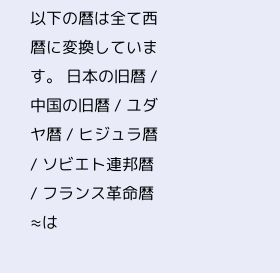以下の暦は全て西暦に変換しています。 日本の旧暦 / 中国の旧暦 / ユダヤ暦 / ヒジュラ暦 / ソビエト連邦暦 / フランス革命暦
≈は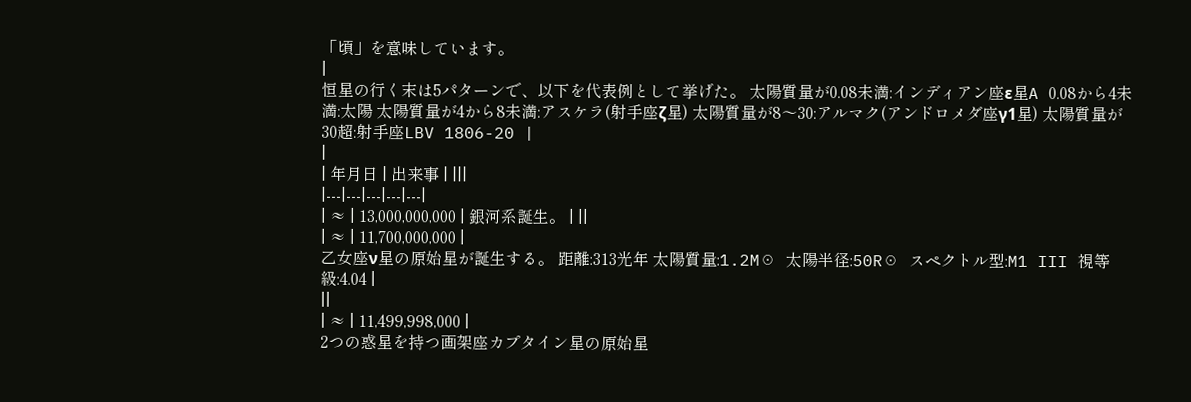「頃」を意味しています。
|
恒星の行く末は5パターンで、以下を代表例として挙げた。 太陽質量が0.08未満:インディアン座ε星A 0.08から4未満:太陽 太陽質量が4から8未満:アスケラ(射手座ζ星) 太陽質量が8〜30:アルマク(アンドロメダ座γ1星) 太陽質量が30超:射手座LBV 1806-20 |
|
| 年月日 | 出来事 | |||
|---|---|---|---|---|
| ≈ | 13,000,000,000 | 銀河系誕生。 | ||
| ≈ | 11,700,000,000 |
乙女座ν星の原始星が誕生する。 距離:313光年 太陽質量:1.2M☉ 太陽半径:50R☉ スペクトル型:M1 III 視等級:4.04 |
||
| ≈ | 11,499,998,000 |
2つの惑星を持つ画架座カプタイン星の原始星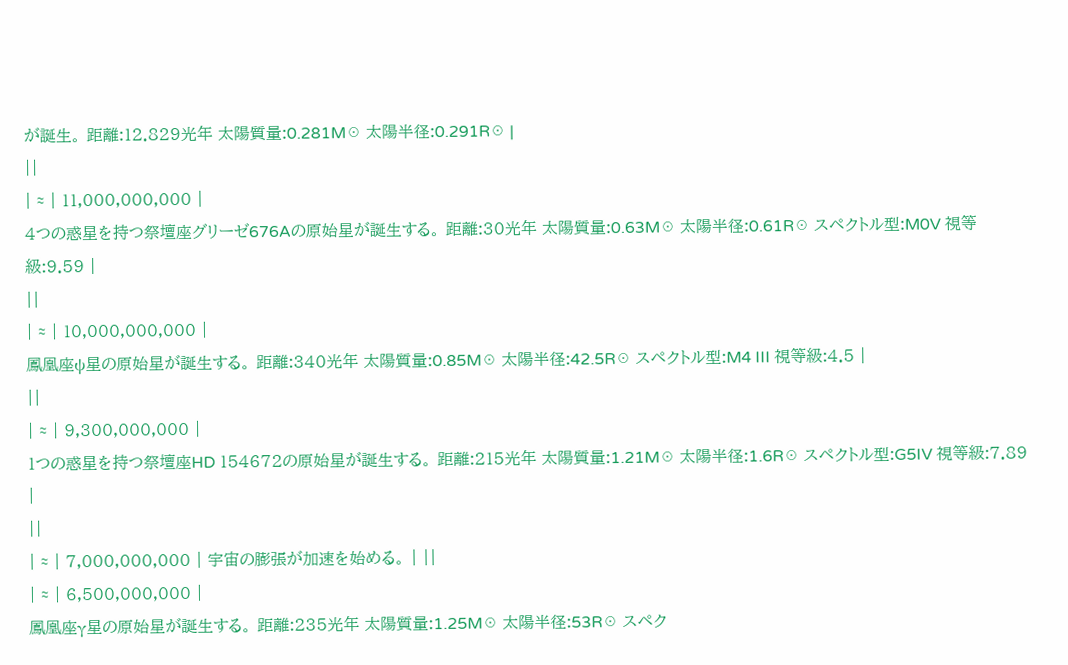が誕生。 距離:12.829光年 太陽質量:0.281M☉ 太陽半径:0.291R☉ |
||
| ≈ | 11,000,000,000 |
4つの惑星を持つ祭壇座グリーゼ676Aの原始星が誕生する。 距離:30光年 太陽質量:0.63M☉ 太陽半径:0.61R☉ スペクトル型:M0V 視等級:9.59 |
||
| ≈ | 10,000,000,000 |
鳳凰座ψ星の原始星が誕生する。 距離:340光年 太陽質量:0.85M☉ 太陽半径:42.5R☉ スペクトル型:M4 III 視等級:4.5 |
||
| ≈ | 9,300,000,000 |
1つの惑星を持つ祭壇座HD 154672の原始星が誕生する。 距離:215光年 太陽質量:1.21M☉ 太陽半径:1.6R☉ スペクトル型:G5IV 視等級:7.89 |
||
| ≈ | 7,000,000,000 | 宇宙の膨張が加速を始める。 | ||
| ≈ | 6,500,000,000 |
鳳凰座γ星の原始星が誕生する。 距離:235光年 太陽質量:1.25M☉ 太陽半径:53R☉ スペク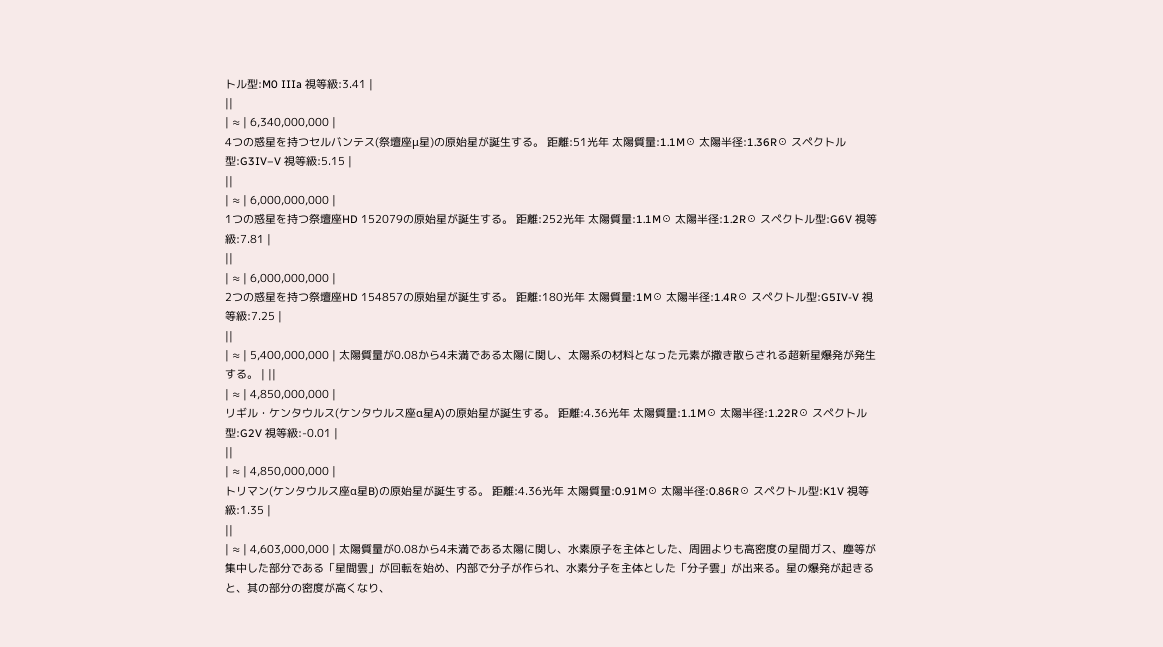トル型:M0 IIIa 視等級:3.41 |
||
| ≈ | 6,340,000,000 |
4つの惑星を持つセルバンテス(祭壇座μ星)の原始星が誕生する。 距離:51光年 太陽質量:1.1M☉ 太陽半径:1.36R☉ スペクトル型:G3IV–V 視等級:5.15 |
||
| ≈ | 6,000,000,000 |
1つの惑星を持つ祭壇座HD 152079の原始星が誕生する。 距離:252光年 太陽質量:1.1M☉ 太陽半径:1.2R☉ スペクトル型:G6V 視等級:7.81 |
||
| ≈ | 6,000,000,000 |
2つの惑星を持つ祭壇座HD 154857の原始星が誕生する。 距離:180光年 太陽質量:1M☉ 太陽半径:1.4R☉ スペクトル型:G5IV-V 視等級:7.25 |
||
| ≈ | 5,400,000,000 | 太陽質量が0.08から4未満である太陽に関し、太陽系の材料となった元素が撒き散らされる超新星爆発が発生する。 | ||
| ≈ | 4,850,000,000 |
リギル・ケンタウルス(ケンタウルス座α星A)の原始星が誕生する。 距離:4.36光年 太陽質量:1.1M☉ 太陽半径:1.22R☉ スペクトル型:G2V 視等級:-0.01 |
||
| ≈ | 4,850,000,000 |
トリマン(ケンタウルス座α星B)の原始星が誕生する。 距離:4.36光年 太陽質量:0.91M☉ 太陽半径:0.86R☉ スペクトル型:K1V 視等級:1.35 |
||
| ≈ | 4,603,000,000 | 太陽質量が0.08から4未満である太陽に関し、水素原子を主体とした、周囲よりも高密度の星間ガス、塵等が集中した部分である「星間雲」が回転を始め、内部で分子が作られ、水素分子を主体とした「分子雲」が出来る。星の爆発が起きると、其の部分の密度が高くなり、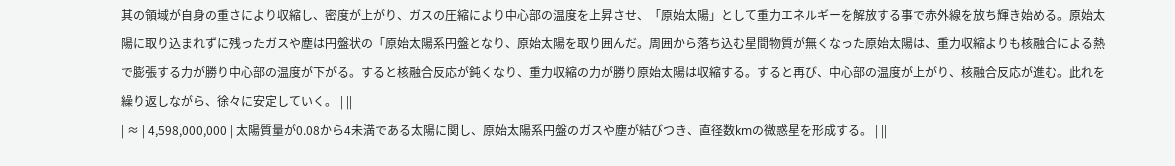其の領域が自身の重さにより収縮し、密度が上がり、ガスの圧縮により中心部の温度を上昇させ、「原始太陽」として重力エネルギーを解放する事で赤外線を放ち輝き始める。原始太陽に取り込まれずに残ったガスや塵は円盤状の「原始太陽系円盤となり、原始太陽を取り囲んだ。周囲から落ち込む星間物質が無くなった原始太陽は、重力収縮よりも核融合による熱で膨張する力が勝り中心部の温度が下がる。すると核融合反応が鈍くなり、重力収縮の力が勝り原始太陽は収縮する。すると再び、中心部の温度が上がり、核融合反応が進む。此れを繰り返しながら、徐々に安定していく。 | ||
| ≈ | 4,598,000,000 | 太陽質量が0.08から4未満である太陽に関し、原始太陽系円盤のガスや塵が結びつき、直径数kmの微惑星を形成する。 | ||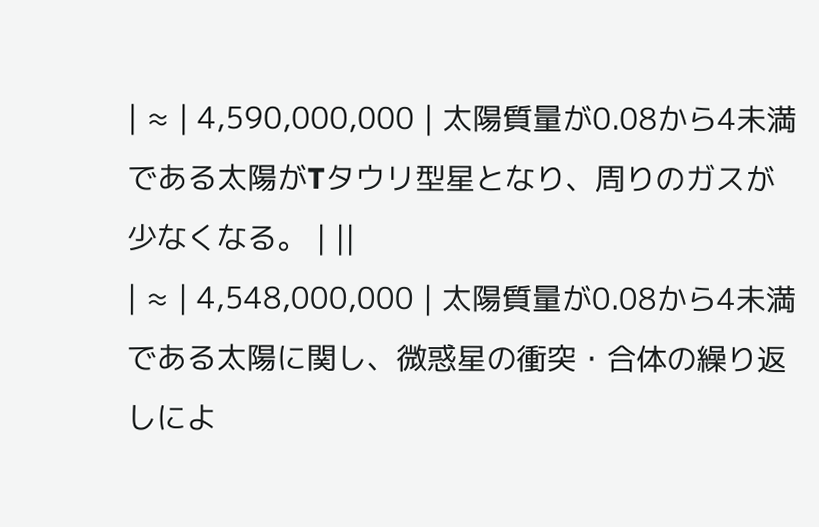| ≈ | 4,590,000,000 | 太陽質量が0.08から4未満である太陽がTタウリ型星となり、周りのガスが少なくなる。 | ||
| ≈ | 4,548,000,000 | 太陽質量が0.08から4未満である太陽に関し、微惑星の衝突・合体の繰り返しによ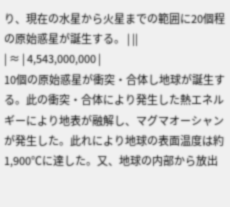り、現在の水星から火星までの範囲に20個程の原始惑星が誕生する。 | ||
| ≈ | 4,543,000,000 |
10個の原始惑星が衝突・合体し地球が誕生する。此の衝突・合体により発生した熱エネルギーにより地表が融解し、マグマオーシャンが発生した。此れにより地球の表面温度は約1,900℃に達した。又、地球の内部から放出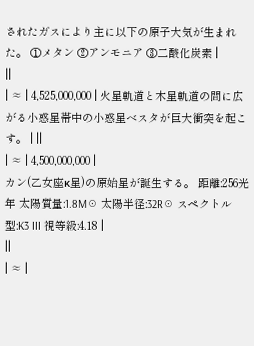されたガスにより主に以下の原子大気が生まれた。 ①メタン ②アンモニア ③二酸化炭素 |
||
| ≈ | 4,525,000,000 | 火星軌道と木星軌道の間に広がる小惑星帯中の小惑星ベスタが巨大衝突を起こす。 | ||
| ≈ | 4,500,000,000 |
カン(乙女座κ星)の原始星が誕生する。 距離:256光年 太陽質量:1.8M☉ 太陽半径:32R☉ スペクトル型:K3 III 視等級:4.18 |
||
| ≈ |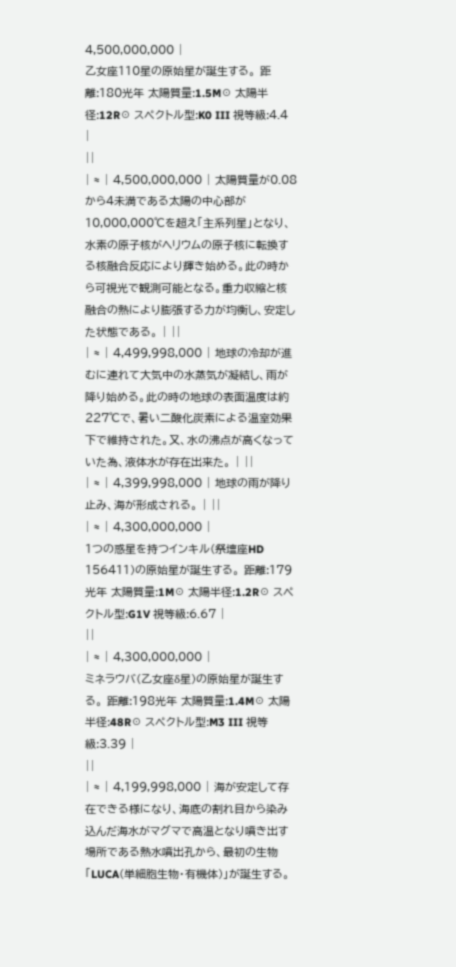4,500,000,000 |
乙女座110星の原始星が誕生する。 距離:180光年 太陽質量:1.5M☉ 太陽半径:12R☉ スペクトル型:K0 III 視等級:4.4 |
||
| ≈ | 4,500,000,000 | 太陽質量が0.08から4未満である太陽の中心部が10,000,000℃を超え「主系列星」となり、水素の原子核がヘリウムの原子核に転換する核融合反応により輝き始める。此の時から可視光で観測可能となる。重力収縮と核融合の熱により膨張する力が均衡し、安定した状態である。 | ||
| ≈ | 4,499,998,000 | 地球の冷却が進むに連れて大気中の水蒸気が凝結し、雨が降り始める。此の時の地球の表面温度は約227℃で、暑い二酸化炭素による温室効果下で維持された。又、水の沸点が高くなっていた為、液体水が存在出来た。 | ||
| ≈ | 4,399,998,000 | 地球の雨が降り止み、海が形成される。 | ||
| ≈ | 4,300,000,000 |
1つの惑星を持つインキル(祭壇座HD 156411)の原始星が誕生する。 距離:179光年 太陽質量:1M☉ 太陽半径:1.2R☉ スペクトル型:G1V 視等級:6.67 |
||
| ≈ | 4,300,000,000 |
ミネラウバ(乙女座δ星)の原始星が誕生する。 距離:198光年 太陽質量:1.4M☉ 太陽半径:48R☉ スペクトル型:M3 III 視等級:3.39 |
||
| ≈ | 4,199,998,000 | 海が安定して存在できる様になり、海底の割れ目から染み込んだ海水がマグマで高温となり噴き出す場所である熱水噴出孔から、最初の生物「LUCA(単細胞生物・有機体)」が誕生する。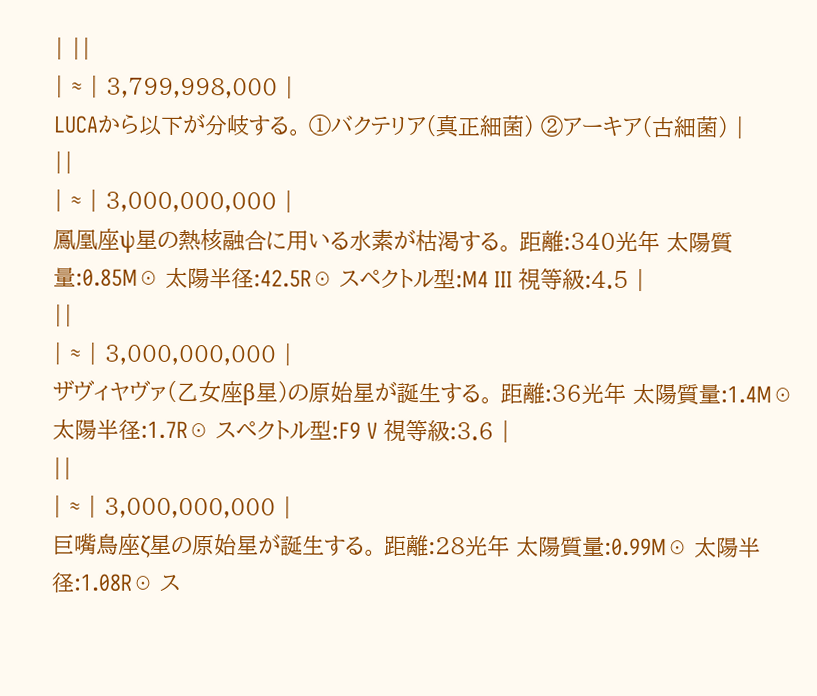| ||
| ≈ | 3,799,998,000 |
LUCAから以下が分岐する。 ①バクテリア(真正細菌) ②アーキア(古細菌) |
||
| ≈ | 3,000,000,000 |
鳳凰座ψ星の熱核融合に用いる水素が枯渇する。 距離:340光年 太陽質量:0.85M☉ 太陽半径:42.5R☉ スペクトル型:M4 III 視等級:4.5 |
||
| ≈ | 3,000,000,000 |
ザヴィヤヴァ(乙女座β星)の原始星が誕生する。 距離:36光年 太陽質量:1.4M☉ 太陽半径:1.7R☉ スペクトル型:F9 V 視等級:3.6 |
||
| ≈ | 3,000,000,000 |
巨嘴鳥座ζ星の原始星が誕生する。 距離:28光年 太陽質量:0.99M☉ 太陽半径:1.08R☉ ス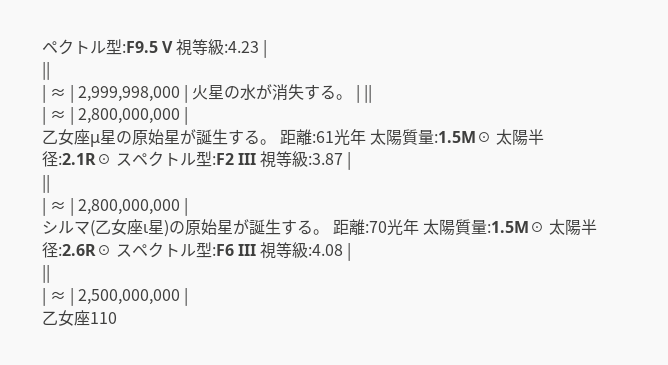ペクトル型:F9.5 V 視等級:4.23 |
||
| ≈ | 2,999,998,000 | 火星の水が消失する。 | ||
| ≈ | 2,800,000,000 |
乙女座μ星の原始星が誕生する。 距離:61光年 太陽質量:1.5M☉ 太陽半径:2.1R☉ スペクトル型:F2 III 視等級:3.87 |
||
| ≈ | 2,800,000,000 |
シルマ(乙女座ι星)の原始星が誕生する。 距離:70光年 太陽質量:1.5M☉ 太陽半径:2.6R☉ スペクトル型:F6 III 視等級:4.08 |
||
| ≈ | 2,500,000,000 |
乙女座110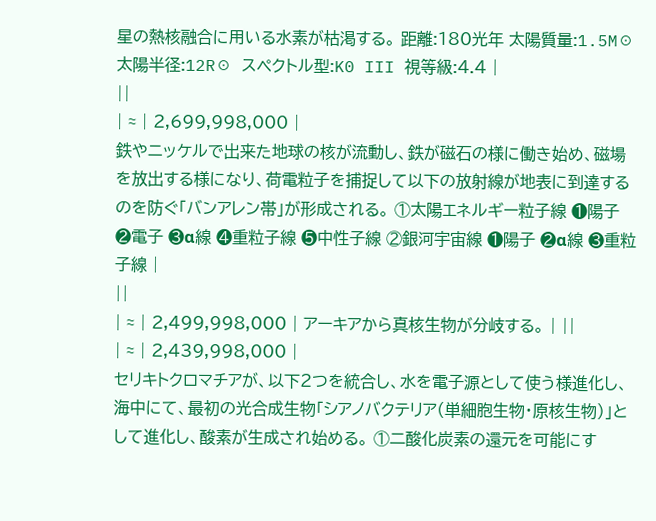星の熱核融合に用いる水素が枯渇する。 距離:180光年 太陽質量:1.5M☉ 太陽半径:12R☉ スペクトル型:K0 III 視等級:4.4 |
||
| ≈ | 2,699,998,000 |
鉄やニッケルで出来た地球の核が流動し、鉄が磁石の様に働き始め、磁場を放出する様になり、荷電粒子を捕捉して以下の放射線が地表に到達するのを防ぐ「バンアレン帯」が形成される。 ①太陽エネルギー粒子線 ❶陽子 ❷電子 ❸α線 ❹重粒子線 ❺中性子線 ②銀河宇宙線 ❶陽子 ❷α線 ❸重粒子線 |
||
| ≈ | 2,499,998,000 | アーキアから真核生物が分岐する。 | ||
| ≈ | 2,439,998,000 |
セリキトクロマチアが、以下2つを統合し、水を電子源として使う様進化し、海中にて、最初の光合成生物「シアノバクテリア(単細胞生物・原核生物)」として進化し、酸素が生成され始める。 ①二酸化炭素の還元を可能にす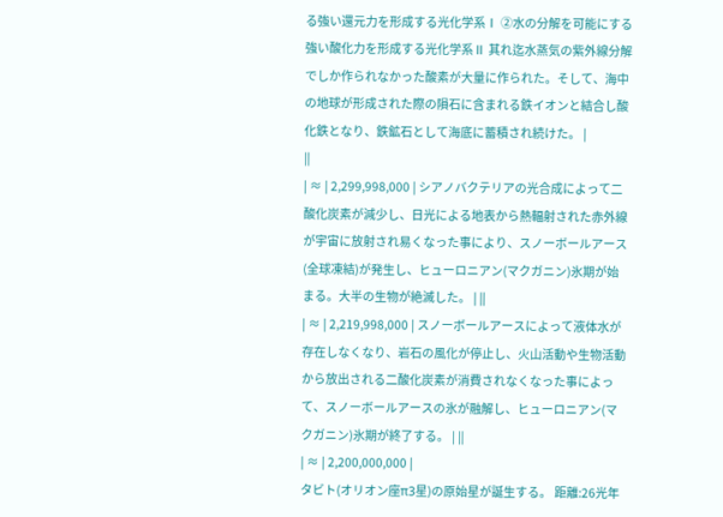る強い還元力を形成する光化学系Ⅰ ②水の分解を可能にする強い酸化力を形成する光化学系Ⅱ 其れ迄水蒸気の紫外線分解でしか作られなかった酸素が大量に作られた。そして、海中の地球が形成された際の隕石に含まれる鉄イオンと結合し酸化鉄となり、鉄鉱石として海底に蓄積され続けた。 |
||
| ≈ | 2,299,998,000 | シアノバクテリアの光合成によって二酸化炭素が減少し、日光による地表から熱輻射された赤外線が宇宙に放射され易くなった事により、スノーボールアース(全球凍結)が発生し、ヒューロニアン(マクガニン)氷期が始まる。大半の生物が絶滅した。 | ||
| ≈ | 2,219,998,000 | スノーボールアースによって液体水が存在しなくなり、岩石の風化が停止し、火山活動や生物活動から放出される二酸化炭素が消費されなくなった事によって、スノーボールアースの氷が融解し、ヒューロニアン(マクガニン)氷期が終了する。 | ||
| ≈ | 2,200,000,000 |
タビト(オリオン座π3星)の原始星が誕生する。 距離:26光年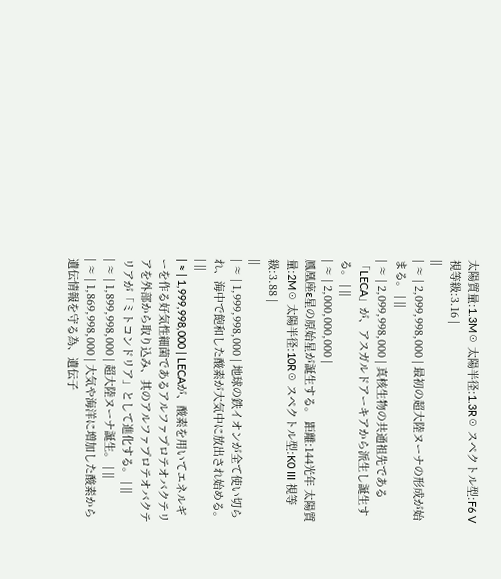太陽質量:1.3M☉ 太陽半径:1.3R☉ スペクトル型:F6 V 視等級:3.16 |
||
| ≈ | 2,099,998,000 | 最初の超大陸ヌーナの形成が始まる。 | ||
| ≈ | 2,099,998,000 | 真核生物の共通祖先である「LECA」が、アスガルドアーキアから派生し誕生する。 | ||
| ≈ | 2,000,000,000 |
鳳凰座ε星の原始星が誕生する。 距離:144光年 太陽質量:2M☉ 太陽半径:10R☉ スペクトル型:K0 III 視等級:3.88 |
||
| ≈ | 1,999,998,000 | 地球の鉄イオンが全て使い切られ、海中で飽和した酸素が大気中に放出され始める。 | ||
| ≈ | 1,999,998,000 | LECAが、酸素を用いてエネルギーを作る好気性細菌であるアルファプロテオバクテリアを外部から取り込み、其のアルファプロテオバクテリアが「ミトコンドリア」として進化する。 | ||
| ≈ | 1,899,998,000 | 超大陸ヌーナ誕生。 | ||
| ≈ | 1,869,998,000 | 大気や海洋に増加した酸素から遺伝情報を守る為、遺伝子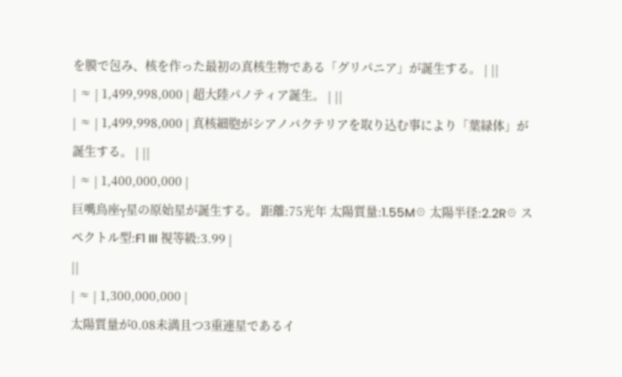を膜で包み、核を作った最初の真核生物である「グリパニア」が誕生する。 | ||
| ≈ | 1,499,998,000 | 超大陸パノティア誕生。 | ||
| ≈ | 1,499,998,000 | 真核細胞がシアノバクテリアを取り込む事により「葉緑体」が誕生する。 | ||
| ≈ | 1,400,000,000 |
巨嘴鳥座γ星の原始星が誕生する。 距離:75光年 太陽質量:1.55M☉ 太陽半径:2.2R☉ スペクトル型:F1 III 視等級:3.99 |
||
| ≈ | 1,300,000,000 |
太陽質量が0.08未満且つ3重連星であるイ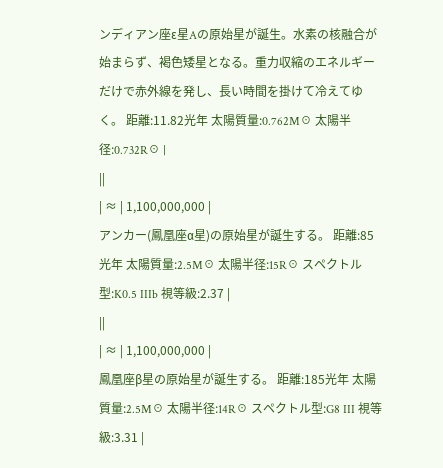ンディアン座ε星Aの原始星が誕生。水素の核融合が始まらず、褐色矮星となる。重力収縮のエネルギーだけで赤外線を発し、長い時間を掛けて冷えてゆく。 距離:11.82光年 太陽質量:0.762M☉ 太陽半径:0.732R☉ |
||
| ≈ | 1,100,000,000 |
アンカー(鳳凰座α星)の原始星が誕生する。 距離:85光年 太陽質量:2.5M☉ 太陽半径:15R☉ スペクトル型:K0.5 IIIb 視等級:2.37 |
||
| ≈ | 1,100,000,000 |
鳳凰座β星の原始星が誕生する。 距離:185光年 太陽質量:2.5M☉ 太陽半径:14R☉ スペクトル型:G8 III 視等級:3.31 |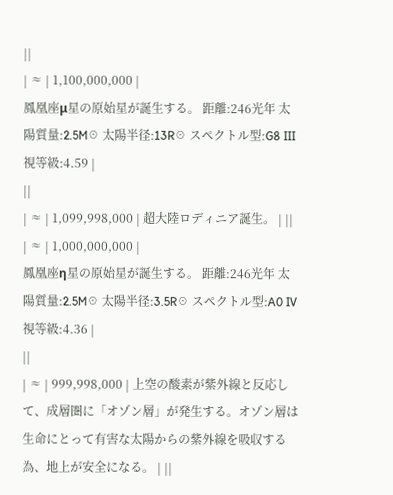||
| ≈ | 1,100,000,000 |
鳳凰座μ星の原始星が誕生する。 距離:246光年 太陽質量:2.5M☉ 太陽半径:13R☉ スペクトル型:G8 III 視等級:4.59 |
||
| ≈ | 1,099,998,000 | 超大陸ロディニア誕生。 | ||
| ≈ | 1,000,000,000 |
鳳凰座η星の原始星が誕生する。 距離:246光年 太陽質量:2.5M☉ 太陽半径:3.5R☉ スペクトル型:A0 IV 視等級:4.36 |
||
| ≈ | 999,998,000 | 上空の酸素が紫外線と反応して、成層圏に「オゾン層」が発生する。オゾン層は生命にとって有害な太陽からの紫外線を吸収する為、地上が安全になる。 | ||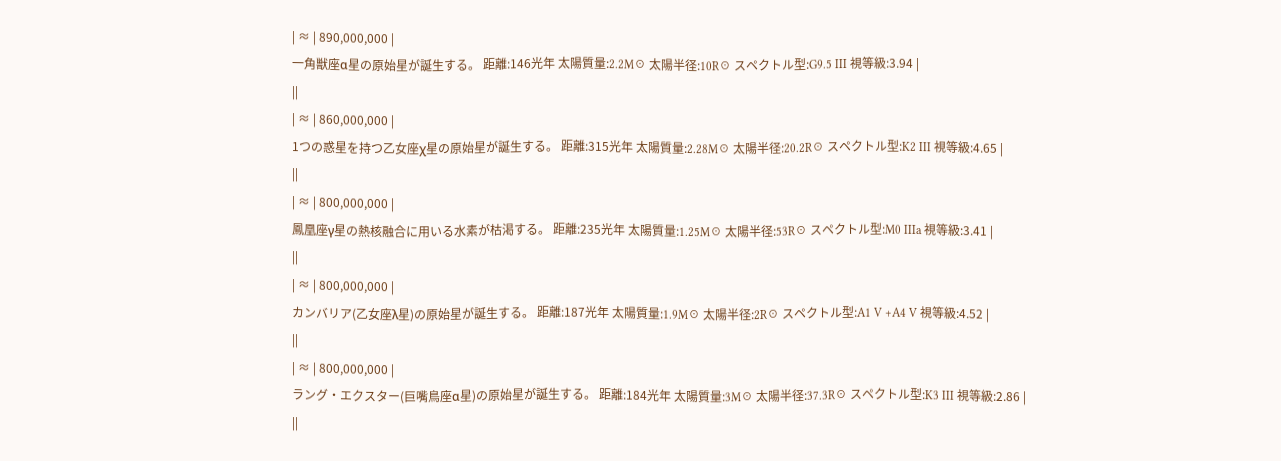| ≈ | 890,000,000 |
一角獣座α星の原始星が誕生する。 距離:146光年 太陽質量:2.2M☉ 太陽半径:10R☉ スペクトル型:G9.5 III 視等級:3.94 |
||
| ≈ | 860,000,000 |
1つの惑星を持つ乙女座χ星の原始星が誕生する。 距離:315光年 太陽質量:2.28M☉ 太陽半径:20.2R☉ スペクトル型:K2 III 視等級:4.65 |
||
| ≈ | 800,000,000 |
鳳凰座γ星の熱核融合に用いる水素が枯渇する。 距離:235光年 太陽質量:1.25M☉ 太陽半径:53R☉ スペクトル型:M0 IIIa 視等級:3.41 |
||
| ≈ | 800,000,000 |
カンバリア(乙女座λ星)の原始星が誕生する。 距離:187光年 太陽質量:1.9M☉ 太陽半径:2R☉ スペクトル型:A1 V +A4 V 視等級:4.52 |
||
| ≈ | 800,000,000 |
ラング・エクスター(巨嘴鳥座α星)の原始星が誕生する。 距離:184光年 太陽質量:3M☉ 太陽半径:37.3R☉ スペクトル型:K3 III 視等級:2.86 |
||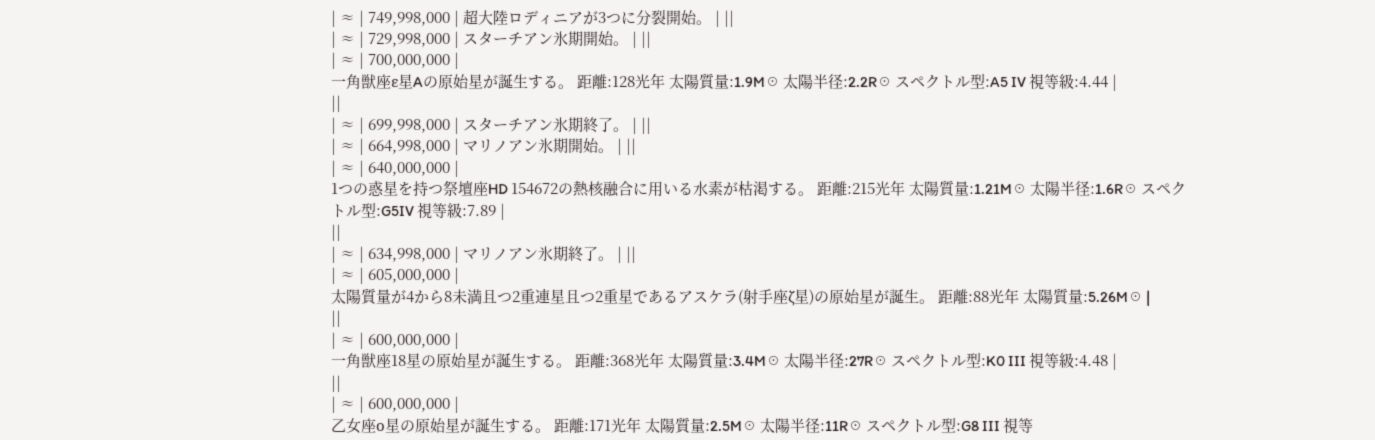| ≈ | 749,998,000 | 超大陸ロディニアが3つに分裂開始。 | ||
| ≈ | 729,998,000 | スターチアン氷期開始。 | ||
| ≈ | 700,000,000 |
一角獣座ε星Aの原始星が誕生する。 距離:128光年 太陽質量:1.9M☉ 太陽半径:2.2R☉ スペクトル型:A5 IV 視等級:4.44 |
||
| ≈ | 699,998,000 | スターチアン氷期終了。 | ||
| ≈ | 664,998,000 | マリノアン氷期開始。 | ||
| ≈ | 640,000,000 |
1つの惑星を持つ祭壇座HD 154672の熱核融合に用いる水素が枯渇する。 距離:215光年 太陽質量:1.21M☉ 太陽半径:1.6R☉ スペクトル型:G5IV 視等級:7.89 |
||
| ≈ | 634,998,000 | マリノアン氷期終了。 | ||
| ≈ | 605,000,000 |
太陽質量が4から8未満且つ2重連星且つ2重星であるアスケラ(射手座ζ星)の原始星が誕生。 距離:88光年 太陽質量:5.26M☉ |
||
| ≈ | 600,000,000 |
一角獣座18星の原始星が誕生する。 距離:368光年 太陽質量:3.4M☉ 太陽半径:27R☉ スペクトル型:K0 III 視等級:4.48 |
||
| ≈ | 600,000,000 |
乙女座ο星の原始星が誕生する。 距離:171光年 太陽質量:2.5M☉ 太陽半径:11R☉ スペクトル型:G8 III 視等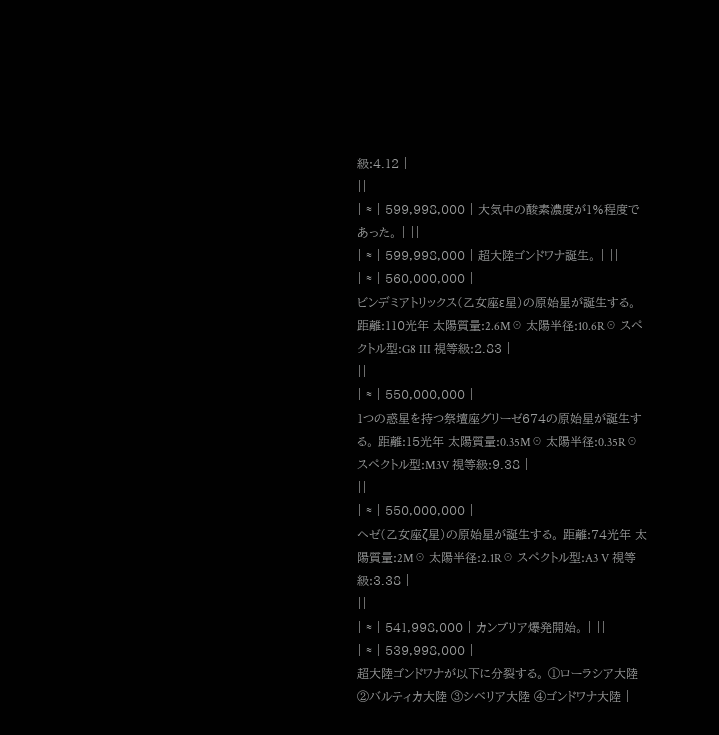級:4.12 |
||
| ≈ | 599,998,000 | 大気中の酸素濃度が1%程度であった。 | ||
| ≈ | 599,998,000 | 超大陸ゴンドワナ誕生。 | ||
| ≈ | 560,000,000 |
ビンデミアトリックス(乙女座ε星)の原始星が誕生する。 距離:110光年 太陽質量:2.6M☉ 太陽半径:10.6R☉ スペクトル型:G8 III 視等級:2.83 |
||
| ≈ | 550,000,000 |
1つの惑星を持つ祭壇座グリーゼ674の原始星が誕生する。 距離:15光年 太陽質量:0.35M☉ 太陽半径:0.35R☉ スペクトル型:M3V 視等級:9.38 |
||
| ≈ | 550,000,000 |
ヘゼ(乙女座ζ星)の原始星が誕生する。 距離:74光年 太陽質量:2M☉ 太陽半径:2.1R☉ スペクトル型:A3 V 視等級:3.38 |
||
| ≈ | 541,998,000 | カンブリア爆発開始。 | ||
| ≈ | 539,998,000 |
超大陸ゴンドワナが以下に分裂する。 ①ローラシア大陸 ②バルティカ大陸 ③シベリア大陸 ④ゴンドワナ大陸 |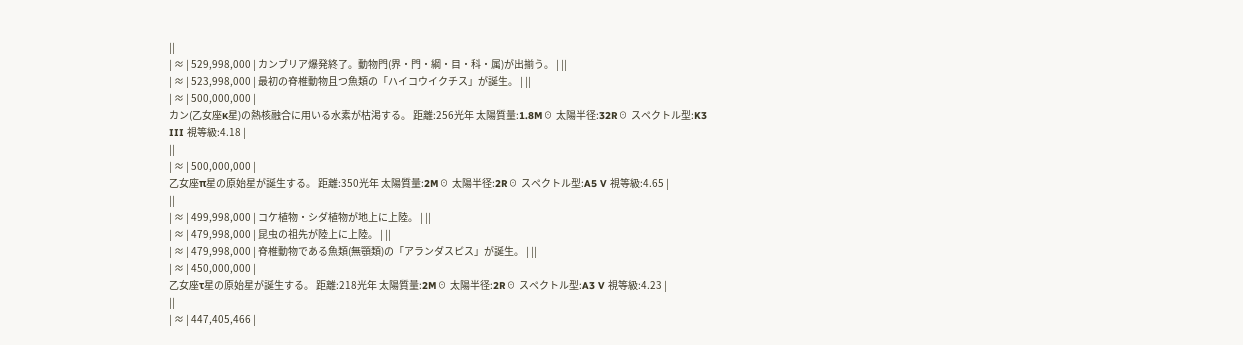||
| ≈ | 529,998,000 | カンブリア爆発終了。動物門(界・門・綱・目・科・属)が出揃う。 | ||
| ≈ | 523,998,000 | 最初の脊椎動物且つ魚類の「ハイコウイクチス」が誕生。 | ||
| ≈ | 500,000,000 |
カン(乙女座κ星)の熱核融合に用いる水素が枯渇する。 距離:256光年 太陽質量:1.8M☉ 太陽半径:32R☉ スペクトル型:K3 III 視等級:4.18 |
||
| ≈ | 500,000,000 |
乙女座π星の原始星が誕生する。 距離:350光年 太陽質量:2M☉ 太陽半径:2R☉ スペクトル型:A5 V 視等級:4.65 |
||
| ≈ | 499,998,000 | コケ植物・シダ植物が地上に上陸。 | ||
| ≈ | 479,998,000 | 昆虫の祖先が陸上に上陸。 | ||
| ≈ | 479,998,000 | 脊椎動物である魚類(無顎類)の「アランダスピス」が誕生。 | ||
| ≈ | 450,000,000 |
乙女座τ星の原始星が誕生する。 距離:218光年 太陽質量:2M☉ 太陽半径:2R☉ スペクトル型:A3 V 視等級:4.23 |
||
| ≈ | 447,405,466 |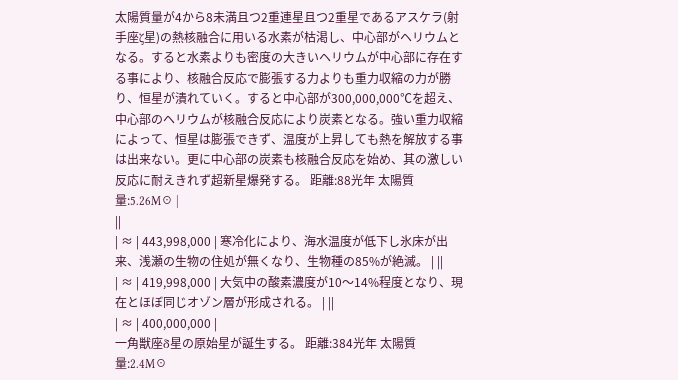太陽質量が4から8未満且つ2重連星且つ2重星であるアスケラ(射手座ζ星)の熱核融合に用いる水素が枯渇し、中心部がヘリウムとなる。すると水素よりも密度の大きいヘリウムが中心部に存在する事により、核融合反応で膨張する力よりも重力収縮の力が勝り、恒星が潰れていく。すると中心部が300,000,000℃を超え、中心部のヘリウムが核融合反応により炭素となる。強い重力収縮によって、恒星は膨張できず、温度が上昇しても熱を解放する事は出来ない。更に中心部の炭素も核融合反応を始め、其の激しい反応に耐えきれず超新星爆発する。 距離:88光年 太陽質量:5.26M☉ |
||
| ≈ | 443,998,000 | 寒冷化により、海水温度が低下し氷床が出来、浅瀬の生物の住処が無くなり、生物種の85%が絶滅。 | ||
| ≈ | 419,998,000 | 大気中の酸素濃度が10〜14%程度となり、現在とほぼ同じオゾン層が形成される。 | ||
| ≈ | 400,000,000 |
一角獣座δ星の原始星が誕生する。 距離:384光年 太陽質量:2.4M☉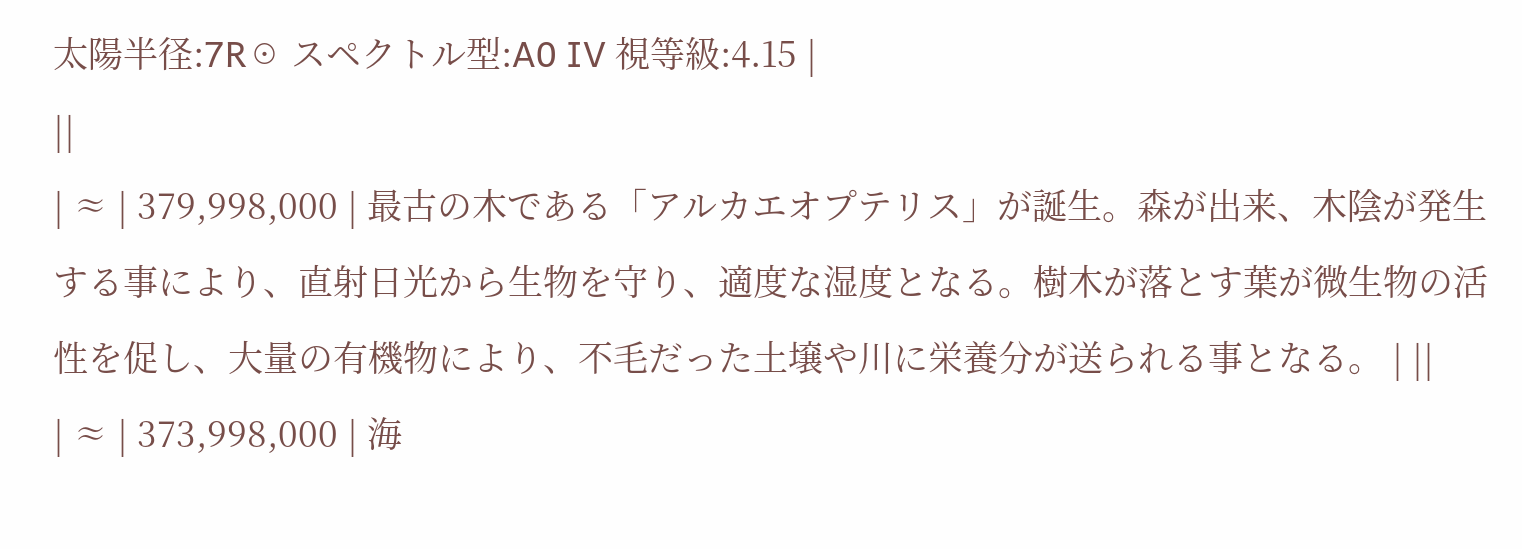太陽半径:7R☉ スペクトル型:A0 IV 視等級:4.15 |
||
| ≈ | 379,998,000 | 最古の木である「アルカエオプテリス」が誕生。森が出来、木陰が発生する事により、直射日光から生物を守り、適度な湿度となる。樹木が落とす葉が微生物の活性を促し、大量の有機物により、不毛だった土壌や川に栄養分が送られる事となる。 | ||
| ≈ | 373,998,000 | 海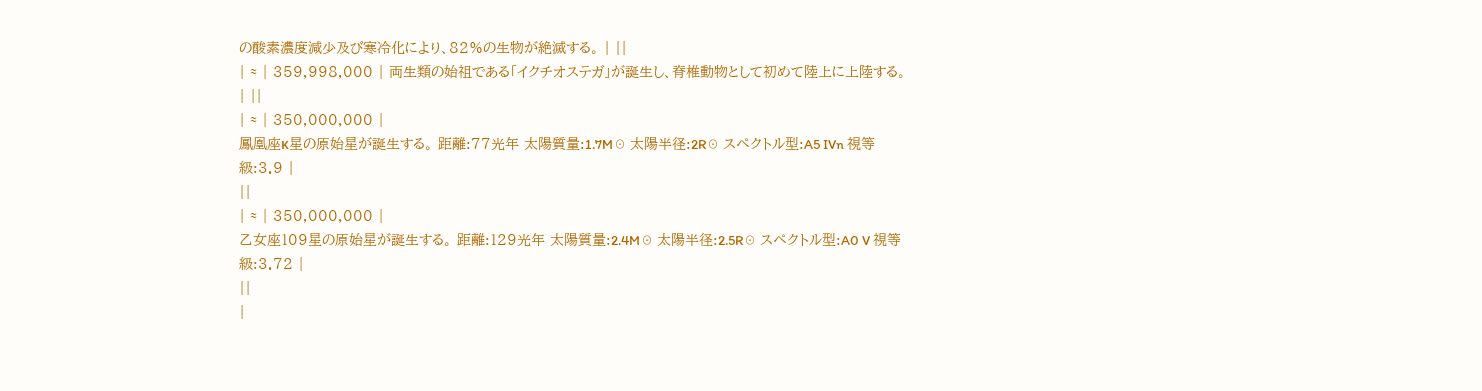の酸素濃度減少及び寒冷化により、82%の生物が絶滅する。 | ||
| ≈ | 359,998,000 | 両生類の始祖である「イクチオステガ」が誕生し、脊椎動物として初めて陸上に上陸する。 | ||
| ≈ | 350,000,000 |
鳳凰座κ星の原始星が誕生する。 距離:77光年 太陽質量:1.7M☉ 太陽半径:2R☉ スペクトル型:A5 IVn 視等級:3.9 |
||
| ≈ | 350,000,000 |
乙女座109星の原始星が誕生する。 距離:129光年 太陽質量:2.4M☉ 太陽半径:2.5R☉ スペクトル型:A0 V 視等級:3.72 |
||
|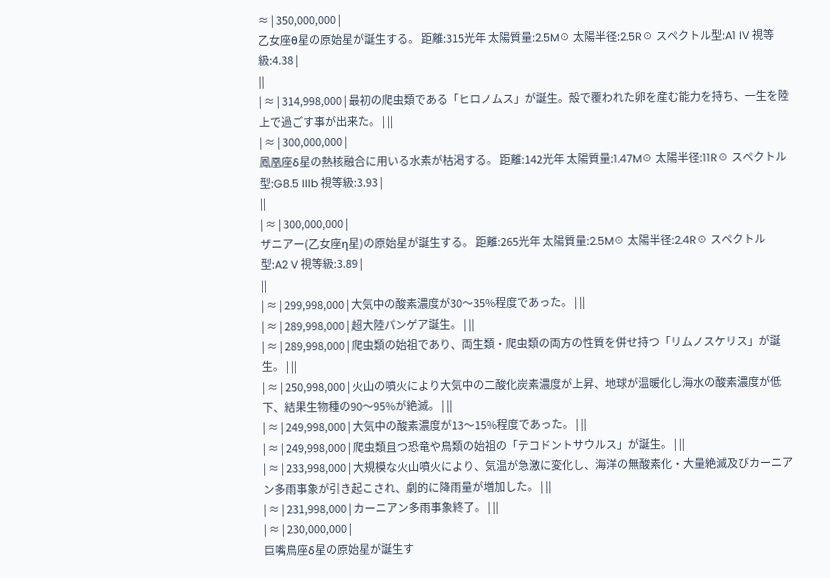≈ | 350,000,000 |
乙女座θ星の原始星が誕生する。 距離:315光年 太陽質量:2.5M☉ 太陽半径:2.5R☉ スペクトル型:A1 IV 視等級:4.38 |
||
| ≈ | 314,998,000 | 最初の爬虫類である「ヒロノムス」が誕生。殻で覆われた卵を産む能力を持ち、一生を陸上で過ごす事が出来た。 | ||
| ≈ | 300,000,000 |
鳳凰座δ星の熱核融合に用いる水素が枯渇する。 距離:142光年 太陽質量:1.47M☉ 太陽半径:11R☉ スペクトル型:G8.5 IIIb 視等級:3.93 |
||
| ≈ | 300,000,000 |
ザニアー(乙女座η星)の原始星が誕生する。 距離:265光年 太陽質量:2.5M☉ 太陽半径:2.4R☉ スペクトル型:A2 V 視等級:3.89 |
||
| ≈ | 299,998,000 | 大気中の酸素濃度が30〜35%程度であった。 | ||
| ≈ | 289,998,000 | 超大陸パンゲア誕生。 | ||
| ≈ | 289,998,000 | 爬虫類の始祖であり、両生類・爬虫類の両方の性質を併せ持つ「リムノスケリス」が誕生。 | ||
| ≈ | 250,998,000 | 火山の噴火により大気中の二酸化炭素濃度が上昇、地球が温暖化し海水の酸素濃度が低下、結果生物種の90〜95%が絶滅。 | ||
| ≈ | 249,998,000 | 大気中の酸素濃度が13〜15%程度であった。 | ||
| ≈ | 249,998,000 | 爬虫類且つ恐竜や鳥類の始祖の「テコドントサウルス」が誕生。 | ||
| ≈ | 233,998,000 | 大規模な火山噴火により、気温が急激に変化し、海洋の無酸素化・大量絶滅及びカーニアン多雨事象が引き起こされ、劇的に降雨量が増加した。 | ||
| ≈ | 231,998,000 | カーニアン多雨事象終了。 | ||
| ≈ | 230,000,000 |
巨嘴鳥座δ星の原始星が誕生す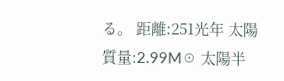る。 距離:251光年 太陽質量:2.99M☉ 太陽半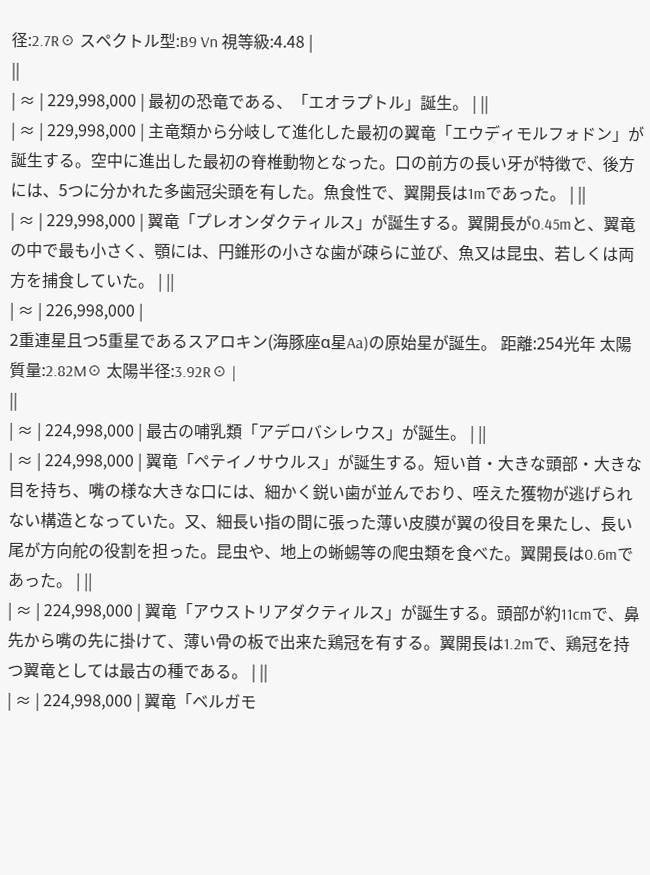径:2.7R☉ スペクトル型:B9 Vn 視等級:4.48 |
||
| ≈ | 229,998,000 | 最初の恐竜である、「エオラプトル」誕生。 | ||
| ≈ | 229,998,000 | 主竜類から分岐して進化した最初の翼竜「エウディモルフォドン」が誕生する。空中に進出した最初の脊椎動物となった。口の前方の長い牙が特徴で、後方には、5つに分かれた多歯冠尖頭を有した。魚食性で、翼開長は1mであった。 | ||
| ≈ | 229,998,000 | 翼竜「プレオンダクティルス」が誕生する。翼開長が0.45mと、翼竜の中で最も小さく、顎には、円錐形の小さな歯が疎らに並び、魚又は昆虫、若しくは両方を捕食していた。 | ||
| ≈ | 226,998,000 |
2重連星且つ5重星であるスアロキン(海豚座α星Aa)の原始星が誕生。 距離:254光年 太陽質量:2.82M☉ 太陽半径:3.92R☉ |
||
| ≈ | 224,998,000 | 最古の哺乳類「アデロバシレウス」が誕生。 | ||
| ≈ | 224,998,000 | 翼竜「ペテイノサウルス」が誕生する。短い首・大きな頭部・大きな目を持ち、嘴の様な大きな口には、細かく鋭い歯が並んでおり、咥えた獲物が逃げられない構造となっていた。又、細長い指の間に張った薄い皮膜が翼の役目を果たし、長い尾が方向舵の役割を担った。昆虫や、地上の蜥蜴等の爬虫類を食べた。翼開長は0.6mであった。 | ||
| ≈ | 224,998,000 | 翼竜「アウストリアダクティルス」が誕生する。頭部が約11cmで、鼻先から嘴の先に掛けて、薄い骨の板で出来た鶏冠を有する。翼開長は1.2mで、鶏冠を持つ翼竜としては最古の種である。 | ||
| ≈ | 224,998,000 | 翼竜「ベルガモ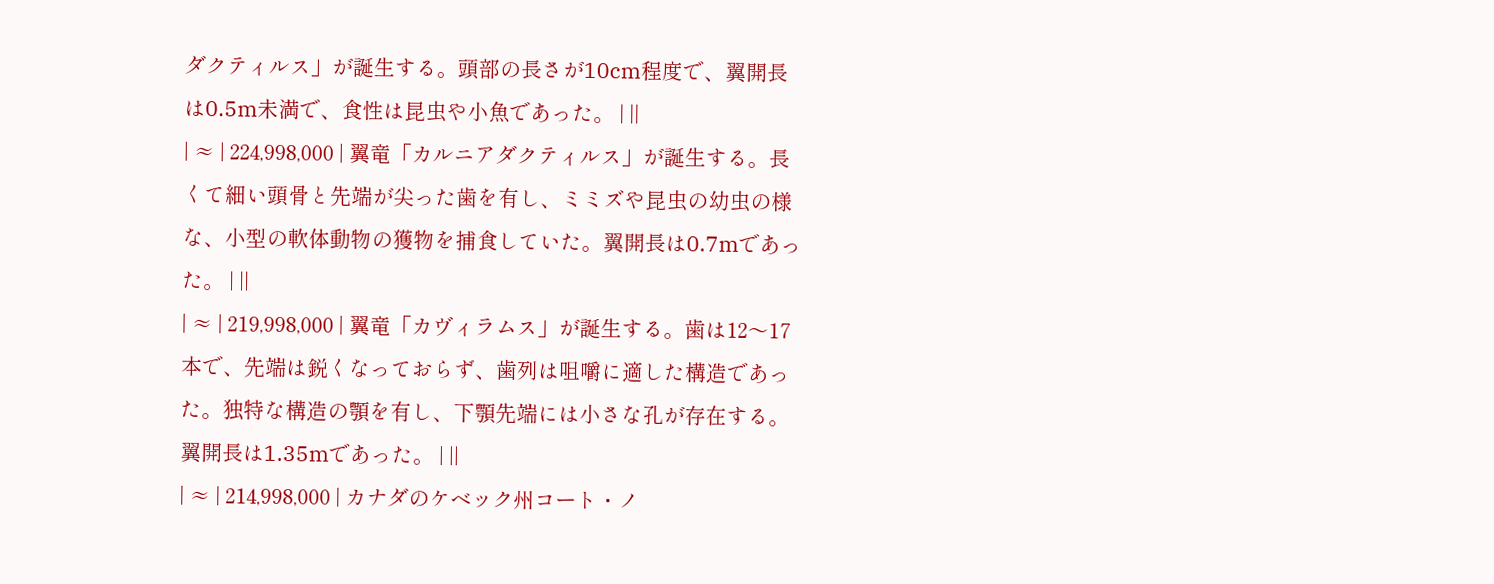ダクティルス」が誕生する。頭部の長さが10cm程度で、翼開長は0.5m未満で、食性は昆虫や小魚であった。 | ||
| ≈ | 224,998,000 | 翼竜「カルニアダクティルス」が誕生する。長くて細い頭骨と先端が尖った歯を有し、ミミズや昆虫の幼虫の様な、小型の軟体動物の獲物を捕食していた。翼開長は0.7mであった。 | ||
| ≈ | 219,998,000 | 翼竜「カヴィラムス」が誕生する。歯は12〜17本で、先端は鋭くなっておらず、歯列は咀嚼に適した構造であった。独特な構造の顎を有し、下顎先端には小さな孔が存在する。翼開長は1.35mであった。 | ||
| ≈ | 214,998,000 | カナダのケベック州コート・ノ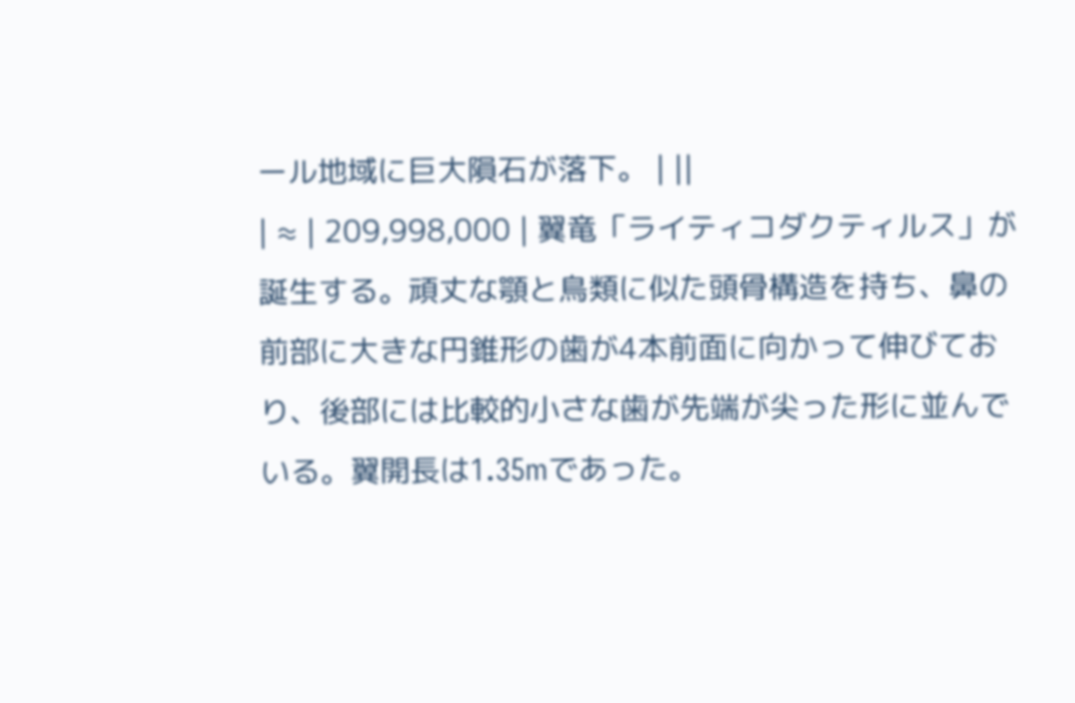ール地域に巨大隕石が落下。 | ||
| ≈ | 209,998,000 | 翼竜「ライティコダクティルス」が誕生する。頑丈な顎と鳥類に似た頭骨構造を持ち、鼻の前部に大きな円錐形の歯が4本前面に向かって伸びており、後部には比較的小さな歯が先端が尖った形に並んでいる。翼開長は1.35mであった。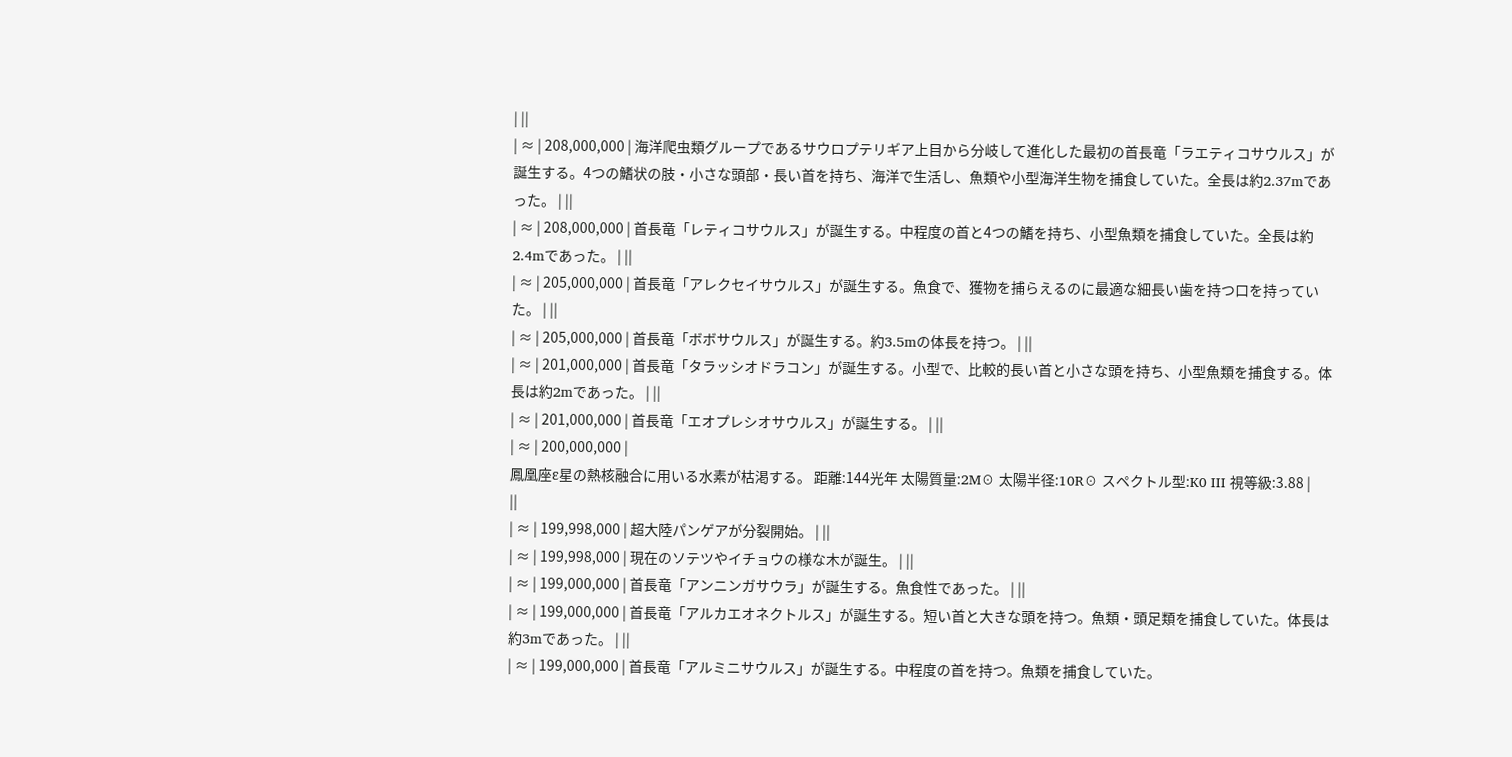| ||
| ≈ | 208,000,000 | 海洋爬虫類グループであるサウロプテリギア上目から分岐して進化した最初の首長竜「ラエティコサウルス」が誕生する。4つの鰭状の肢・小さな頭部・長い首を持ち、海洋で生活し、魚類や小型海洋生物を捕食していた。全長は約2.37mであった。 | ||
| ≈ | 208,000,000 | 首長竜「レティコサウルス」が誕生する。中程度の首と4つの鰭を持ち、小型魚類を捕食していた。全長は約2.4mであった。 | ||
| ≈ | 205,000,000 | 首長竜「アレクセイサウルス」が誕生する。魚食で、獲物を捕らえるのに最適な細長い歯を持つ口を持っていた。 | ||
| ≈ | 205,000,000 | 首長竜「ボボサウルス」が誕生する。約3.5mの体長を持つ。 | ||
| ≈ | 201,000,000 | 首長竜「タラッシオドラコン」が誕生する。小型で、比較的長い首と小さな頭を持ち、小型魚類を捕食する。体長は約2mであった。 | ||
| ≈ | 201,000,000 | 首長竜「エオプレシオサウルス」が誕生する。 | ||
| ≈ | 200,000,000 |
鳳凰座ε星の熱核融合に用いる水素が枯渇する。 距離:144光年 太陽質量:2M☉ 太陽半径:10R☉ スペクトル型:K0 III 視等級:3.88 |
||
| ≈ | 199,998,000 | 超大陸パンゲアが分裂開始。 | ||
| ≈ | 199,998,000 | 現在のソテツやイチョウの様な木が誕生。 | ||
| ≈ | 199,000,000 | 首長竜「アンニンガサウラ」が誕生する。魚食性であった。 | ||
| ≈ | 199,000,000 | 首長竜「アルカエオネクトルス」が誕生する。短い首と大きな頭を持つ。魚類・頭足類を捕食していた。体長は約3mであった。 | ||
| ≈ | 199,000,000 | 首長竜「アルミニサウルス」が誕生する。中程度の首を持つ。魚類を捕食していた。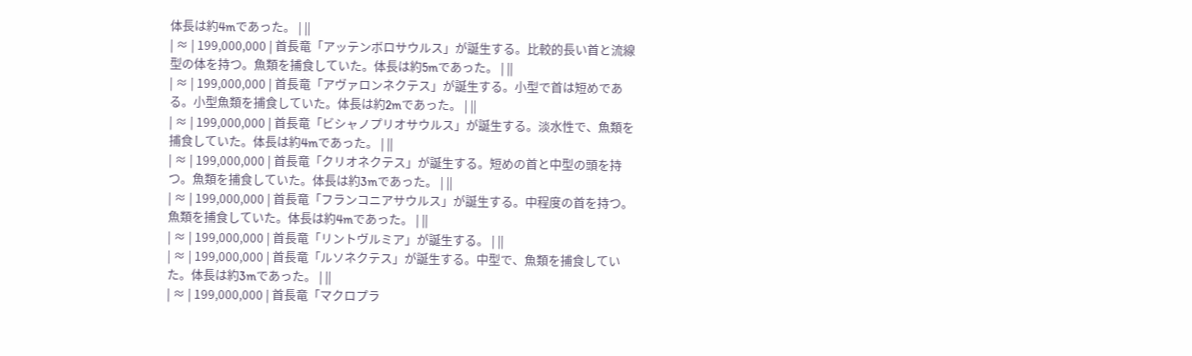体長は約4mであった。 | ||
| ≈ | 199,000,000 | 首長竜「アッテンボロサウルス」が誕生する。比較的長い首と流線型の体を持つ。魚類を捕食していた。体長は約5mであった。 | ||
| ≈ | 199,000,000 | 首長竜「アヴァロンネクテス」が誕生する。小型で首は短めである。小型魚類を捕食していた。体長は約2mであった。 | ||
| ≈ | 199,000,000 | 首長竜「ビシャノプリオサウルス」が誕生する。淡水性で、魚類を捕食していた。体長は約4mであった。 | ||
| ≈ | 199,000,000 | 首長竜「クリオネクテス」が誕生する。短めの首と中型の頭を持つ。魚類を捕食していた。体長は約3mであった。 | ||
| ≈ | 199,000,000 | 首長竜「フランコニアサウルス」が誕生する。中程度の首を持つ。魚類を捕食していた。体長は約4mであった。 | ||
| ≈ | 199,000,000 | 首長竜「リントヴルミア」が誕生する。 | ||
| ≈ | 199,000,000 | 首長竜「ルソネクテス」が誕生する。中型で、魚類を捕食していた。体長は約3mであった。 | ||
| ≈ | 199,000,000 | 首長竜「マクロプラ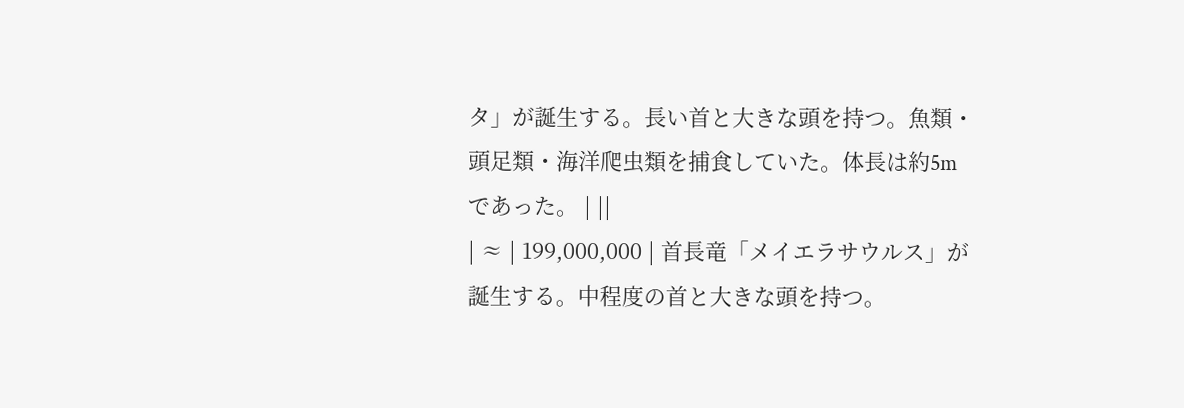タ」が誕生する。長い首と大きな頭を持つ。魚類・頭足類・海洋爬虫類を捕食していた。体長は約5mであった。 | ||
| ≈ | 199,000,000 | 首長竜「メイエラサウルス」が誕生する。中程度の首と大きな頭を持つ。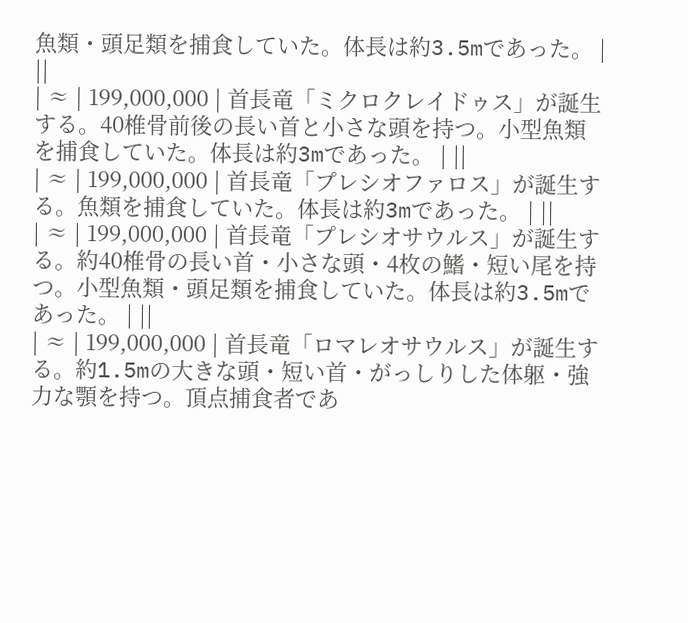魚類・頭足類を捕食していた。体長は約3.5mであった。 | ||
| ≈ | 199,000,000 | 首長竜「ミクロクレイドゥス」が誕生する。40椎骨前後の長い首と小さな頭を持つ。小型魚類を捕食していた。体長は約3mであった。 | ||
| ≈ | 199,000,000 | 首長竜「プレシオファロス」が誕生する。魚類を捕食していた。体長は約3mであった。 | ||
| ≈ | 199,000,000 | 首長竜「プレシオサウルス」が誕生する。約40椎骨の長い首・小さな頭・4枚の鰭・短い尾を持つ。小型魚類・頭足類を捕食していた。体長は約3.5mであった。 | ||
| ≈ | 199,000,000 | 首長竜「ロマレオサウルス」が誕生する。約1.5mの大きな頭・短い首・がっしりした体躯・強力な顎を持つ。頂点捕食者であ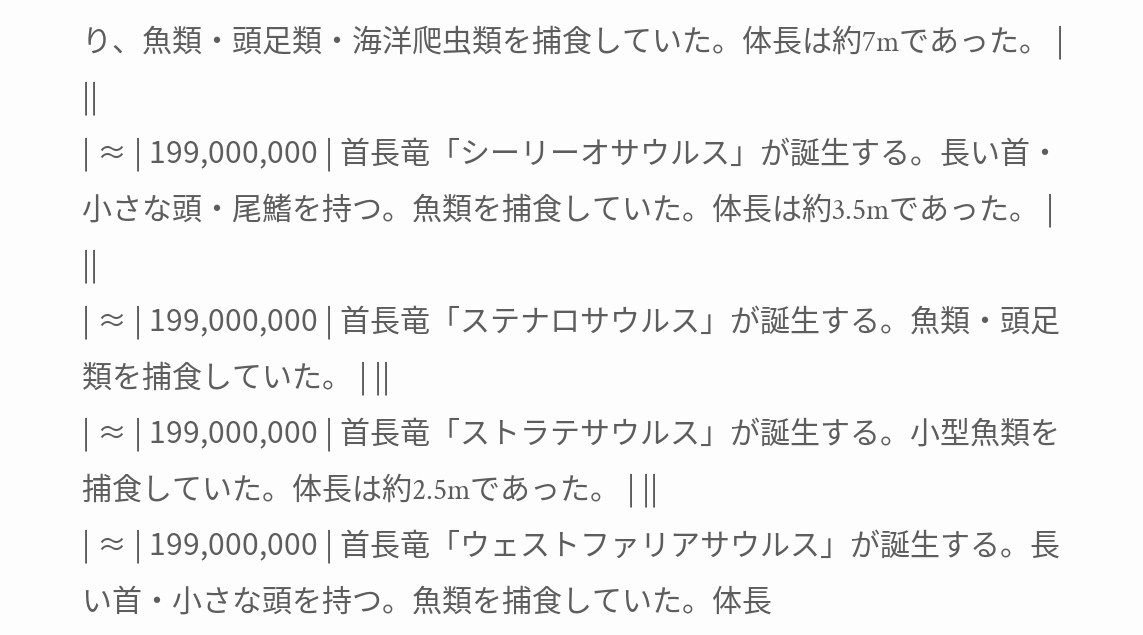り、魚類・頭足類・海洋爬虫類を捕食していた。体長は約7mであった。 | ||
| ≈ | 199,000,000 | 首長竜「シーリーオサウルス」が誕生する。長い首・小さな頭・尾鰭を持つ。魚類を捕食していた。体長は約3.5mであった。 | ||
| ≈ | 199,000,000 | 首長竜「ステナロサウルス」が誕生する。魚類・頭足類を捕食していた。 | ||
| ≈ | 199,000,000 | 首長竜「ストラテサウルス」が誕生する。小型魚類を捕食していた。体長は約2.5mであった。 | ||
| ≈ | 199,000,000 | 首長竜「ウェストファリアサウルス」が誕生する。長い首・小さな頭を持つ。魚類を捕食していた。体長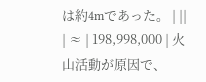は約4mであった。 | ||
| ≈ | 198,998,000 | 火山活動が原因で、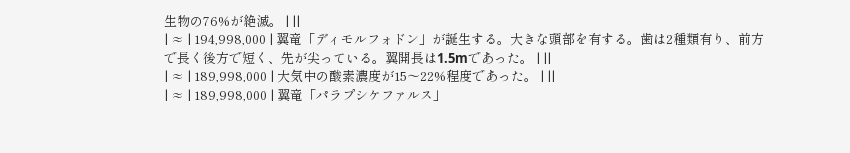生物の76%が絶滅。 | ||
| ≈ | 194,998,000 | 翼竜「ディモルフォドン」が誕生する。大きな頭部を有する。歯は2種類有り、前方で長く後方で短く、先が尖っている。翼開長は1.5mであった。 | ||
| ≈ | 189,998,000 | 大気中の酸素濃度が15〜22%程度であった。 | ||
| ≈ | 189,998,000 | 翼竜「パラプシケファルス」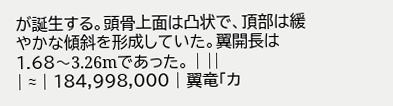が誕生する。頭骨上面は凸状で、頂部は緩やかな傾斜を形成していた。翼開長は1.68〜3.26mであった。 | ||
| ≈ | 184,998,000 | 翼竜「カ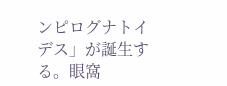ンピログナトイデス」が誕生する。眼窩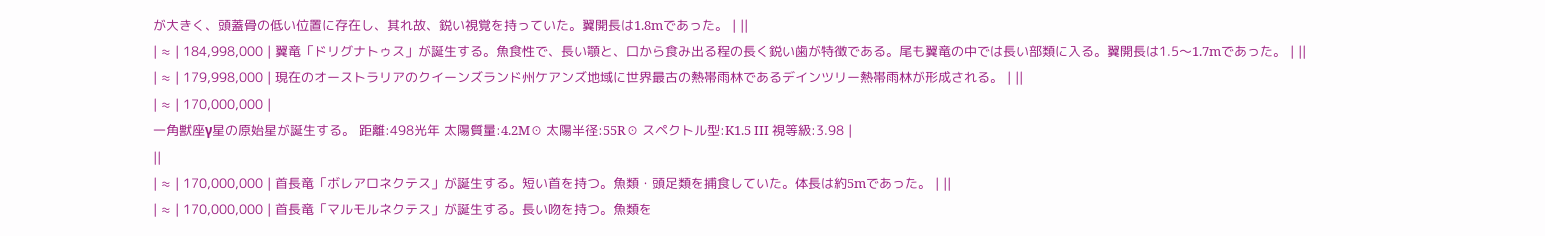が大きく、頭蓋骨の低い位置に存在し、其れ故、鋭い視覚を持っていた。翼開長は1.8mであった。 | ||
| ≈ | 184,998,000 | 翼竜「ドリグナトゥス」が誕生する。魚食性で、長い顎と、口から食み出る程の長く鋭い歯が特徴である。尾も翼竜の中では長い部類に入る。翼開長は1.5〜1.7mであった。 | ||
| ≈ | 179,998,000 | 現在のオーストラリアのクイーンズランド州ケアンズ地域に世界最古の熱帯雨林であるデインツリー熱帯雨林が形成される。 | ||
| ≈ | 170,000,000 |
一角獣座γ星の原始星が誕生する。 距離:498光年 太陽質量:4.2M☉ 太陽半径:55R☉ スペクトル型:K1.5 III 視等級:3.98 |
||
| ≈ | 170,000,000 | 首長竜「ボレアロネクテス」が誕生する。短い首を持つ。魚類・頭足類を捕食していた。体長は約5mであった。 | ||
| ≈ | 170,000,000 | 首長竜「マルモルネクテス」が誕生する。長い吻を持つ。魚類を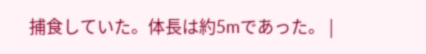捕食していた。体長は約5mであった。 |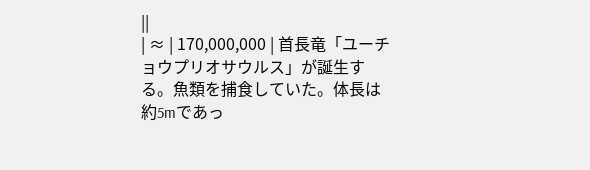||
| ≈ | 170,000,000 | 首長竜「ユーチョウプリオサウルス」が誕生する。魚類を捕食していた。体長は約5mであっ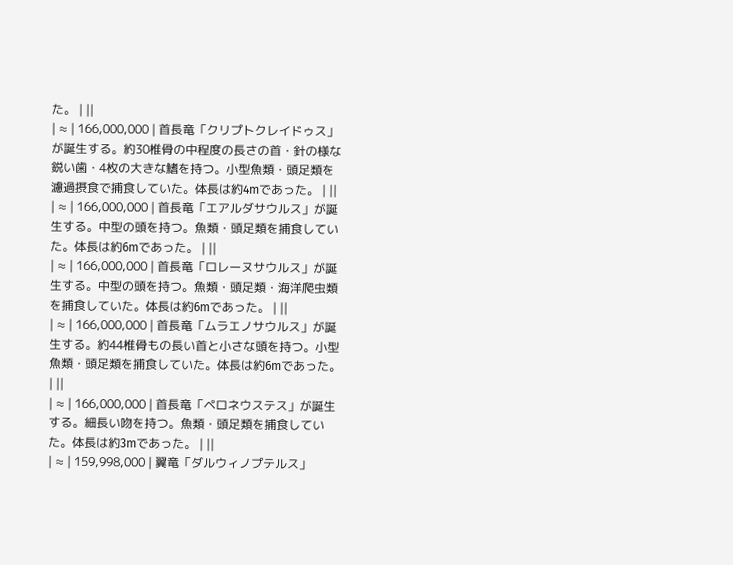た。 | ||
| ≈ | 166,000,000 | 首長竜「クリプトクレイドゥス」が誕生する。約30椎骨の中程度の長さの首・針の様な鋭い歯・4枚の大きな鰭を持つ。小型魚類・頭足類を濾過摂食で捕食していた。体長は約4mであった。 | ||
| ≈ | 166,000,000 | 首長竜「エアルダサウルス」が誕生する。中型の頭を持つ。魚類・頭足類を捕食していた。体長は約6mであった。 | ||
| ≈ | 166,000,000 | 首長竜「ロレーヌサウルス」が誕生する。中型の頭を持つ。魚類・頭足類・海洋爬虫類を捕食していた。体長は約6mであった。 | ||
| ≈ | 166,000,000 | 首長竜「ムラエノサウルス」が誕生する。約44椎骨もの長い首と小さな頭を持つ。小型魚類・頭足類を捕食していた。体長は約6mであった。 | ||
| ≈ | 166,000,000 | 首長竜「ペロネウステス」が誕生する。細長い吻を持つ。魚類・頭足類を捕食していた。体長は約3mであった。 | ||
| ≈ | 159,998,000 | 翼竜「ダルウィノプテルス」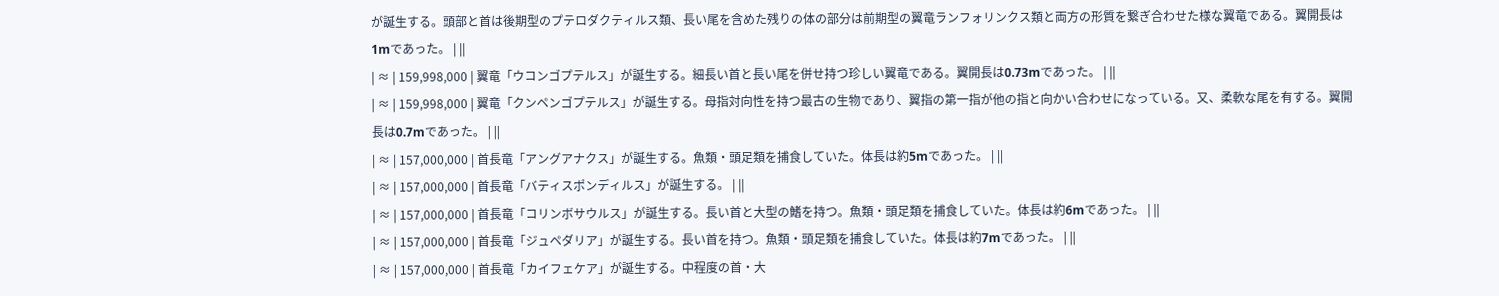が誕生する。頭部と首は後期型のプテロダクティルス類、長い尾を含めた残りの体の部分は前期型の翼竜ランフォリンクス類と両方の形質を繋ぎ合わせた様な翼竜である。翼開長は1mであった。 | ||
| ≈ | 159,998,000 | 翼竜「ウコンゴプテルス」が誕生する。細長い首と長い尾を併せ持つ珍しい翼竜である。翼開長は0.73mであった。 | ||
| ≈ | 159,998,000 | 翼竜「クンペンゴプテルス」が誕生する。母指対向性を持つ最古の生物であり、翼指の第一指が他の指と向かい合わせになっている。又、柔軟な尾を有する。翼開長は0.7mであった。 | ||
| ≈ | 157,000,000 | 首長竜「アングアナクス」が誕生する。魚類・頭足類を捕食していた。体長は約5mであった。 | ||
| ≈ | 157,000,000 | 首長竜「バティスポンディルス」が誕生する。 | ||
| ≈ | 157,000,000 | 首長竜「コリンボサウルス」が誕生する。長い首と大型の鰭を持つ。魚類・頭足類を捕食していた。体長は約6mであった。 | ||
| ≈ | 157,000,000 | 首長竜「ジュペダリア」が誕生する。長い首を持つ。魚類・頭足類を捕食していた。体長は約7mであった。 | ||
| ≈ | 157,000,000 | 首長竜「カイフェケア」が誕生する。中程度の首・大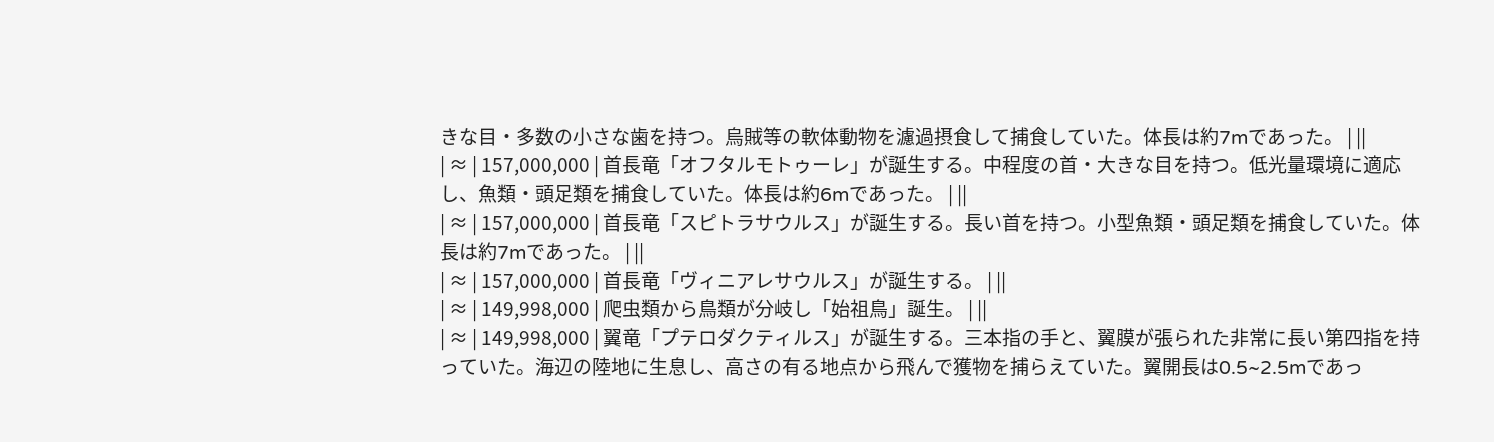きな目・多数の小さな歯を持つ。烏賊等の軟体動物を濾過摂食して捕食していた。体長は約7mであった。 | ||
| ≈ | 157,000,000 | 首長竜「オフタルモトゥーレ」が誕生する。中程度の首・大きな目を持つ。低光量環境に適応し、魚類・頭足類を捕食していた。体長は約6mであった。 | ||
| ≈ | 157,000,000 | 首長竜「スピトラサウルス」が誕生する。長い首を持つ。小型魚類・頭足類を捕食していた。体長は約7mであった。 | ||
| ≈ | 157,000,000 | 首長竜「ヴィニアレサウルス」が誕生する。 | ||
| ≈ | 149,998,000 | 爬虫類から鳥類が分岐し「始祖鳥」誕生。 | ||
| ≈ | 149,998,000 | 翼竜「プテロダクティルス」が誕生する。三本指の手と、翼膜が張られた非常に長い第四指を持っていた。海辺の陸地に生息し、高さの有る地点から飛んで獲物を捕らえていた。翼開長は0.5~2.5mであっ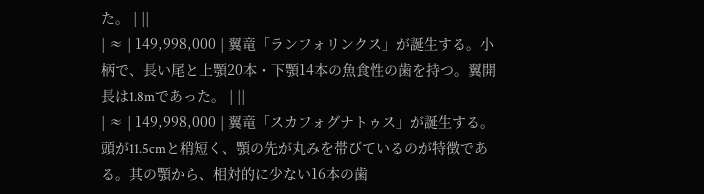た。 | ||
| ≈ | 149,998,000 | 翼竜「ランフォリンクス」が誕生する。小柄で、長い尾と上顎20本・下顎14本の魚食性の歯を持つ。翼開長は1.8mであった。 | ||
| ≈ | 149,998,000 | 翼竜「スカフォグナトゥス」が誕生する。頭が11.5cmと稍短く、顎の先が丸みを帯びているのが特徴である。其の顎から、相対的に少ない16本の歯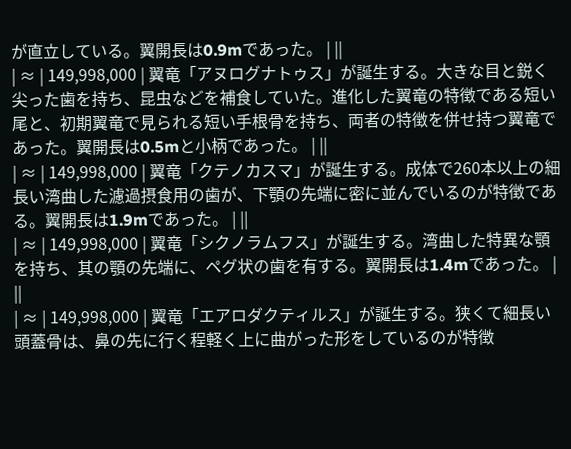が直立している。翼開長は0.9mであった。 | ||
| ≈ | 149,998,000 | 翼竜「アヌログナトゥス」が誕生する。大きな目と鋭く尖った歯を持ち、昆虫などを補食していた。進化した翼竜の特徴である短い尾と、初期翼竜で見られる短い手根骨を持ち、両者の特徴を併せ持つ翼竜であった。翼開長は0.5mと小柄であった。 | ||
| ≈ | 149,998,000 | 翼竜「クテノカスマ」が誕生する。成体で260本以上の細長い湾曲した濾過摂食用の歯が、下顎の先端に密に並んでいるのが特徴である。翼開長は1.9mであった。 | ||
| ≈ | 149,998,000 | 翼竜「シクノラムフス」が誕生する。湾曲した特異な顎を持ち、其の顎の先端に、ペグ状の歯を有する。翼開長は1.4mであった。 | ||
| ≈ | 149,998,000 | 翼竜「エアロダクティルス」が誕生する。狭くて細長い頭蓋骨は、鼻の先に行く程軽く上に曲がった形をしているのが特徴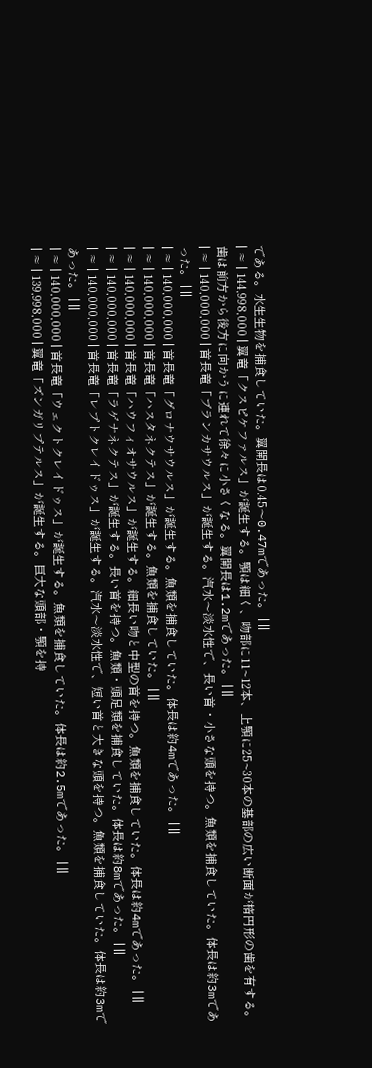である。水生生物を捕食していた。翼開長は0.45〜0.47mであった。 | ||
| ≈ | 144,998,000 | 翼竜「クスピケファルス」が誕生する。顎は細く、吻部に11~12本、上顎に25~30本の基部の広い断面が楕円形の歯を有する。歯は前方から後方に向かうに連れて徐々に小さくなる。翼開長は1.2mであった。 | ||
| ≈ | 140,000,000 | 首長竜「ブランカサウルス」が誕生する。汽水〜淡水性で、長い首・小さな頭を持つ。魚類を捕食していた。体長は約3mであった。 | ||
| ≈ | 140,000,000 | 首長竜「グロナウサウルス」が誕生する。魚類を捕食していた。体長は約4mであった。 | ||
| ≈ | 140,000,000 | 首長竜「ハスタネクテス」が誕生する。魚類を捕食していた。 | ||
| ≈ | 140,000,000 | 首長竜「ハウフィオサウルス」が誕生する。細長い吻と中型の首を持つ。魚類を捕食していた。体長は約4mであった。 | ||
| ≈ | 140,000,000 | 首長竜「ラゲナネクテス」が誕生する。長い首を持つ。魚類・頭足類を捕食していた。体長は約8mであった。 | ||
| ≈ | 140,000,000 | 首長竜「レプトクレイドゥス」が誕生する。汽水〜淡水性で、短い首と大きな頭を持つ。魚類を捕食していた。体長は約3mであった。 | ||
| ≈ | 140,000,000 | 首長竜「ウェクトクレイドゥス」が誕生する。魚類を捕食していた。体長は約2.5mであった。 | ||
| ≈ | 139,998,000 | 翼竜「ズンガリプテルス」が誕生する。巨大な頭部・顎を持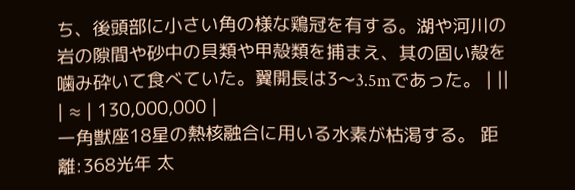ち、後頭部に小さい角の様な鶏冠を有する。湖や河川の岩の隙間や砂中の貝類や甲殻類を捕まえ、其の固い殻を噛み砕いて食べていた。翼開長は3〜3.5mであった。 | ||
| ≈ | 130,000,000 |
一角獣座18星の熱核融合に用いる水素が枯渇する。 距離:368光年 太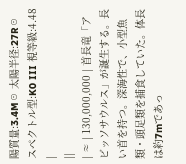陽質量:3.4M☉ 太陽半径:27R☉ スペクトル型:K0 III 視等級:4.48 |
||
| ≈ | 130,000,000 | 首長竜「アビッソサウルス」が誕生する。長い首を持つ。深海性で、小型魚類・頭足類を捕食していた。体長は約7mであっ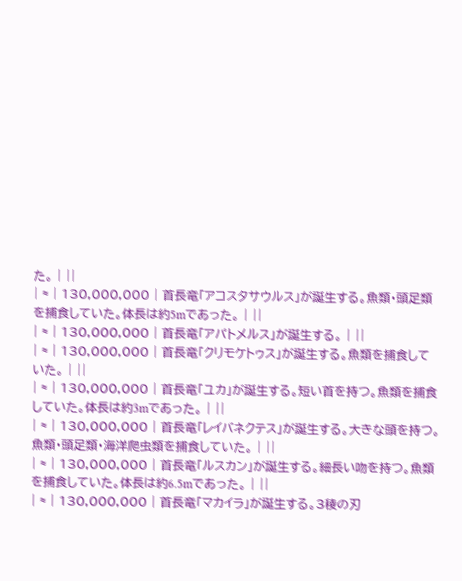た。 | ||
| ≈ | 130,000,000 | 首長竜「アコスタサウルス」が誕生する。魚類・頭足類を捕食していた。体長は約5mであった。 | ||
| ≈ | 130,000,000 | 首長竜「アパトメルス」が誕生する。 | ||
| ≈ | 130,000,000 | 首長竜「クリモケトゥス」が誕生する。魚類を捕食していた。 | ||
| ≈ | 130,000,000 | 首長竜「ユカ」が誕生する。短い首を持つ。魚類を捕食していた。体長は約3mであった。 | ||
| ≈ | 130,000,000 | 首長竜「レイバネクテス」が誕生する。大きな頭を持つ。魚類・頭足類・海洋爬虫類を捕食していた。 | ||
| ≈ | 130,000,000 | 首長竜「ルスカン」が誕生する。細長い吻を持つ。魚類を捕食していた。体長は約6.5mであった。 | ||
| ≈ | 130,000,000 | 首長竜「マカイラ」が誕生する。3稜の刃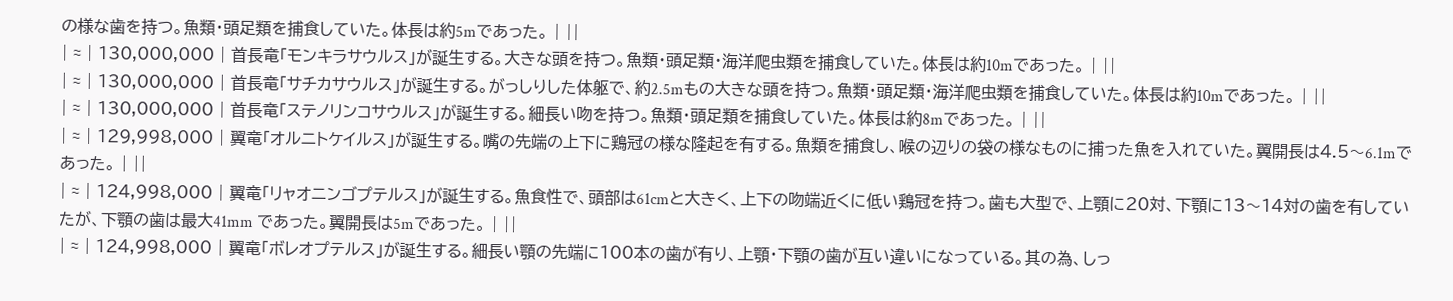の様な歯を持つ。魚類・頭足類を捕食していた。体長は約5mであった。 | ||
| ≈ | 130,000,000 | 首長竜「モンキラサウルス」が誕生する。大きな頭を持つ。魚類・頭足類・海洋爬虫類を捕食していた。体長は約10mであった。 | ||
| ≈ | 130,000,000 | 首長竜「サチカサウルス」が誕生する。がっしりした体躯で、約2.5mもの大きな頭を持つ。魚類・頭足類・海洋爬虫類を捕食していた。体長は約10mであった。 | ||
| ≈ | 130,000,000 | 首長竜「ステノリンコサウルス」が誕生する。細長い吻を持つ。魚類・頭足類を捕食していた。体長は約8mであった。 | ||
| ≈ | 129,998,000 | 翼竜「オルニトケイルス」が誕生する。嘴の先端の上下に鶏冠の様な隆起を有する。魚類を捕食し、喉の辺りの袋の様なものに捕った魚を入れていた。翼開長は4.5〜6.1mであった。 | ||
| ≈ | 124,998,000 | 翼竜「リャオニンゴプテルス」が誕生する。魚食性で、頭部は61cmと大きく、上下の吻端近くに低い鶏冠を持つ。歯も大型で、上顎に20対、下顎に13〜14対の歯を有していたが、下顎の歯は最大41mm であった。翼開長は5mであった。 | ||
| ≈ | 124,998,000 | 翼竜「ボレオプテルス」が誕生する。細長い顎の先端に100本の歯が有り、上顎・下顎の歯が互い違いになっている。其の為、しっ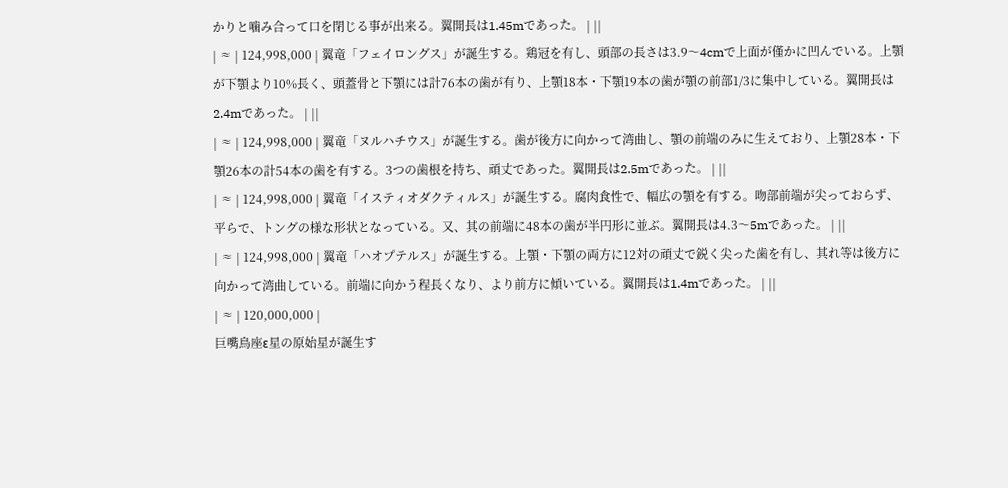かりと噛み合って口を閉じる事が出来る。翼開長は1.45mであった。 | ||
| ≈ | 124,998,000 | 翼竜「フェイロングス」が誕生する。鶏冠を有し、頭部の長さは3.9〜4cmで上面が僅かに凹んでいる。上顎が下顎より10%長く、頭蓋骨と下顎には計76本の歯が有り、上顎18本・下顎19本の歯が顎の前部1/3に集中している。翼開長は2.4mであった。 | ||
| ≈ | 124,998,000 | 翼竜「ヌルハチウス」が誕生する。歯が後方に向かって湾曲し、顎の前端のみに生えており、上顎28本・下顎26本の計54本の歯を有する。3つの歯根を持ち、頑丈であった。翼開長は2.5mであった。 | ||
| ≈ | 124,998,000 | 翼竜「イスティオダクティルス」が誕生する。腐肉食性で、幅広の顎を有する。吻部前端が尖っておらず、平らで、トングの様な形状となっている。又、其の前端に48本の歯が半円形に並ぶ。翼開長は4.3〜5mであった。 | ||
| ≈ | 124,998,000 | 翼竜「ハオプテルス」が誕生する。上顎・下顎の両方に12対の頑丈で鋭く尖った歯を有し、其れ等は後方に向かって湾曲している。前端に向かう程長くなり、より前方に傾いている。翼開長は1.4mであった。 | ||
| ≈ | 120,000,000 |
巨嘴鳥座ε星の原始星が誕生す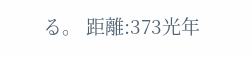る。 距離:373光年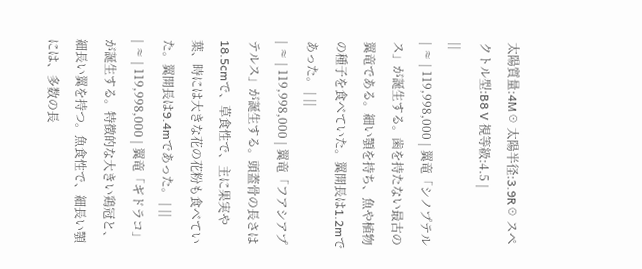太陽質量:4M☉ 太陽半径:3.9R☉ スペクトル型:B8 V 視等級:4.5 |
||
| ≈ | 119,998,000 | 翼竜「シノプテルス」が誕生する。歯を持たない最古の翼竜である。細い顎を持ち、魚や植物の種子を食べていた。翼開長は1.2mであった。 | ||
| ≈ | 119,998,000 | 翼竜「フアシアプテルス」が誕生する。頭蓋骨の長さは18.5cmで、草食性で、主に果実や葉、時には大きな花の花粉も食べていた。翼開長は9.4mであった。 | ||
| ≈ | 119,998,000 | 翼竜「ギドラコ」が誕生する。特徴的な大きい鶏冠と、細長い翼を持つ。魚食性で、細長い顎には、多数の長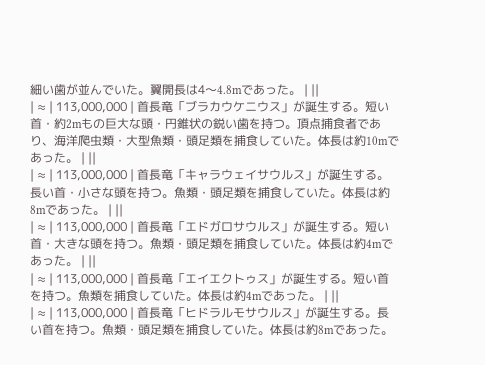細い歯が並んでいた。翼開長は4〜4.8mであった。 | ||
| ≈ | 113,000,000 | 首長竜「ブラカウケニウス」が誕生する。短い首・約2mもの巨大な頭・円錐状の鋭い歯を持つ。頂点捕食者であり、海洋爬虫類・大型魚類・頭足類を捕食していた。体長は約10mであった。 | ||
| ≈ | 113,000,000 | 首長竜「キャラウェイサウルス」が誕生する。長い首・小さな頭を持つ。魚類・頭足類を捕食していた。体長は約8mであった。 | ||
| ≈ | 113,000,000 | 首長竜「エドガロサウルス」が誕生する。短い首・大きな頭を持つ。魚類・頭足類を捕食していた。体長は約4mであった。 | ||
| ≈ | 113,000,000 | 首長竜「エイエクトゥス」が誕生する。短い首を持つ。魚類を捕食していた。体長は約4mであった。 | ||
| ≈ | 113,000,000 | 首長竜「ヒドラルモサウルス」が誕生する。長い首を持つ。魚類・頭足類を捕食していた。体長は約8mであった。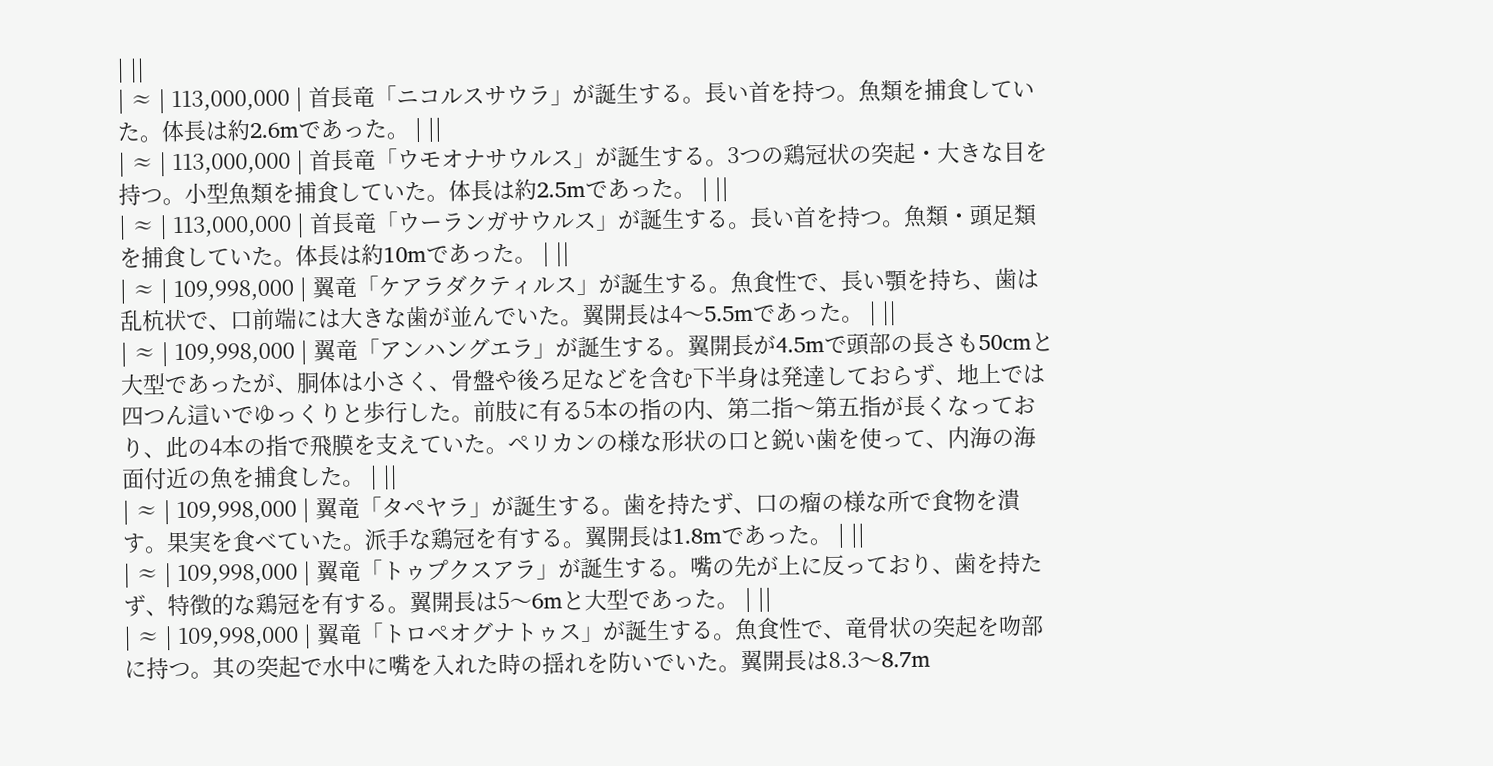| ||
| ≈ | 113,000,000 | 首長竜「ニコルスサウラ」が誕生する。長い首を持つ。魚類を捕食していた。体長は約2.6mであった。 | ||
| ≈ | 113,000,000 | 首長竜「ウモオナサウルス」が誕生する。3つの鶏冠状の突起・大きな目を持つ。小型魚類を捕食していた。体長は約2.5mであった。 | ||
| ≈ | 113,000,000 | 首長竜「ウーランガサウルス」が誕生する。長い首を持つ。魚類・頭足類を捕食していた。体長は約10mであった。 | ||
| ≈ | 109,998,000 | 翼竜「ケアラダクティルス」が誕生する。魚食性で、長い顎を持ち、歯は乱杭状で、口前端には大きな歯が並んでいた。翼開長は4〜5.5mであった。 | ||
| ≈ | 109,998,000 | 翼竜「アンハングエラ」が誕生する。翼開長が4.5mで頭部の長さも50cmと大型であったが、胴体は小さく、骨盤や後ろ足などを含む下半身は発達しておらず、地上では四つん這いでゆっくりと歩行した。前肢に有る5本の指の内、第二指〜第五指が長くなっており、此の4本の指で飛膜を支えていた。ペリカンの様な形状の口と鋭い歯を使って、内海の海面付近の魚を捕食した。 | ||
| ≈ | 109,998,000 | 翼竜「タペヤラ」が誕生する。歯を持たず、口の瘤の様な所で食物を潰す。果実を食べていた。派手な鶏冠を有する。翼開長は1.8mであった。 | ||
| ≈ | 109,998,000 | 翼竜「トゥプクスアラ」が誕生する。嘴の先が上に反っており、歯を持たず、特徴的な鶏冠を有する。翼開長は5〜6mと大型であった。 | ||
| ≈ | 109,998,000 | 翼竜「トロペオグナトゥス」が誕生する。魚食性で、竜骨状の突起を吻部に持つ。其の突起で水中に嘴を入れた時の揺れを防いでいた。翼開長は8.3〜8.7m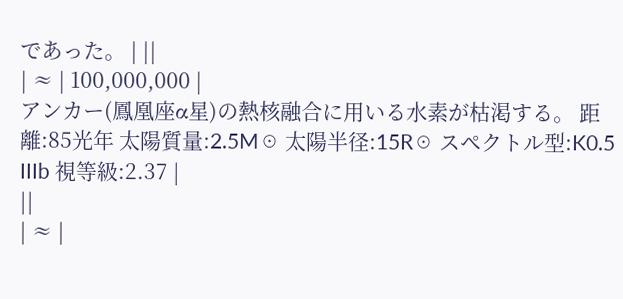であった。 | ||
| ≈ | 100,000,000 |
アンカー(鳳凰座α星)の熱核融合に用いる水素が枯渇する。 距離:85光年 太陽質量:2.5M☉ 太陽半径:15R☉ スペクトル型:K0.5 IIIb 視等級:2.37 |
||
| ≈ |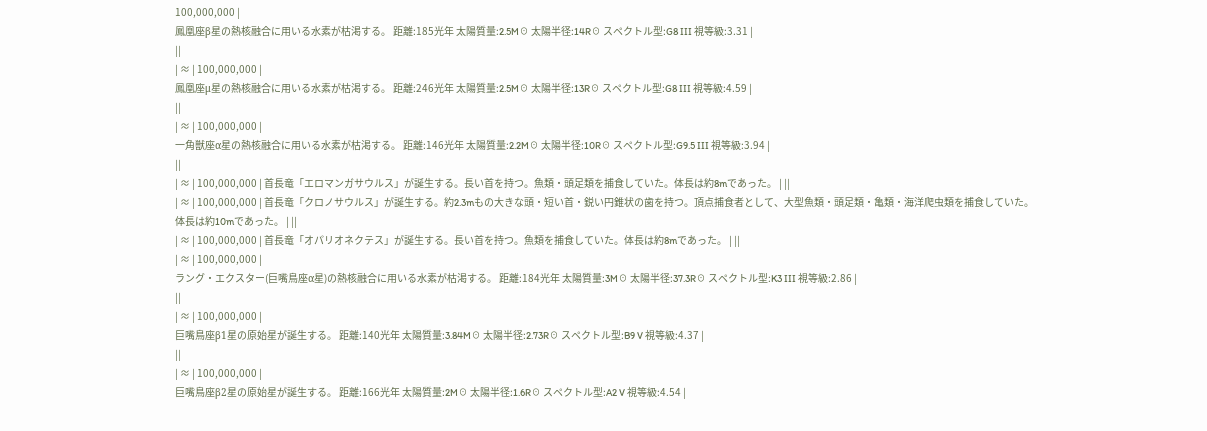100,000,000 |
鳳凰座β星の熱核融合に用いる水素が枯渇する。 距離:185光年 太陽質量:2.5M☉ 太陽半径:14R☉ スペクトル型:G8 III 視等級:3.31 |
||
| ≈ | 100,000,000 |
鳳凰座μ星の熱核融合に用いる水素が枯渇する。 距離:246光年 太陽質量:2.5M☉ 太陽半径:13R☉ スペクトル型:G8 III 視等級:4.59 |
||
| ≈ | 100,000,000 |
一角獣座α星の熱核融合に用いる水素が枯渇する。 距離:146光年 太陽質量:2.2M☉ 太陽半径:10R☉ スペクトル型:G9.5 III 視等級:3.94 |
||
| ≈ | 100,000,000 | 首長竜「エロマンガサウルス」が誕生する。長い首を持つ。魚類・頭足類を捕食していた。体長は約8mであった。 | ||
| ≈ | 100,000,000 | 首長竜「クロノサウルス」が誕生する。約2.3mもの大きな頭・短い首・鋭い円錐状の歯を持つ。頂点捕食者として、大型魚類・頭足類・亀類・海洋爬虫類を捕食していた。体長は約10mであった。 | ||
| ≈ | 100,000,000 | 首長竜「オパリオネクテス」が誕生する。長い首を持つ。魚類を捕食していた。体長は約8mであった。 | ||
| ≈ | 100,000,000 |
ラング・エクスター(巨嘴鳥座α星)の熱核融合に用いる水素が枯渇する。 距離:184光年 太陽質量:3M☉ 太陽半径:37.3R☉ スペクトル型:K3 III 視等級:2.86 |
||
| ≈ | 100,000,000 |
巨嘴鳥座β1星の原始星が誕生する。 距離:140光年 太陽質量:3.84M☉ 太陽半径:2.73R☉ スペクトル型:B9 V 視等級:4.37 |
||
| ≈ | 100,000,000 |
巨嘴鳥座β2星の原始星が誕生する。 距離:166光年 太陽質量:2M☉ 太陽半径:1.6R☉ スペクトル型:A2 V 視等級:4.54 |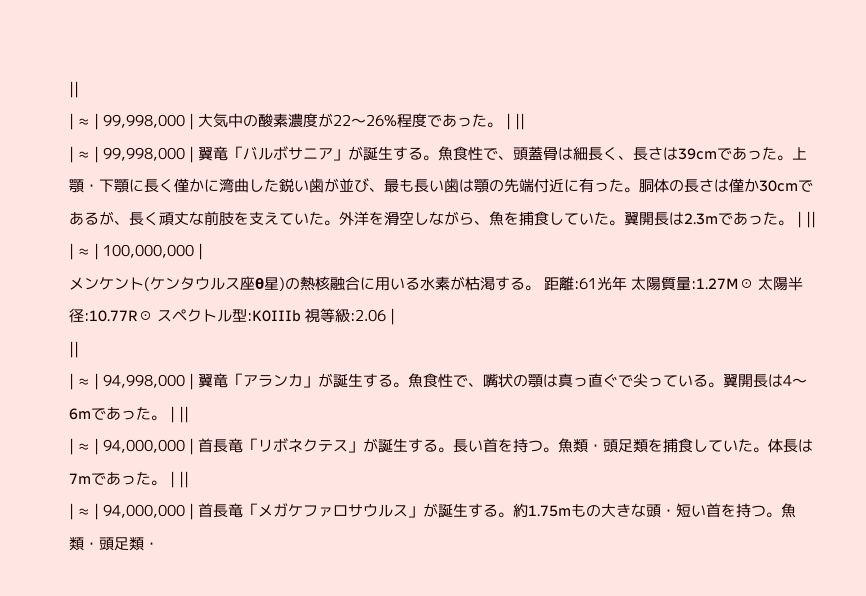||
| ≈ | 99,998,000 | 大気中の酸素濃度が22〜26%程度であった。 | ||
| ≈ | 99,998,000 | 翼竜「バルボサニア」が誕生する。魚食性で、頭蓋骨は細長く、長さは39cmであった。上顎・下顎に長く僅かに湾曲した鋭い歯が並び、最も長い歯は顎の先端付近に有った。胴体の長さは僅か30cmであるが、長く頑丈な前肢を支えていた。外洋を滑空しながら、魚を捕食していた。翼開長は2.3mであった。 | ||
| ≈ | 100,000,000 |
メンケント(ケンタウルス座θ星)の熱核融合に用いる水素が枯渇する。 距離:61光年 太陽質量:1.27M☉ 太陽半径:10.77R☉ スペクトル型:K0IIIb 視等級:2.06 |
||
| ≈ | 94,998,000 | 翼竜「アランカ」が誕生する。魚食性で、嘴状の顎は真っ直ぐで尖っている。翼開長は4〜6mであった。 | ||
| ≈ | 94,000,000 | 首長竜「リボネクテス」が誕生する。長い首を持つ。魚類・頭足類を捕食していた。体長は7mであった。 | ||
| ≈ | 94,000,000 | 首長竜「メガケファロサウルス」が誕生する。約1.75mもの大きな頭・短い首を持つ。魚類・頭足類・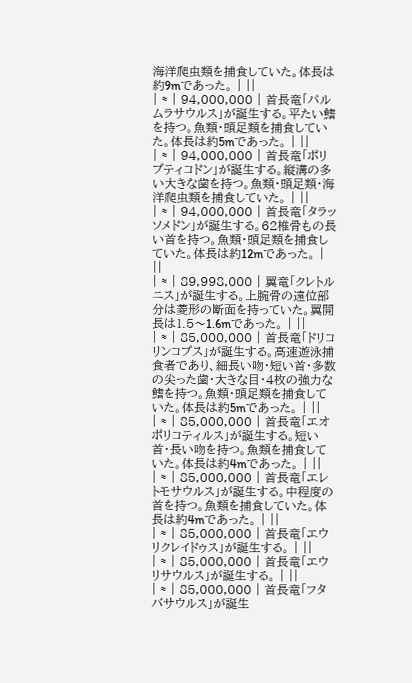海洋爬虫類を捕食していた。体長は約9mであった。 | ||
| ≈ | 94,000,000 | 首長竜「パルムラサウルス」が誕生する。平たい鰭を持つ。魚類・頭足類を捕食していた。体長は約5mであった。 | ||
| ≈ | 94,000,000 | 首長竜「ポリプティコドン」が誕生する。縦溝の多い大きな歯を持つ。魚類・頭足類・海洋爬虫類を捕食していた。 | ||
| ≈ | 94,000,000 | 首長竜「タラッソメドン」が誕生する。62椎骨もの長い首を持つ。魚類・頭足類を捕食していた。体長は約12mであった。 | ||
| ≈ | 89,998,000 | 翼竜「クレトルニス」が誕生する。上腕骨の遠位部分は菱形の断面を持っていた。翼開長は1.5〜1.6mであった。 | ||
| ≈ | 85,000,000 | 首長竜「ドリコリンコプス」が誕生する。高速遊泳捕食者であり、細長い吻・短い首・多数の尖った歯・大きな目・4枚の強力な鰭を持つ。魚類・頭足類を捕食していた。体長は約5mであった。 | ||
| ≈ | 85,000,000 | 首長竜「エオポリコティルス」が誕生する。短い首・長い吻を持つ。魚類を捕食していた。体長は約4mであった。 | ||
| ≈ | 85,000,000 | 首長竜「エレトモサウルス」が誕生する。中程度の首を持つ。魚類を捕食していた。体長は約4mであった。 | ||
| ≈ | 85,000,000 | 首長竜「エウリクレイドゥス」が誕生する。 | ||
| ≈ | 85,000,000 | 首長竜「エウリサウルス」が誕生する。 | ||
| ≈ | 85,000,000 | 首長竜「フタバサウルス」が誕生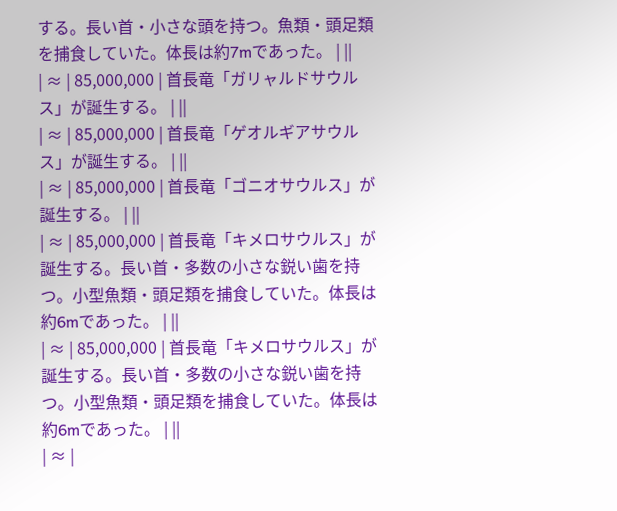する。長い首・小さな頭を持つ。魚類・頭足類を捕食していた。体長は約7mであった。 | ||
| ≈ | 85,000,000 | 首長竜「ガリャルドサウルス」が誕生する。 | ||
| ≈ | 85,000,000 | 首長竜「ゲオルギアサウルス」が誕生する。 | ||
| ≈ | 85,000,000 | 首長竜「ゴニオサウルス」が誕生する。 | ||
| ≈ | 85,000,000 | 首長竜「キメロサウルス」が誕生する。長い首・多数の小さな鋭い歯を持つ。小型魚類・頭足類を捕食していた。体長は約6mであった。 | ||
| ≈ | 85,000,000 | 首長竜「キメロサウルス」が誕生する。長い首・多数の小さな鋭い歯を持つ。小型魚類・頭足類を捕食していた。体長は約6mであった。 | ||
| ≈ |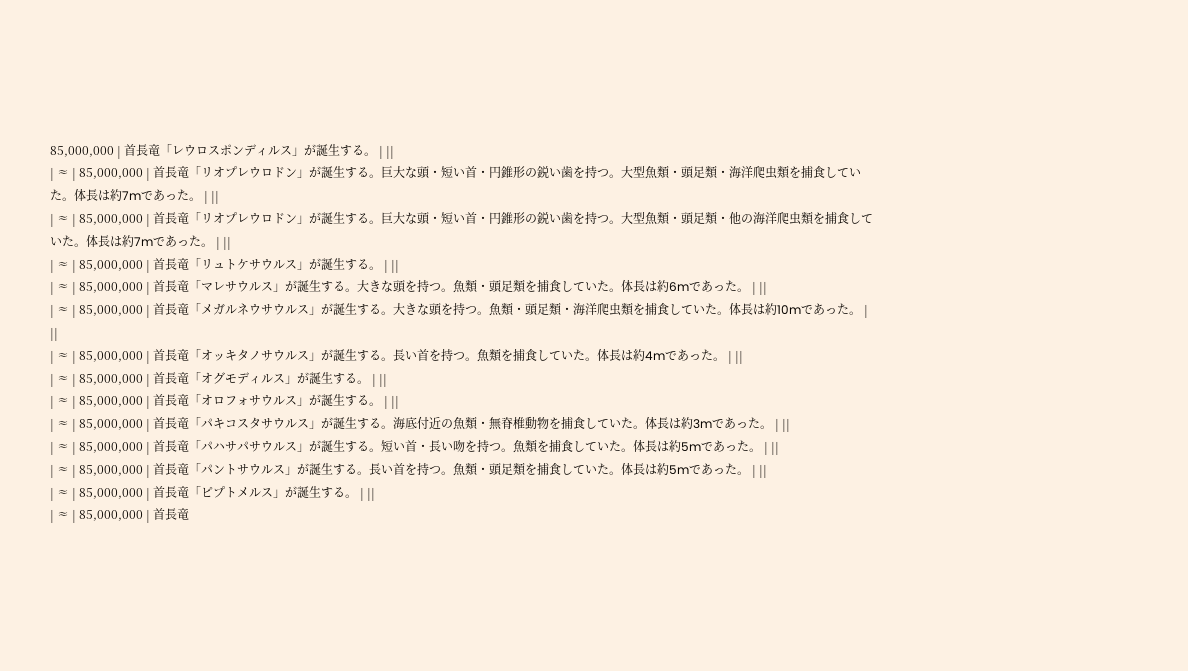85,000,000 | 首長竜「レウロスポンディルス」が誕生する。 | ||
| ≈ | 85,000,000 | 首長竜「リオプレウロドン」が誕生する。巨大な頭・短い首・円錐形の鋭い歯を持つ。大型魚類・頭足類・海洋爬虫類を捕食していた。体長は約7mであった。 | ||
| ≈ | 85,000,000 | 首長竜「リオプレウロドン」が誕生する。巨大な頭・短い首・円錐形の鋭い歯を持つ。大型魚類・頭足類・他の海洋爬虫類を捕食していた。体長は約7mであった。 | ||
| ≈ | 85,000,000 | 首長竜「リュトケサウルス」が誕生する。 | ||
| ≈ | 85,000,000 | 首長竜「マレサウルス」が誕生する。大きな頭を持つ。魚類・頭足類を捕食していた。体長は約6mであった。 | ||
| ≈ | 85,000,000 | 首長竜「メガルネウサウルス」が誕生する。大きな頭を持つ。魚類・頭足類・海洋爬虫類を捕食していた。体長は約10mであった。 | ||
| ≈ | 85,000,000 | 首長竜「オッキタノサウルス」が誕生する。長い首を持つ。魚類を捕食していた。体長は約4mであった。 | ||
| ≈ | 85,000,000 | 首長竜「オグモディルス」が誕生する。 | ||
| ≈ | 85,000,000 | 首長竜「オロフォサウルス」が誕生する。 | ||
| ≈ | 85,000,000 | 首長竜「パキコスタサウルス」が誕生する。海底付近の魚類・無脊椎動物を捕食していた。体長は約3mであった。 | ||
| ≈ | 85,000,000 | 首長竜「パハサパサウルス」が誕生する。短い首・長い吻を持つ。魚類を捕食していた。体長は約5mであった。 | ||
| ≈ | 85,000,000 | 首長竜「パントサウルス」が誕生する。長い首を持つ。魚類・頭足類を捕食していた。体長は約5mであった。 | ||
| ≈ | 85,000,000 | 首長竜「ピプトメルス」が誕生する。 | ||
| ≈ | 85,000,000 | 首長竜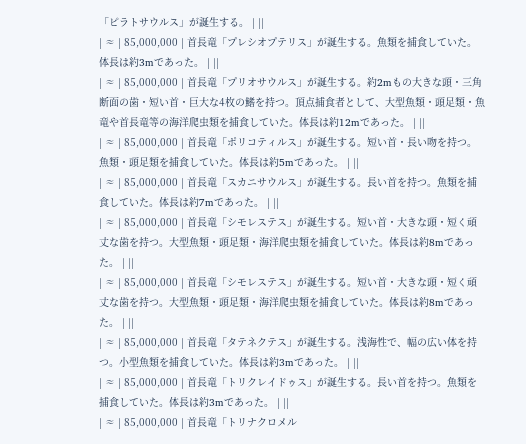「ピラトサウルス」が誕生する。 | ||
| ≈ | 85,000,000 | 首長竜「プレシオプテリス」が誕生する。魚類を捕食していた。体長は約3mであった。 | ||
| ≈ | 85,000,000 | 首長竜「プリオサウルス」が誕生する。約2mもの大きな頭・三角断面の歯・短い首・巨大な4枚の鰭を持つ。頂点捕食者として、大型魚類・頭足類・魚竜や首長竜等の海洋爬虫類を捕食していた。体長は約12mであった。 | ||
| ≈ | 85,000,000 | 首長竜「ポリコティルス」が誕生する。短い首・長い吻を持つ。魚類・頭足類を捕食していた。体長は約5mであった。 | ||
| ≈ | 85,000,000 | 首長竜「スカニサウルス」が誕生する。長い首を持つ。魚類を捕食していた。体長は約7mであった。 | ||
| ≈ | 85,000,000 | 首長竜「シモレステス」が誕生する。短い首・大きな頭・短く頑丈な歯を持つ。大型魚類・頭足類・海洋爬虫類を捕食していた。体長は約8mであった。 | ||
| ≈ | 85,000,000 | 首長竜「シモレステス」が誕生する。短い首・大きな頭・短く頑丈な歯を持つ。大型魚類・頭足類・海洋爬虫類を捕食していた。体長は約8mであった。 | ||
| ≈ | 85,000,000 | 首長竜「タテネクテス」が誕生する。浅海性で、幅の広い体を持つ。小型魚類を捕食していた。体長は約3mであった。 | ||
| ≈ | 85,000,000 | 首長竜「トリクレイドゥス」が誕生する。長い首を持つ。魚類を捕食していた。体長は約3mであった。 | ||
| ≈ | 85,000,000 | 首長竜「トリナクロメル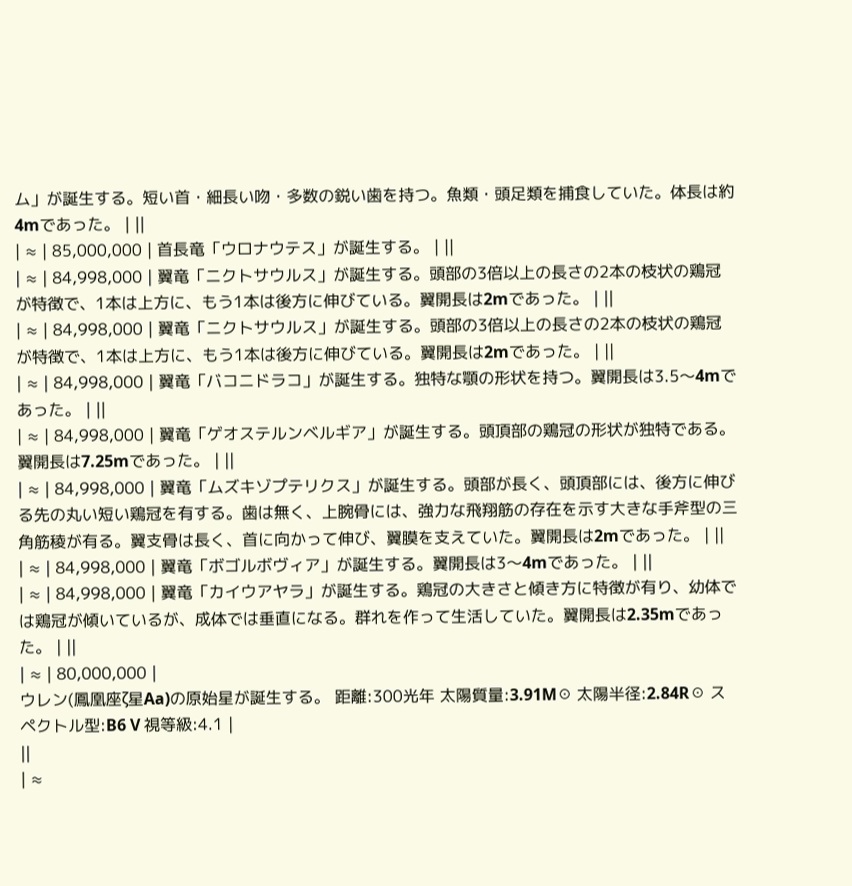ム」が誕生する。短い首・細長い吻・多数の鋭い歯を持つ。魚類・頭足類を捕食していた。体長は約4mであった。 | ||
| ≈ | 85,000,000 | 首長竜「ウロナウテス」が誕生する。 | ||
| ≈ | 84,998,000 | 翼竜「ニクトサウルス」が誕生する。頭部の3倍以上の長さの2本の枝状の鶏冠が特徴で、1本は上方に、もう1本は後方に伸びている。翼開長は2mであった。 | ||
| ≈ | 84,998,000 | 翼竜「ニクトサウルス」が誕生する。頭部の3倍以上の長さの2本の枝状の鶏冠が特徴で、1本は上方に、もう1本は後方に伸びている。翼開長は2mであった。 | ||
| ≈ | 84,998,000 | 翼竜「バコニドラコ」が誕生する。独特な顎の形状を持つ。翼開長は3.5〜4mであった。 | ||
| ≈ | 84,998,000 | 翼竜「ゲオステルンベルギア」が誕生する。頭頂部の鶏冠の形状が独特である。翼開長は7.25mであった。 | ||
| ≈ | 84,998,000 | 翼竜「ムズキゾプテリクス」が誕生する。頭部が長く、頭頂部には、後方に伸びる先の丸い短い鶏冠を有する。歯は無く、上腕骨には、強力な飛翔筋の存在を示す大きな手斧型の三角筋稜が有る。翼支骨は長く、首に向かって伸び、翼膜を支えていた。翼開長は2mであった。 | ||
| ≈ | 84,998,000 | 翼竜「ボゴルボヴィア」が誕生する。翼開長は3〜4mであった。 | ||
| ≈ | 84,998,000 | 翼竜「カイウアヤラ」が誕生する。鶏冠の大きさと傾き方に特徴が有り、幼体では鶏冠が傾いているが、成体では垂直になる。群れを作って生活していた。翼開長は2.35mであった。 | ||
| ≈ | 80,000,000 |
ウレン(鳳凰座ζ星Aa)の原始星が誕生する。 距離:300光年 太陽質量:3.91M☉ 太陽半径:2.84R☉ スペクトル型:B6 V 視等級:4.1 |
||
| ≈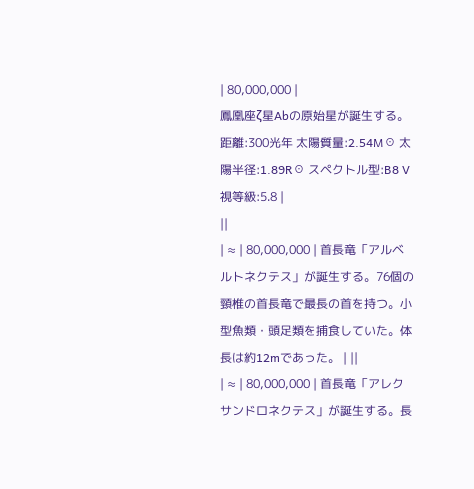| 80,000,000 |
鳳凰座ζ星Abの原始星が誕生する。 距離:300光年 太陽質量:2.54M☉ 太陽半径:1.89R☉ スペクトル型:B8 V 視等級:5.8 |
||
| ≈ | 80,000,000 | 首長竜「アルベルトネクテス」が誕生する。76個の頸椎の首長竜で最長の首を持つ。小型魚類・頭足類を捕食していた。体長は約12mであった。 | ||
| ≈ | 80,000,000 | 首長竜「アレクサンドロネクテス」が誕生する。長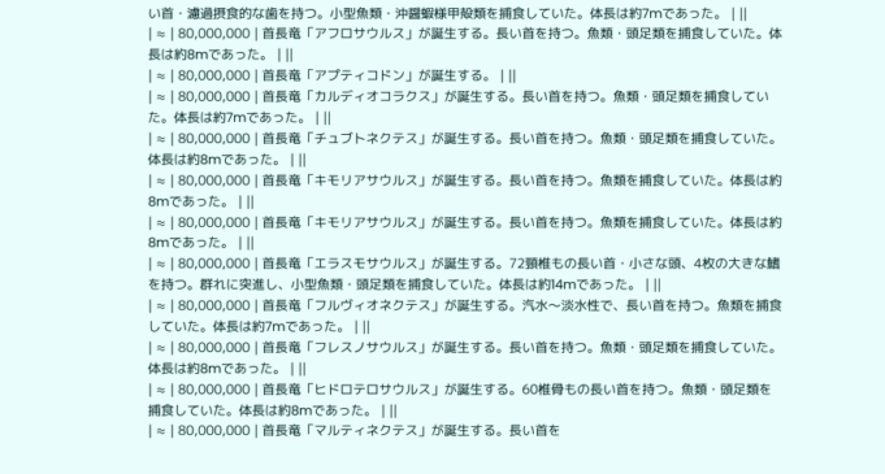い首・濾過摂食的な歯を持つ。小型魚類・沖醤蝦様甲殻類を捕食していた。体長は約7mであった。 | ||
| ≈ | 80,000,000 | 首長竜「アフロサウルス」が誕生する。長い首を持つ。魚類・頭足類を捕食していた。体長は約8mであった。 | ||
| ≈ | 80,000,000 | 首長竜「アプティコドン」が誕生する。 | ||
| ≈ | 80,000,000 | 首長竜「カルディオコラクス」が誕生する。長い首を持つ。魚類・頭足類を捕食していた。体長は約7mであった。 | ||
| ≈ | 80,000,000 | 首長竜「チュブトネクテス」が誕生する。長い首を持つ。魚類・頭足類を捕食していた。体長は約8mであった。 | ||
| ≈ | 80,000,000 | 首長竜「キモリアサウルス」が誕生する。長い首を持つ。魚類を捕食していた。体長は約8mであった。 | ||
| ≈ | 80,000,000 | 首長竜「キモリアサウルス」が誕生する。長い首を持つ。魚類を捕食していた。体長は約8mであった。 | ||
| ≈ | 80,000,000 | 首長竜「エラスモサウルス」が誕生する。72頸椎もの長い首・小さな頭、4枚の大きな鰭を持つ。群れに突進し、小型魚類・頭足類を捕食していた。体長は約14mであった。 | ||
| ≈ | 80,000,000 | 首長竜「フルヴィオネクテス」が誕生する。汽水〜淡水性で、長い首を持つ。魚類を捕食していた。体長は約7mであった。 | ||
| ≈ | 80,000,000 | 首長竜「フレスノサウルス」が誕生する。長い首を持つ。魚類・頭足類を捕食していた。体長は約8mであった。 | ||
| ≈ | 80,000,000 | 首長竜「ヒドロテロサウルス」が誕生する。60椎骨もの長い首を持つ。魚類・頭足類を捕食していた。体長は約8mであった。 | ||
| ≈ | 80,000,000 | 首長竜「マルティネクテス」が誕生する。長い首を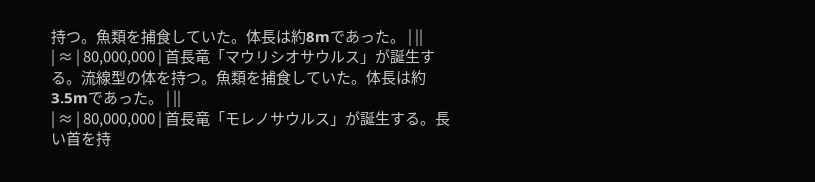持つ。魚類を捕食していた。体長は約8mであった。 | ||
| ≈ | 80,000,000 | 首長竜「マウリシオサウルス」が誕生する。流線型の体を持つ。魚類を捕食していた。体長は約3.5mであった。 | ||
| ≈ | 80,000,000 | 首長竜「モレノサウルス」が誕生する。長い首を持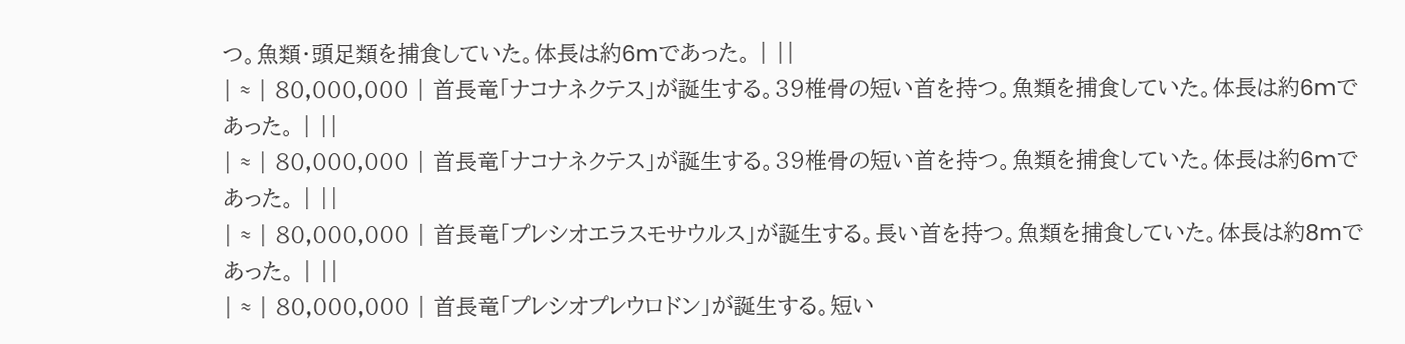つ。魚類・頭足類を捕食していた。体長は約6mであった。 | ||
| ≈ | 80,000,000 | 首長竜「ナコナネクテス」が誕生する。39椎骨の短い首を持つ。魚類を捕食していた。体長は約6mであった。 | ||
| ≈ | 80,000,000 | 首長竜「ナコナネクテス」が誕生する。39椎骨の短い首を持つ。魚類を捕食していた。体長は約6mであった。 | ||
| ≈ | 80,000,000 | 首長竜「プレシオエラスモサウルス」が誕生する。長い首を持つ。魚類を捕食していた。体長は約8mであった。 | ||
| ≈ | 80,000,000 | 首長竜「プレシオプレウロドン」が誕生する。短い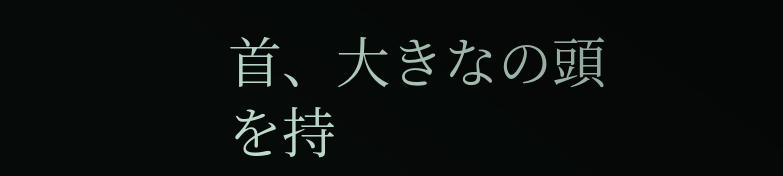首、大きなの頭を持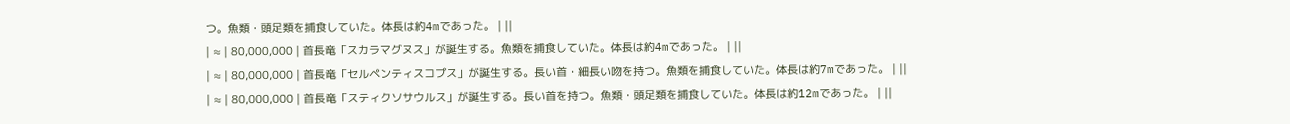つ。魚類・頭足類を捕食していた。体長は約4mであった。 | ||
| ≈ | 80,000,000 | 首長竜「スカラマグヌス」が誕生する。魚類を捕食していた。体長は約4mであった。 | ||
| ≈ | 80,000,000 | 首長竜「セルペンティスコプス」が誕生する。長い首・細長い吻を持つ。魚類を捕食していた。体長は約7mであった。 | ||
| ≈ | 80,000,000 | 首長竜「スティクソサウルス」が誕生する。長い首を持つ。魚類・頭足類を捕食していた。体長は約12mであった。 | ||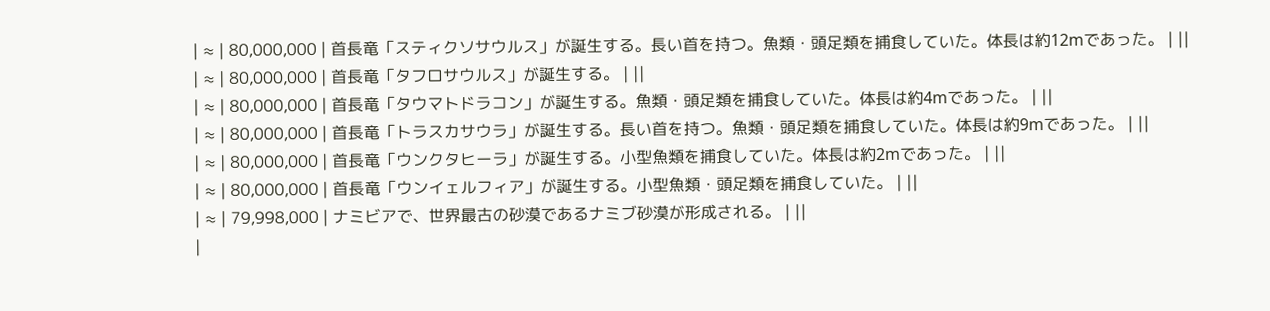| ≈ | 80,000,000 | 首長竜「スティクソサウルス」が誕生する。長い首を持つ。魚類・頭足類を捕食していた。体長は約12mであった。 | ||
| ≈ | 80,000,000 | 首長竜「タフロサウルス」が誕生する。 | ||
| ≈ | 80,000,000 | 首長竜「タウマトドラコン」が誕生する。魚類・頭足類を捕食していた。体長は約4mであった。 | ||
| ≈ | 80,000,000 | 首長竜「トラスカサウラ」が誕生する。長い首を持つ。魚類・頭足類を捕食していた。体長は約9mであった。 | ||
| ≈ | 80,000,000 | 首長竜「ウンクタヒーラ」が誕生する。小型魚類を捕食していた。体長は約2mであった。 | ||
| ≈ | 80,000,000 | 首長竜「ウンイェルフィア」が誕生する。小型魚類・頭足類を捕食していた。 | ||
| ≈ | 79,998,000 | ナミビアで、世界最古の砂漠であるナミブ砂漠が形成される。 | ||
|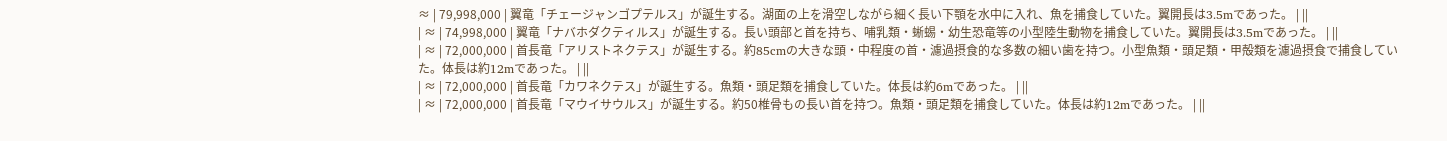≈ | 79,998,000 | 翼竜「チェージャンゴプテルス」が誕生する。湖面の上を滑空しながら細く長い下顎を水中に入れ、魚を捕食していた。翼開長は3.5mであった。 | ||
| ≈ | 74,998,000 | 翼竜「ナバホダクティルス」が誕生する。長い頭部と首を持ち、哺乳類・蜥蜴・幼生恐竜等の小型陸生動物を捕食していた。翼開長は3.5mであった。 | ||
| ≈ | 72,000,000 | 首長竜「アリストネクテス」が誕生する。約85cmの大きな頭・中程度の首・濾過摂食的な多数の細い歯を持つ。小型魚類・頭足類・甲殻類を濾過摂食で捕食していた。体長は約12mであった。 | ||
| ≈ | 72,000,000 | 首長竜「カワネクテス」が誕生する。魚類・頭足類を捕食していた。体長は約6mであった。 | ||
| ≈ | 72,000,000 | 首長竜「マウイサウルス」が誕生する。約50椎骨もの長い首を持つ。魚類・頭足類を捕食していた。体長は約12mであった。 | ||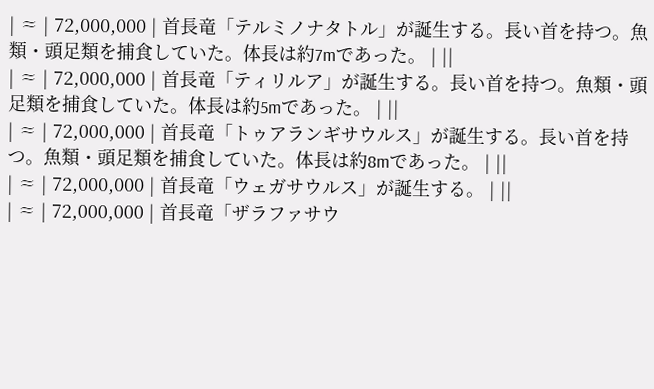| ≈ | 72,000,000 | 首長竜「テルミノナタトル」が誕生する。長い首を持つ。魚類・頭足類を捕食していた。体長は約7mであった。 | ||
| ≈ | 72,000,000 | 首長竜「ティリルア」が誕生する。長い首を持つ。魚類・頭足類を捕食していた。体長は約5mであった。 | ||
| ≈ | 72,000,000 | 首長竜「トゥアランギサウルス」が誕生する。長い首を持つ。魚類・頭足類を捕食していた。体長は約8mであった。 | ||
| ≈ | 72,000,000 | 首長竜「ウェガサウルス」が誕生する。 | ||
| ≈ | 72,000,000 | 首長竜「ザラファサウ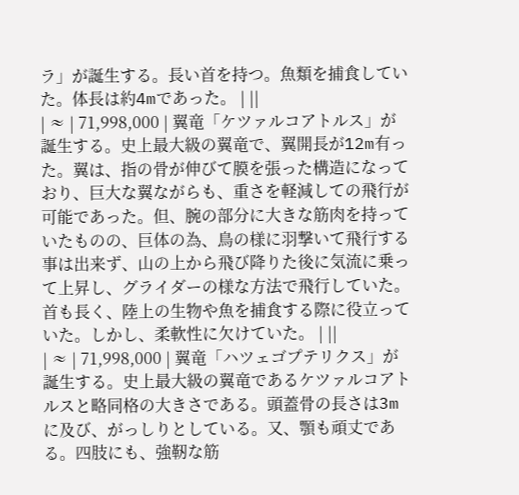ラ」が誕生する。長い首を持つ。魚類を捕食していた。体長は約4mであった。 | ||
| ≈ | 71,998,000 | 翼竜「ケツァルコアトルス」が誕生する。史上最大級の翼竜で、翼開長が12m有った。翼は、指の骨が伸びて膜を張った構造になっており、巨大な翼ながらも、重さを軽減しての飛行が可能であった。但、腕の部分に大きな筋肉を持っていたものの、巨体の為、鳥の様に羽撃いて飛行する事は出来ず、山の上から飛び降りた後に気流に乗って上昇し、グライダーの様な方法で飛行していた。首も長く、陸上の生物や魚を捕食する際に役立っていた。しかし、柔軟性に欠けていた。 | ||
| ≈ | 71,998,000 | 翼竜「ハツェゴプテリクス」が誕生する。史上最大級の翼竜であるケツァルコアトルスと略同格の大きさである。頭蓋骨の長さは3mに及び、がっしりとしている。又、顎も頑丈である。四肢にも、強靭な筋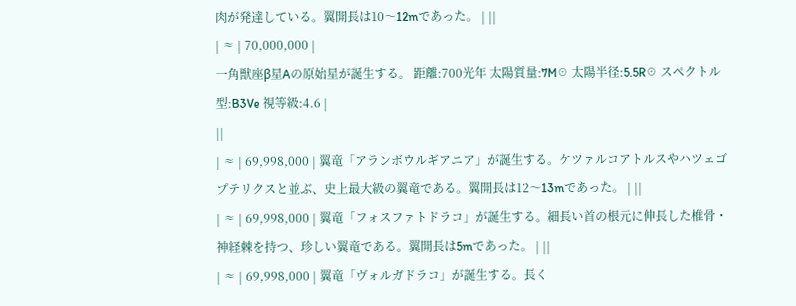肉が発達している。翼開長は10〜12mであった。 | ||
| ≈ | 70,000,000 |
一角獣座β星Aの原始星が誕生する。 距離:700光年 太陽質量:7M☉ 太陽半径:5.5R☉ スペクトル型:B3Ve 視等級:4.6 |
||
| ≈ | 69,998,000 | 翼竜「アランボウルギアニア」が誕生する。ケツァルコアトルスやハツェゴプテリクスと並ぶ、史上最大級の翼竜である。翼開長は12〜13mであった。 | ||
| ≈ | 69,998,000 | 翼竜「フォスファトドラコ」が誕生する。細長い首の根元に伸長した椎骨・神経棘を持つ、珍しい翼竜である。翼開長は5mであった。 | ||
| ≈ | 69,998,000 | 翼竜「ヴォルガドラコ」が誕生する。長く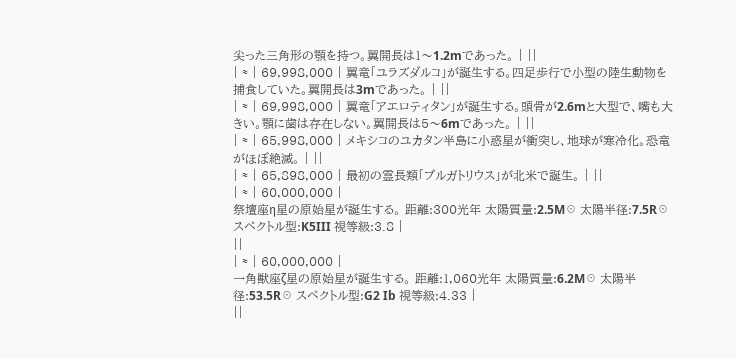尖った三角形の顎を持つ。翼開長は1〜1.2mであった。 | ||
| ≈ | 69,998,000 | 翼竜「ユラズダルコ」が誕生する。四足歩行で小型の陸生動物を捕食していた。翼開長は3mであった。 | ||
| ≈ | 69,998,000 | 翼竜「アエロティタン」が誕生する。頭骨が2.6mと大型で、嘴も大きい。顎に歯は存在しない。翼開長は5〜6mであった。 | ||
| ≈ | 65,998,000 | メキシコのユカタン半島に小惑星が衝突し、地球が寒冷化。恐竜がほぼ絶滅。 | ||
| ≈ | 65,898,000 | 最初の霊長類「プルガトリウス」が北米で誕生。 | ||
| ≈ | 60,000,000 |
祭壇座η星の原始星が誕生する。 距離:300光年 太陽質量:2.5M☉ 太陽半径:7.5R☉ スペクトル型:K5III 視等級:3.8 |
||
| ≈ | 60,000,000 |
一角獣座ζ星の原始星が誕生する。 距離:1,060光年 太陽質量:6.2M☉ 太陽半径:53.5R☉ スペクトル型:G2 Ib 視等級:4.33 |
||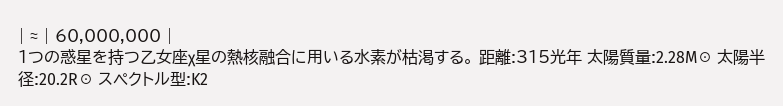| ≈ | 60,000,000 |
1つの惑星を持つ乙女座χ星の熱核融合に用いる水素が枯渇する。 距離:315光年 太陽質量:2.28M☉ 太陽半径:20.2R☉ スペクトル型:K2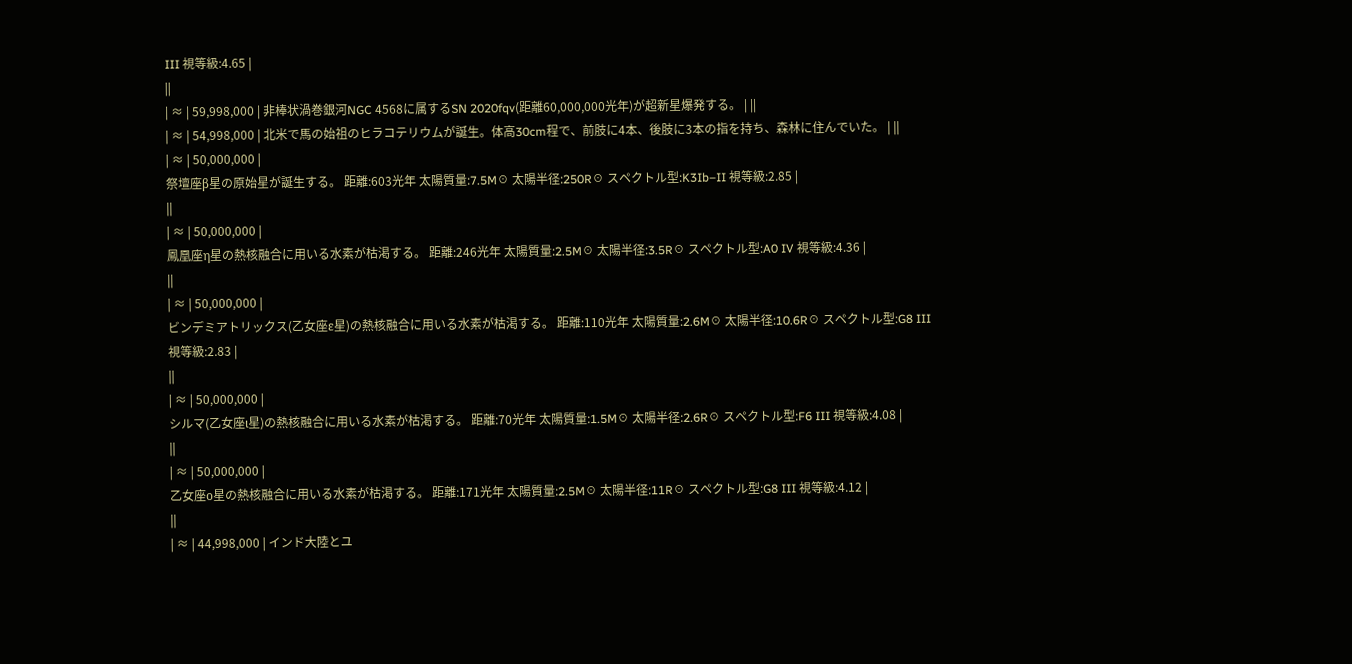III 視等級:4.65 |
||
| ≈ | 59,998,000 | 非棒状渦巻銀河NGC 4568に属するSN 2020fqv(距離60,000,000光年)が超新星爆発する。 | ||
| ≈ | 54,998,000 | 北米で馬の始祖のヒラコテリウムが誕生。体高30cm程で、前肢に4本、後肢に3本の指を持ち、森林に住んでいた。 | ||
| ≈ | 50,000,000 |
祭壇座β星の原始星が誕生する。 距離:603光年 太陽質量:7.5M☉ 太陽半径:250R☉ スペクトル型:K3Ib–II 視等級:2.85 |
||
| ≈ | 50,000,000 |
鳳凰座η星の熱核融合に用いる水素が枯渇する。 距離:246光年 太陽質量:2.5M☉ 太陽半径:3.5R☉ スペクトル型:A0 IV 視等級:4.36 |
||
| ≈ | 50,000,000 |
ビンデミアトリックス(乙女座ε星)の熱核融合に用いる水素が枯渇する。 距離:110光年 太陽質量:2.6M☉ 太陽半径:10.6R☉ スペクトル型:G8 III 視等級:2.83 |
||
| ≈ | 50,000,000 |
シルマ(乙女座ι星)の熱核融合に用いる水素が枯渇する。 距離:70光年 太陽質量:1.5M☉ 太陽半径:2.6R☉ スペクトル型:F6 III 視等級:4.08 |
||
| ≈ | 50,000,000 |
乙女座ο星の熱核融合に用いる水素が枯渇する。 距離:171光年 太陽質量:2.5M☉ 太陽半径:11R☉ スペクトル型:G8 III 視等級:4.12 |
||
| ≈ | 44,998,000 | インド大陸とユ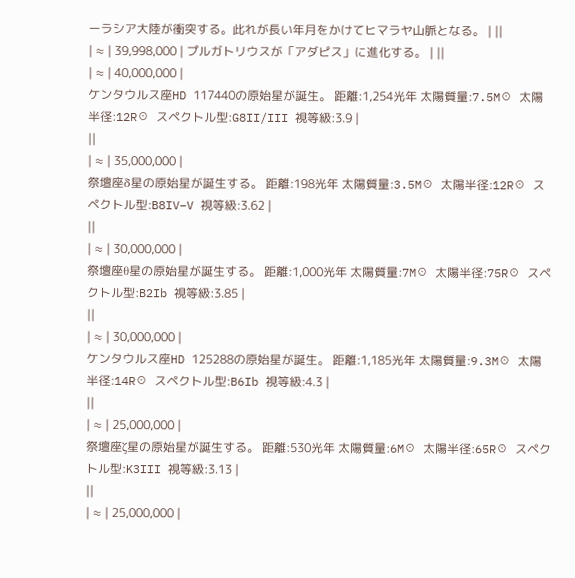ーラシア大陸が衝突する。此れが長い年月をかけてヒマラヤ山脈となる。 | ||
| ≈ | 39,998,000 | プルガトリウスが「アダピス」に進化する。 | ||
| ≈ | 40,000,000 |
ケンタウルス座HD 117440の原始星が誕生。 距離:1,254光年 太陽質量:7.5M☉ 太陽半径:12R☉ スペクトル型:G8II/III 視等級:3.9 |
||
| ≈ | 35,000,000 |
祭壇座δ星の原始星が誕生する。 距離:198光年 太陽質量:3.5M☉ 太陽半径:12R☉ スペクトル型:B8IV–V 視等級:3.62 |
||
| ≈ | 30,000,000 |
祭壇座θ星の原始星が誕生する。 距離:1,000光年 太陽質量:7M☉ 太陽半径:75R☉ スペクトル型:B2Ib 視等級:3.85 |
||
| ≈ | 30,000,000 |
ケンタウルス座HD 125288の原始星が誕生。 距離:1,185光年 太陽質量:9.3M☉ 太陽半径:14R☉ スペクトル型:B6Ib 視等級:4.3 |
||
| ≈ | 25,000,000 |
祭壇座ζ星の原始星が誕生する。 距離:530光年 太陽質量:6M☉ 太陽半径:65R☉ スペクトル型:K3III 視等級:3.13 |
||
| ≈ | 25,000,000 |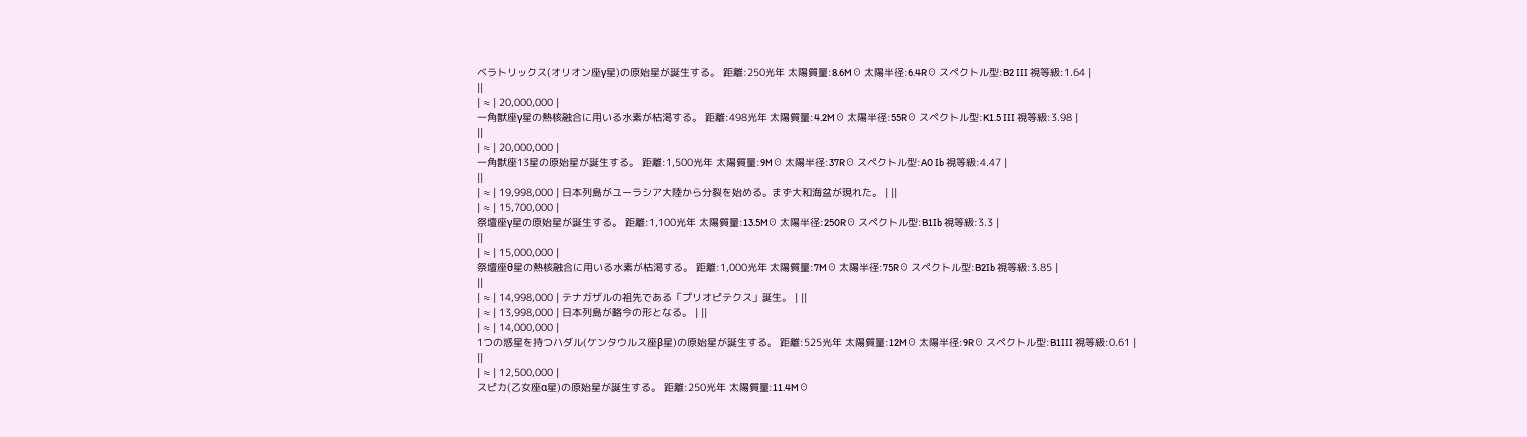ベラトリックス(オリオン座γ星)の原始星が誕生する。 距離:250光年 太陽質量:8.6M☉ 太陽半径:6.4R☉ スペクトル型:B2 III 視等級:1.64 |
||
| ≈ | 20,000,000 |
一角獣座γ星の熱核融合に用いる水素が枯渇する。 距離:498光年 太陽質量:4.2M☉ 太陽半径:55R☉ スペクトル型:K1.5 III 視等級:3.98 |
||
| ≈ | 20,000,000 |
一角獣座13星の原始星が誕生する。 距離:1,500光年 太陽質量:9M☉ 太陽半径:37R☉ スペクトル型:A0 Ib 視等級:4.47 |
||
| ≈ | 19,998,000 | 日本列島がユーラシア大陸から分裂を始める。まず大和海盆が現れた。 | ||
| ≈ | 15,700,000 |
祭壇座γ星の原始星が誕生する。 距離:1,100光年 太陽質量:13.5M☉ 太陽半径:250R☉ スペクトル型:B1Ib 視等級:3.3 |
||
| ≈ | 15,000,000 |
祭壇座θ星の熱核融合に用いる水素が枯渇する。 距離:1,000光年 太陽質量:7M☉ 太陽半径:75R☉ スペクトル型:B2Ib 視等級:3.85 |
||
| ≈ | 14,998,000 | テナガザルの祖先である「プリオピテクス」誕生。 | ||
| ≈ | 13,998,000 | 日本列島が略今の形となる。 | ||
| ≈ | 14,000,000 |
1つの惑星を持つハダル(ケンタウルス座β星)の原始星が誕生する。 距離:525光年 太陽質量:12M☉ 太陽半径:9R☉ スペクトル型:B1III 視等級:0.61 |
||
| ≈ | 12,500,000 |
スピカ(乙女座α星)の原始星が誕生する。 距離:250光年 太陽質量:11.4M☉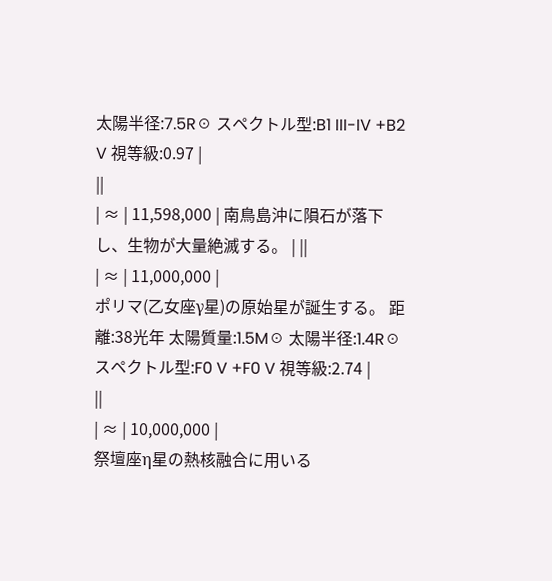太陽半径:7.5R☉ スペクトル型:B1 III-IV +B2 V 視等級:0.97 |
||
| ≈ | 11,598,000 | 南鳥島沖に隕石が落下し、生物が大量絶滅する。 | ||
| ≈ | 11,000,000 |
ポリマ(乙女座γ星)の原始星が誕生する。 距離:38光年 太陽質量:1.5M☉ 太陽半径:1.4R☉ スペクトル型:F0 V +F0 V 視等級:2.74 |
||
| ≈ | 10,000,000 |
祭壇座η星の熱核融合に用いる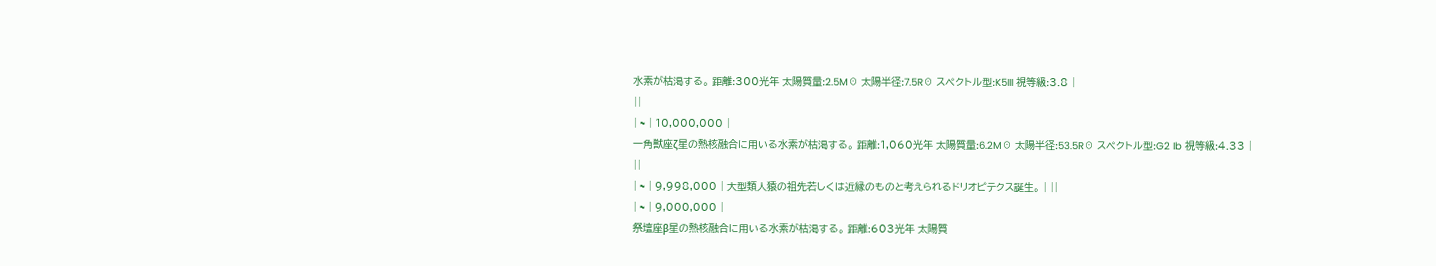水素が枯渇する。 距離:300光年 太陽質量:2.5M☉ 太陽半径:7.5R☉ スペクトル型:K5III 視等級:3.8 |
||
| ≈ | 10,000,000 |
一角獣座ζ星の熱核融合に用いる水素が枯渇する。 距離:1,060光年 太陽質量:6.2M☉ 太陽半径:53.5R☉ スペクトル型:G2 Ib 視等級:4.33 |
||
| ≈ | 9,998,000 | 大型類人猿の祖先若しくは近縁のものと考えられるドリオピテクス誕生。 | ||
| ≈ | 9,000,000 |
祭壇座β星の熱核融合に用いる水素が枯渇する。 距離:603光年 太陽質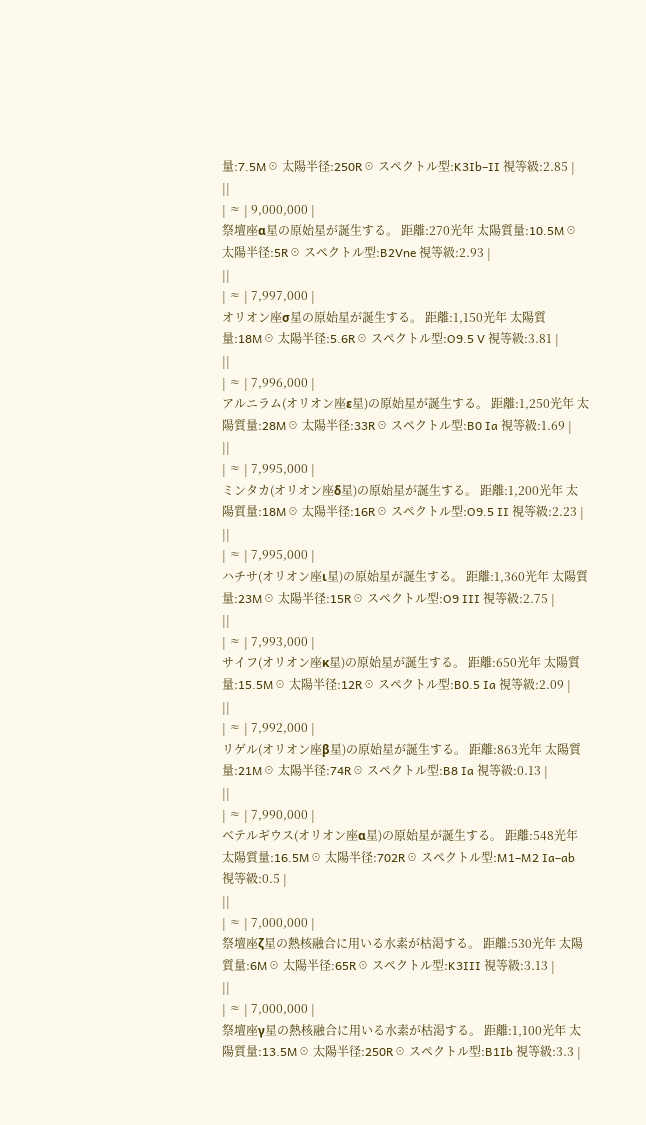量:7.5M☉ 太陽半径:250R☉ スペクトル型:K3Ib–II 視等級:2.85 |
||
| ≈ | 9,000,000 |
祭壇座α星の原始星が誕生する。 距離:270光年 太陽質量:10.5M☉ 太陽半径:5R☉ スペクトル型:B2Vne 視等級:2.93 |
||
| ≈ | 7,997,000 |
オリオン座σ星の原始星が誕生する。 距離:1,150光年 太陽質量:18M☉ 太陽半径:5.6R☉ スペクトル型:O9.5 V 視等級:3.81 |
||
| ≈ | 7,996,000 |
アルニラム(オリオン座ε星)の原始星が誕生する。 距離:1,250光年 太陽質量:28M☉ 太陽半径:33R☉ スペクトル型:B0 Ia 視等級:1.69 |
||
| ≈ | 7,995,000 |
ミンタカ(オリオン座δ星)の原始星が誕生する。 距離:1,200光年 太陽質量:18M☉ 太陽半径:16R☉ スペクトル型:O9.5 II 視等級:2.23 |
||
| ≈ | 7,995,000 |
ハチサ(オリオン座ι星)の原始星が誕生する。 距離:1,360光年 太陽質量:23M☉ 太陽半径:15R☉ スペクトル型:O9 III 視等級:2.75 |
||
| ≈ | 7,993,000 |
サイフ(オリオン座κ星)の原始星が誕生する。 距離:650光年 太陽質量:15.5M☉ 太陽半径:12R☉ スペクトル型:B0.5 Ia 視等級:2.09 |
||
| ≈ | 7,992,000 |
リゲル(オリオン座β星)の原始星が誕生する。 距離:863光年 太陽質量:21M☉ 太陽半径:74R☉ スペクトル型:B8 Ia 視等級:0.13 |
||
| ≈ | 7,990,000 |
ベテルギウス(オリオン座α星)の原始星が誕生する。 距離:548光年 太陽質量:16.5M☉ 太陽半径:702R☉ スペクトル型:M1–M2 Ia–ab 視等級:0.5 |
||
| ≈ | 7,000,000 |
祭壇座ζ星の熱核融合に用いる水素が枯渇する。 距離:530光年 太陽質量:6M☉ 太陽半径:65R☉ スペクトル型:K3III 視等級:3.13 |
||
| ≈ | 7,000,000 |
祭壇座γ星の熱核融合に用いる水素が枯渇する。 距離:1,100光年 太陽質量:13.5M☉ 太陽半径:250R☉ スペクトル型:B1Ib 視等級:3.3 |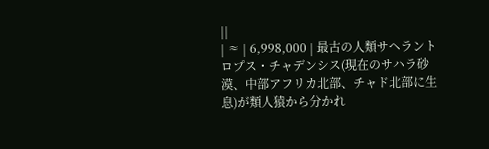||
| ≈ | 6,998,000 | 最古の人類サヘラントロプス・チャデンシス(現在のサハラ砂漠、中部アフリカ北部、チャド北部に生息)が類人猿から分かれ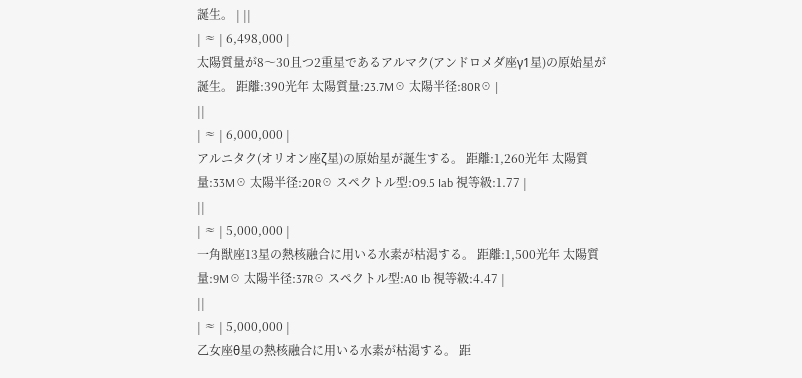誕生。 | ||
| ≈ | 6,498,000 |
太陽質量が8〜30且つ2重星であるアルマク(アンドロメダ座γ1星)の原始星が誕生。 距離:390光年 太陽質量:23.7M☉ 太陽半径:80R☉ |
||
| ≈ | 6,000,000 |
アルニタク(オリオン座ζ星)の原始星が誕生する。 距離:1,260光年 太陽質量:33M☉ 太陽半径:20R☉ スペクトル型:O9.5 Iab 視等級:1.77 |
||
| ≈ | 5,000,000 |
一角獣座13星の熱核融合に用いる水素が枯渇する。 距離:1,500光年 太陽質量:9M☉ 太陽半径:37R☉ スペクトル型:A0 Ib 視等級:4.47 |
||
| ≈ | 5,000,000 |
乙女座θ星の熱核融合に用いる水素が枯渇する。 距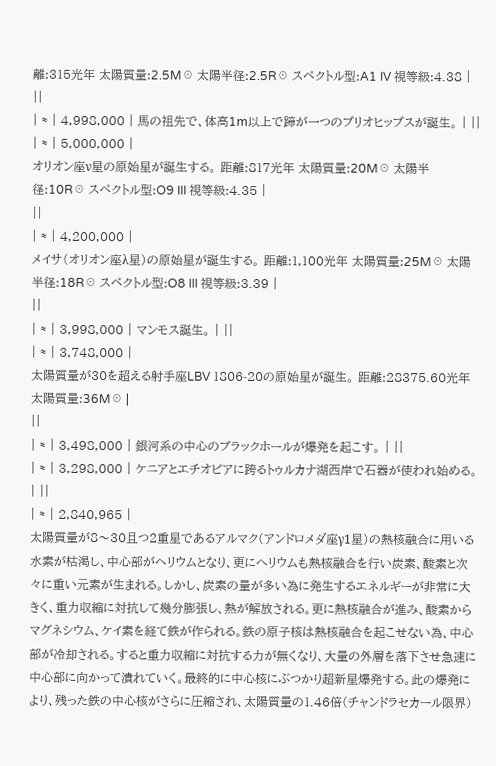離:315光年 太陽質量:2.5M☉ 太陽半径:2.5R☉ スペクトル型:A1 IV 視等級:4.38 |
||
| ≈ | 4,998,000 | 馬の祖先で、体高1m以上で蹄が一つのプリオヒップスが誕生。 | ||
| ≈ | 5,000,000 |
オリオン座ν星の原始星が誕生する。 距離:817光年 太陽質量:20M☉ 太陽半径:10R☉ スペクトル型:O9 III 視等級:4.35 |
||
| ≈ | 4,200,000 |
メイサ(オリオン座λ星)の原始星が誕生する。 距離:1,100光年 太陽質量:25M☉ 太陽半径:18R☉ スペクトル型:O8 III 視等級:3.39 |
||
| ≈ | 3,998,000 | マンモス誕生。 | ||
| ≈ | 3,748,000 |
太陽質量が30を超える射手座LBV 1806-20の原始星が誕生。 距離:28375.60光年 太陽質量:36M☉ |
||
| ≈ | 3,498,000 | 銀河系の中心のブラックホールが爆発を起こす。 | ||
| ≈ | 3,298,000 | ケニアとエチオピアに跨るトゥルカナ湖西岸で石器が使われ始める。 | ||
| ≈ | 2,840,965 |
太陽質量が8〜30且つ2重星であるアルマク(アンドロメダ座γ1星)の熱核融合に用いる水素が枯渇し、中心部がヘリウムとなり、更にヘリウムも熱核融合を行い炭素、酸素と次々に重い元素が生まれる。しかし、炭素の量が多い為に発生するエネルギーが非常に大きく、重力収縮に対抗して幾分膨張し、熱が解放される。更に熱核融合が進み、酸素からマグネシウム、ケイ素を経て鉄が作られる。鉄の原子核は熱核融合を起こせない為、中心部が冷却される。すると重力収縮に対抗する力が無くなり、大量の外層を落下させ急速に中心部に向かって潰れていく。最終的に中心核にぶつかり超新星爆発する。此の爆発により、残った鉄の中心核がさらに圧縮され、太陽質量の1.46倍(チャンドラセカール限界)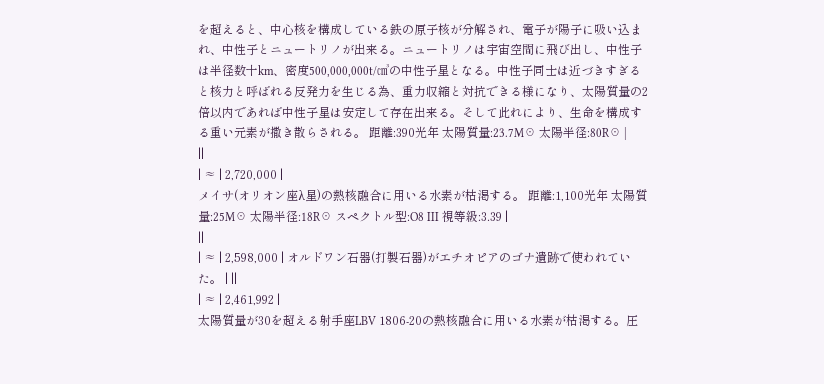を超えると、中心核を構成している鉄の原子核が分解され、電子が陽子に吸い込まれ、中性子とニュートリノが出来る。ニュートリノは宇宙空間に飛び出し、中性子は半径数十km、密度500,000,000t/㎤の中性子星となる。中性子同士は近づきすぎると核力と呼ばれる反発力を生じる為、重力収縮と対抗できる様になり、太陽質量の2倍以内であれば中性子星は安定して存在出来る。そして此れにより、生命を構成する重い元素が撒き散らされる。 距離:390光年 太陽質量:23.7M☉ 太陽半径:80R☉ |
||
| ≈ | 2,720,000 |
メイサ(オリオン座λ星)の熱核融合に用いる水素が枯渇する。 距離:1,100光年 太陽質量:25M☉ 太陽半径:18R☉ スペクトル型:O8 III 視等級:3.39 |
||
| ≈ | 2,598,000 | オルドワン石器(打製石器)がエチオピアのゴナ遺跡で使われていた。 | ||
| ≈ | 2,461,992 |
太陽質量が30を超える射手座LBV 1806-20の熱核融合に用いる水素が枯渇する。圧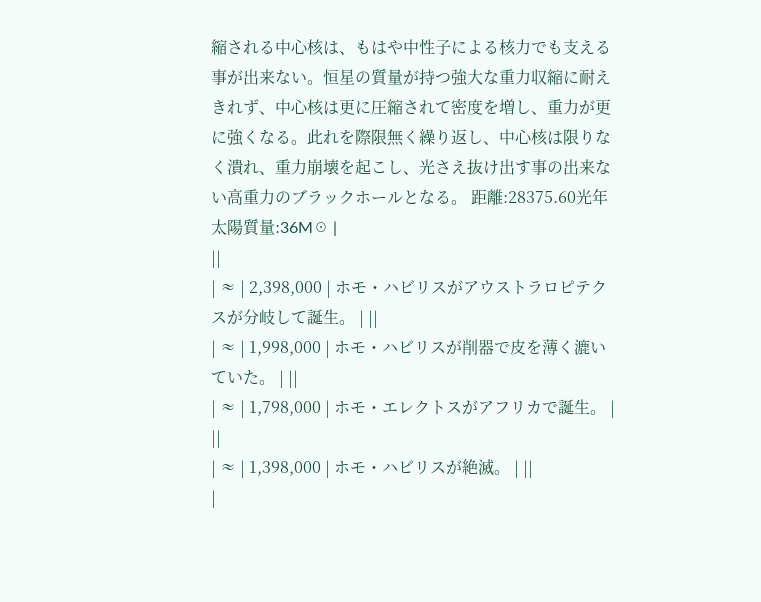縮される中心核は、もはや中性子による核力でも支える事が出来ない。恒星の質量が持つ強大な重力収縮に耐えきれず、中心核は更に圧縮されて密度を増し、重力が更に強くなる。此れを際限無く繰り返し、中心核は限りなく潰れ、重力崩壊を起こし、光さえ抜け出す事の出来ない高重力のブラックホールとなる。 距離:28375.60光年 太陽質量:36M☉ |
||
| ≈ | 2,398,000 | ホモ・ハビリスがアウストラロピテクスが分岐して誕生。 | ||
| ≈ | 1,998,000 | ホモ・ハビリスが削器で皮を薄く漉いていた。 | ||
| ≈ | 1,798,000 | ホモ・エレクトスがアフリカで誕生。 | ||
| ≈ | 1,398,000 | ホモ・ハビリスが絶滅。 | ||
|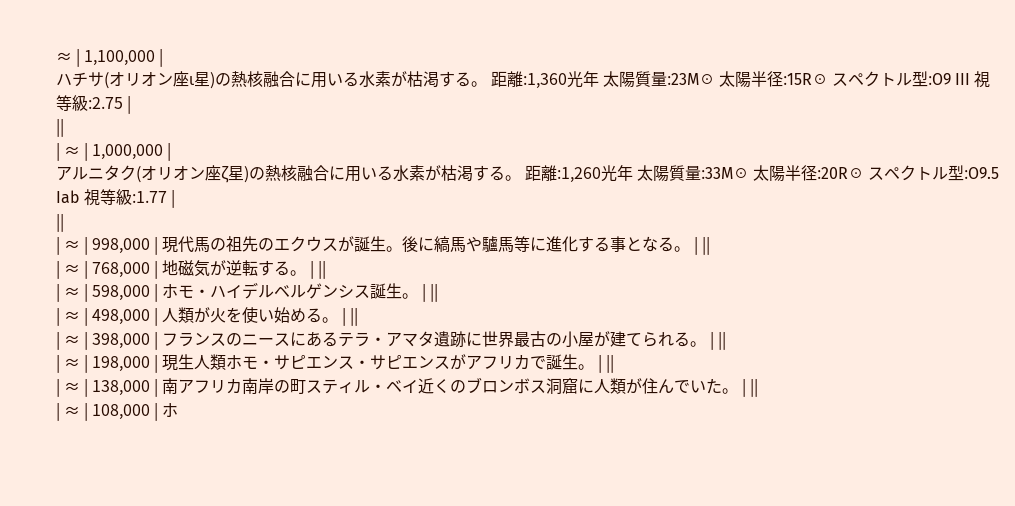≈ | 1,100,000 |
ハチサ(オリオン座ι星)の熱核融合に用いる水素が枯渇する。 距離:1,360光年 太陽質量:23M☉ 太陽半径:15R☉ スペクトル型:O9 III 視等級:2.75 |
||
| ≈ | 1,000,000 |
アルニタク(オリオン座ζ星)の熱核融合に用いる水素が枯渇する。 距離:1,260光年 太陽質量:33M☉ 太陽半径:20R☉ スペクトル型:O9.5 Iab 視等級:1.77 |
||
| ≈ | 998,000 | 現代馬の祖先のエクウスが誕生。後に縞馬や驢馬等に進化する事となる。 | ||
| ≈ | 768,000 | 地磁気が逆転する。 | ||
| ≈ | 598,000 | ホモ・ハイデルベルゲンシス誕生。 | ||
| ≈ | 498,000 | 人類が火を使い始める。 | ||
| ≈ | 398,000 | フランスのニースにあるテラ・アマタ遺跡に世界最古の小屋が建てられる。 | ||
| ≈ | 198,000 | 現生人類ホモ・サピエンス・サピエンスがアフリカで誕生。 | ||
| ≈ | 138,000 | 南アフリカ南岸の町スティル・ベイ近くのブロンボス洞窟に人類が住んでいた。 | ||
| ≈ | 108,000 | ホ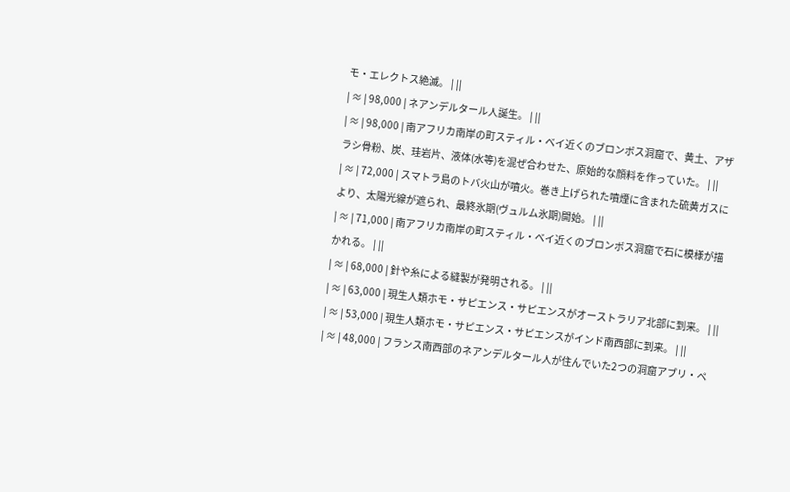モ・エレクトス絶滅。 | ||
| ≈ | 98,000 | ネアンデルタール人誕生。 | ||
| ≈ | 98,000 | 南アフリカ南岸の町スティル・ベイ近くのブロンボス洞窟で、黄土、アザラシ骨粉、炭、珪岩片、液体(水等)を混ぜ合わせた、原始的な顔料を作っていた。 | ||
| ≈ | 72,000 | スマトラ島のトバ火山が噴火。巻き上げられた噴煙に含まれた硫黄ガスにより、太陽光線が遮られ、最終氷期(ヴュルム氷期)開始。 | ||
| ≈ | 71,000 | 南アフリカ南岸の町スティル・ベイ近くのブロンボス洞窟で石に模様が描かれる。 | ||
| ≈ | 68,000 | 針や糸による縫製が発明される。 | ||
| ≈ | 63,000 | 現生人類ホモ・サピエンス・サピエンスがオーストラリア北部に到来。 | ||
| ≈ | 53,000 | 現生人類ホモ・サピエンス・サピエンスがインド南西部に到来。 | ||
| ≈ | 48,000 | フランス南西部のネアンデルタール人が住んでいた2つの洞窟アブリ・ペ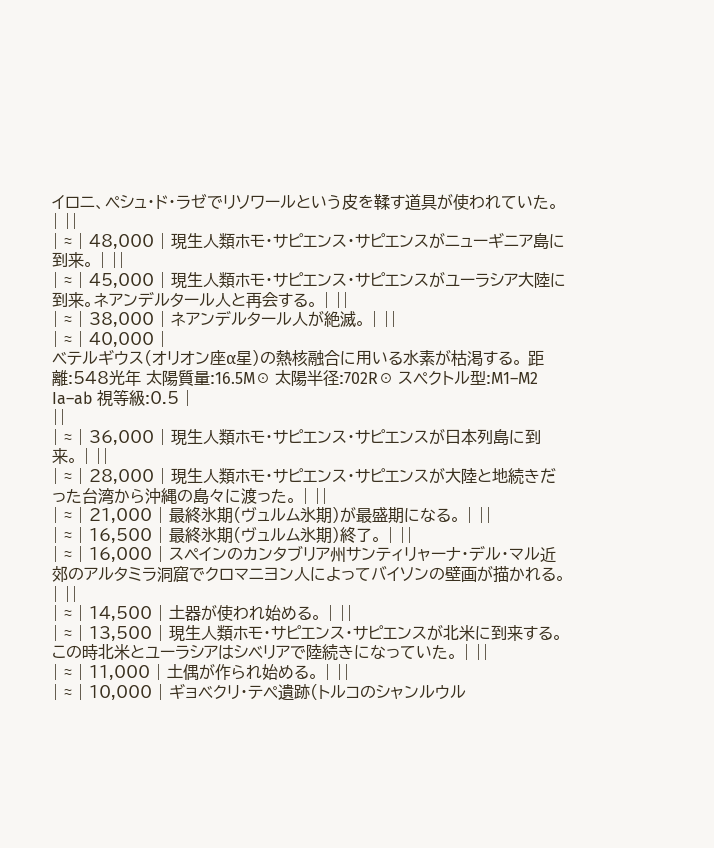イロニ、ペシュ・ド・ラゼでリソワールという皮を鞣す道具が使われていた。 | ||
| ≈ | 48,000 | 現生人類ホモ・サピエンス・サピエンスがニューギニア島に到来。 | ||
| ≈ | 45,000 | 現生人類ホモ・サピエンス・サピエンスがユーラシア大陸に到来。ネアンデルタール人と再会する。 | ||
| ≈ | 38,000 | ネアンデルタール人が絶滅。 | ||
| ≈ | 40,000 |
ベテルギウス(オリオン座α星)の熱核融合に用いる水素が枯渇する。 距離:548光年 太陽質量:16.5M☉ 太陽半径:702R☉ スペクトル型:M1–M2 Ia–ab 視等級:0.5 |
||
| ≈ | 36,000 | 現生人類ホモ・サピエンス・サピエンスが日本列島に到来。 | ||
| ≈ | 28,000 | 現生人類ホモ・サピエンス・サピエンスが大陸と地続きだった台湾から沖縄の島々に渡った。 | ||
| ≈ | 21,000 | 最終氷期(ヴュルム氷期)が最盛期になる。 | ||
| ≈ | 16,500 | 最終氷期(ヴュルム氷期)終了。 | ||
| ≈ | 16,000 | スペインのカンタブリア州サンティリャーナ・デル・マル近郊のアルタミラ洞窟でクロマニヨン人によってバイソンの壁画が描かれる。 | ||
| ≈ | 14,500 | 土器が使われ始める。 | ||
| ≈ | 13,500 | 現生人類ホモ・サピエンス・サピエンスが北米に到来する。この時北米とユーラシアはシベリアで陸続きになっていた。 | ||
| ≈ | 11,000 | 土偶が作られ始める。 | ||
| ≈ | 10,000 | ギョベクリ・テペ遺跡(トルコのシャンルウル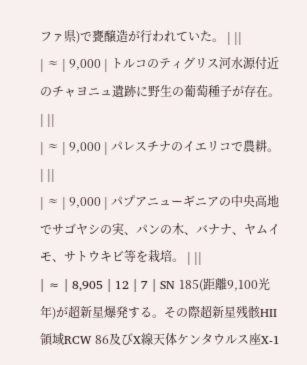ファ県)で甕醸造が行われていた。 | ||
| ≈ | 9,000 | トルコのティグリス河水源付近のチャヨニュ遺跡に野生の葡萄種子が存在。 | ||
| ≈ | 9,000 | パレスチナのイエリコで農耕。 | ||
| ≈ | 9,000 | パプアニューギニアの中央高地でサゴヤシの実、パンの木、バナナ、ヤムイモ、サトウキビ等を栽培。 | ||
| ≈ | 8,905 | 12 | 7 | SN 185(距離9,100光年)が超新星爆発する。その際超新星残骸HII領域RCW 86及びX線天体ケンタウルス座X-1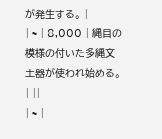が発生する。 |
| ≈ | 8,000 | 縄目の模様の付いた多縄文土器が使われ始める。 | ||
| ≈ |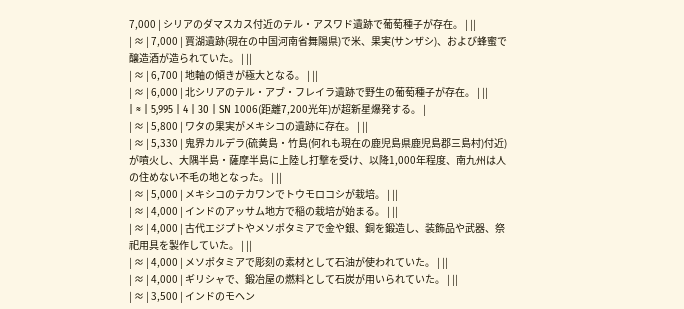7,000 | シリアのダマスカス付近のテル・アスワド遺跡で葡萄種子が存在。 | ||
| ≈ | 7,000 | 賈湖遺跡(現在の中国河南省舞陽県)で米、果実(サンザシ)、および蜂蜜で醸造酒が造られていた。 | ||
| ≈ | 6,700 | 地軸の傾きが極大となる。 | ||
| ≈ | 6,000 | 北シリアのテル・アブ・フレイラ遺跡で野生の葡萄種子が存在。 | ||
| ≈ | 5,995 | 4 | 30 | SN 1006(距離7,200光年)が超新星爆発する。 |
| ≈ | 5,800 | ワタの果実がメキシコの遺跡に存在。 | ||
| ≈ | 5,330 | 鬼界カルデラ(硫黄島・竹島(何れも現在の鹿児島県鹿児島郡三島村)付近)が噴火し、大隅半島・薩摩半島に上陸し打撃を受け、以降1,000年程度、南九州は人の住めない不毛の地となった。 | ||
| ≈ | 5,000 | メキシコのテカワンでトウモロコシが栽培。 | ||
| ≈ | 4,000 | インドのアッサム地方で稲の栽培が始まる。 | ||
| ≈ | 4,000 | 古代エジプトやメソポタミアで金や銀、銅を鍛造し、装飾品や武器、祭祀用具を製作していた。 | ||
| ≈ | 4,000 | メソポタミアで彫刻の素材として石油が使われていた。 | ||
| ≈ | 4,000 | ギリシャで、鍛冶屋の燃料として石炭が用いられていた。 | ||
| ≈ | 3,500 | インドのモヘン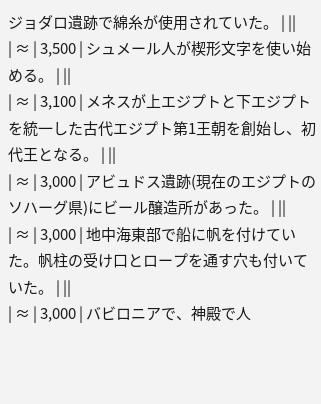ジョダロ遺跡で綿糸が使用されていた。 | ||
| ≈ | 3,500 | シュメール人が楔形文字を使い始める。 | ||
| ≈ | 3,100 | メネスが上エジプトと下エジプトを統一した古代エジプト第1王朝を創始し、初代王となる。 | ||
| ≈ | 3,000 | アビュドス遺跡(現在のエジプトのソハーグ県)にビール醸造所があった。 | ||
| ≈ | 3,000 | 地中海東部で船に帆を付けていた。帆柱の受け口とロープを通す穴も付いていた。 | ||
| ≈ | 3,000 | バビロニアで、神殿で人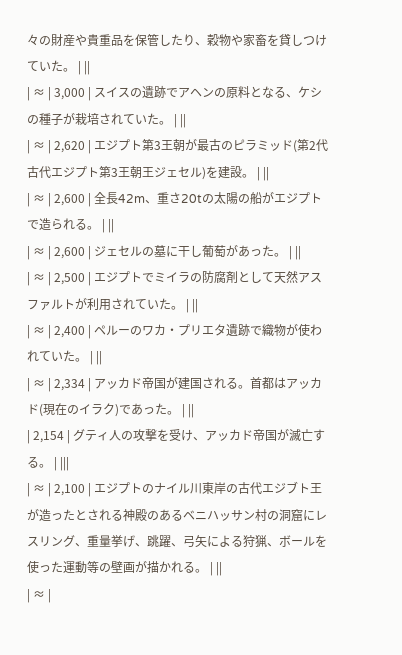々の財産や貴重品を保管したり、穀物や家畜を貸しつけていた。 | ||
| ≈ | 3,000 | スイスの遺跡でアヘンの原料となる、ケシの種子が栽培されていた。 | ||
| ≈ | 2,620 | エジプト第3王朝が最古のピラミッド(第2代古代エジプト第3王朝王ジェセル)を建設。 | ||
| ≈ | 2,600 | 全長42m、重さ20tの太陽の船がエジプトで造られる。 | ||
| ≈ | 2,600 | ジェセルの墓に干し葡萄があった。 | ||
| ≈ | 2,500 | エジプトでミイラの防腐剤として天然アスファルトが利用されていた。 | ||
| ≈ | 2,400 | ペルーのワカ・プリエタ遺跡で織物が使われていた。 | ||
| ≈ | 2,334 | アッカド帝国が建国される。首都はアッカド(現在のイラク)であった。 | ||
| 2,154 | グティ人の攻撃を受け、アッカド帝国が滅亡する。 | |||
| ≈ | 2,100 | エジプトのナイル川東岸の古代エジブト王が造ったとされる神殿のあるベニハッサン村の洞窟にレスリング、重量挙げ、跳躍、弓矢による狩猟、ボールを使った運動等の壁画が描かれる。 | ||
| ≈ |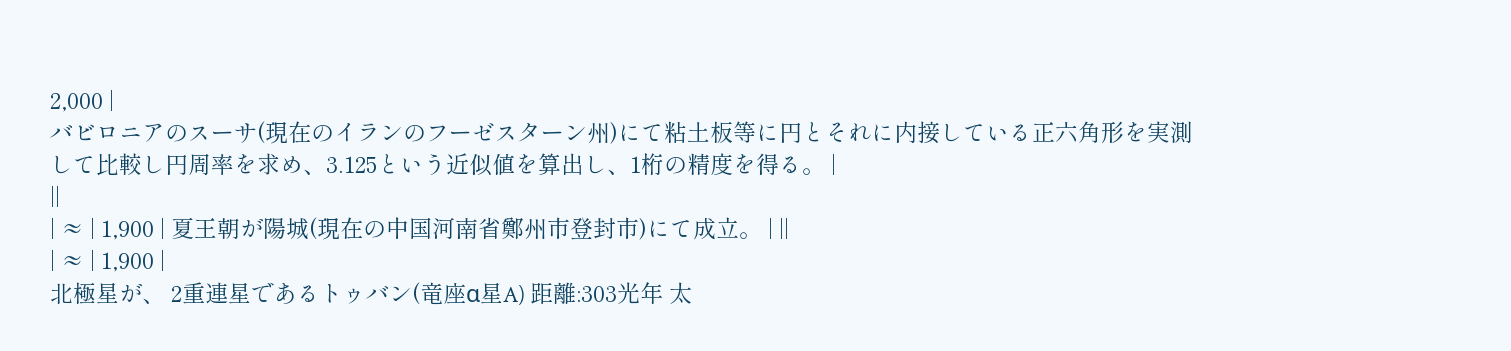2,000 |
バビロニアのスーサ(現在のイランのフーゼスターン州)にて粘土板等に円とそれに内接している正六角形を実測して比較し円周率を求め、3.125という近似値を算出し、1桁の精度を得る。 |
||
| ≈ | 1,900 | 夏王朝が陽城(現在の中国河南省鄭州市登封市)にて成立。 | ||
| ≈ | 1,900 |
北極星が、 2重連星であるトゥバン(竜座α星A) 距離:303光年 太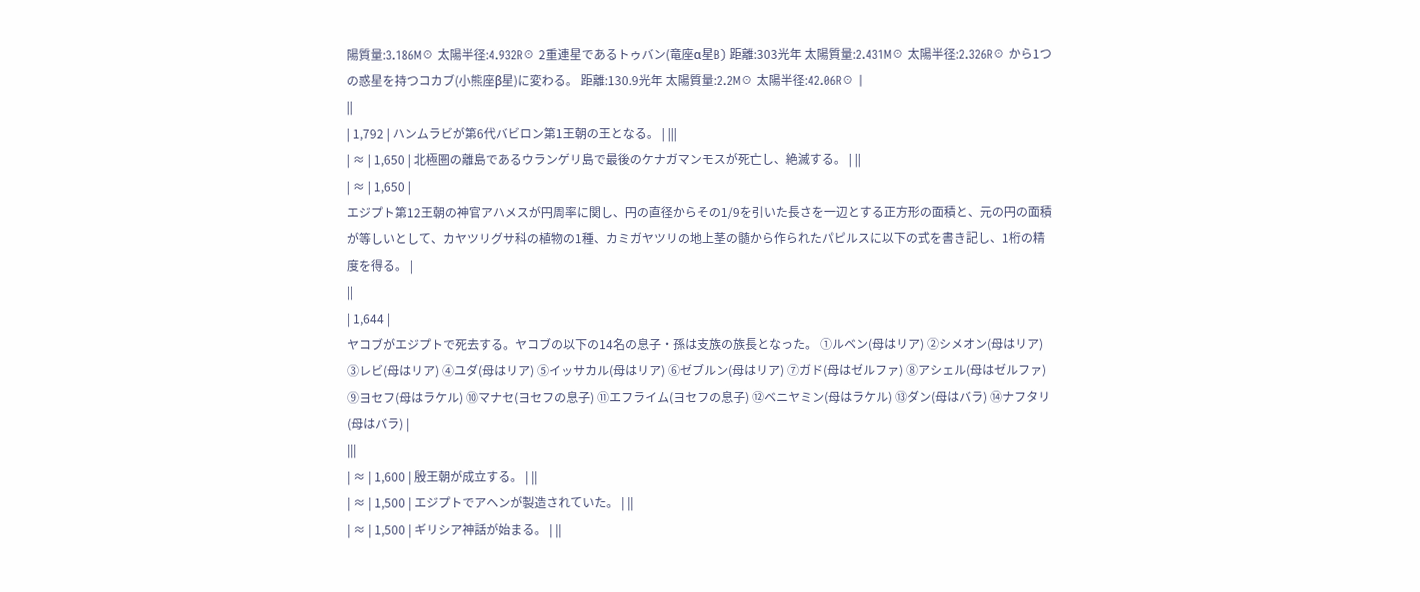陽質量:3.186M☉ 太陽半径:4.932R☉ 2重連星であるトゥバン(竜座α星B) 距離:303光年 太陽質量:2.431M☉ 太陽半径:2.326R☉ から1つの惑星を持つコカブ(小熊座β星)に変わる。 距離:130.9光年 太陽質量:2.2M☉ 太陽半径:42.06R☉ |
||
| 1,792 | ハンムラビが第6代バビロン第1王朝の王となる。 | |||
| ≈ | 1,650 | 北極圏の離島であるウランゲリ島で最後のケナガマンモスが死亡し、絶滅する。 | ||
| ≈ | 1,650 |
エジプト第12王朝の神官アハメスが円周率に関し、円の直径からその1/9を引いた長さを一辺とする正方形の面積と、元の円の面積が等しいとして、カヤツリグサ科の植物の1種、カミガヤツリの地上茎の髄から作られたパピルスに以下の式を書き記し、1桁の精度を得る。 |
||
| 1,644 |
ヤコブがエジプトで死去する。ヤコブの以下の14名の息子・孫は支族の族長となった。 ①ルベン(母はリア) ②シメオン(母はリア) ③レビ(母はリア) ④ユダ(母はリア) ⑤イッサカル(母はリア) ⑥ゼブルン(母はリア) ⑦ガド(母はゼルファ) ⑧アシェル(母はゼルファ) ⑨ヨセフ(母はラケル) ⑩マナセ(ヨセフの息子) ⑪エフライム(ヨセフの息子) ⑫ベニヤミン(母はラケル) ⑬ダン(母はバラ) ⑭ナフタリ(母はバラ) |
|||
| ≈ | 1,600 | 殷王朝が成立する。 | ||
| ≈ | 1,500 | エジプトでアヘンが製造されていた。 | ||
| ≈ | 1,500 | ギリシア神話が始まる。 | ||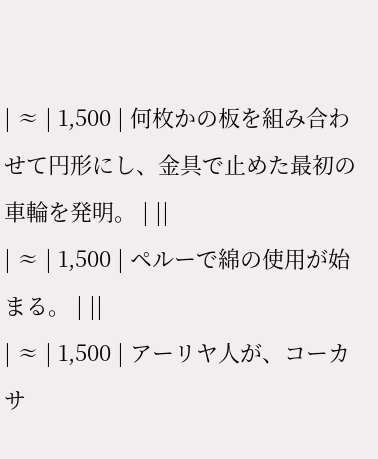| ≈ | 1,500 | 何枚かの板を組み合わせて円形にし、金具で止めた最初の車輪を発明。 | ||
| ≈ | 1,500 | ペルーで綿の使用が始まる。 | ||
| ≈ | 1,500 | アーリヤ人が、コーカサ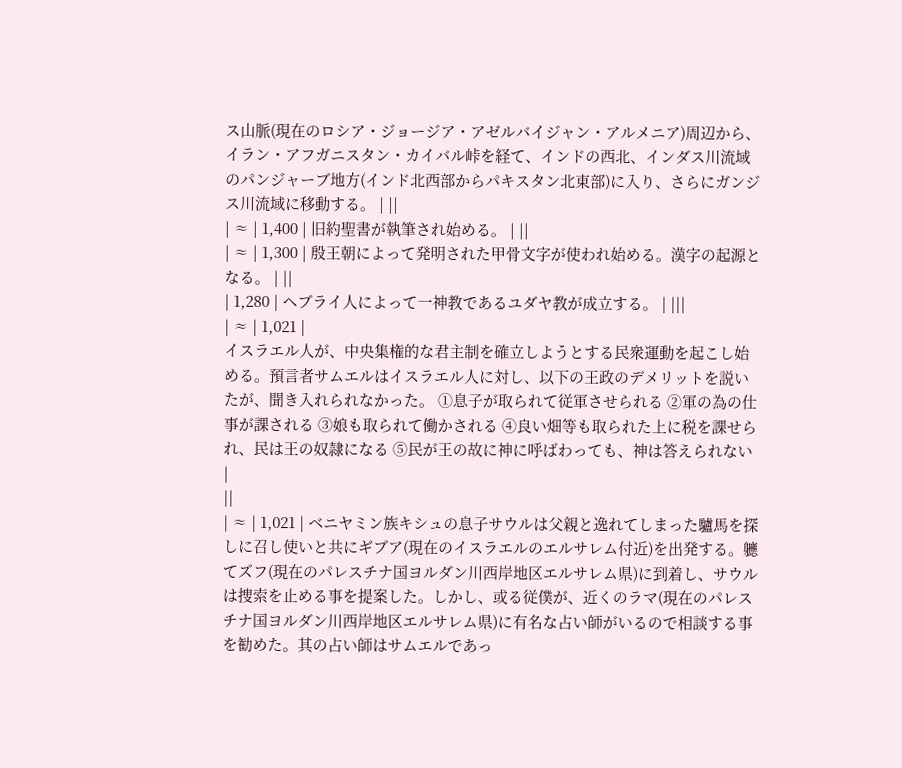ス山脈(現在のロシア・ジョージア・アゼルバイジャン・アルメニア)周辺から、イラン・アフガニスタン・カイバル峠を経て、インドの西北、インダス川流域のパンジャーブ地方(インド北西部からパキスタン北東部)に入り、さらにガンジス川流域に移動する。 | ||
| ≈ | 1,400 | 旧約聖書が執筆され始める。 | ||
| ≈ | 1,300 | 殷王朝によって発明された甲骨文字が使われ始める。漢字の起源となる。 | ||
| 1,280 | ヘブライ人によって一神教であるユダヤ教が成立する。 | |||
| ≈ | 1,021 |
イスラエル人が、中央集権的な君主制を確立しようとする民衆運動を起こし始める。預言者サムエルはイスラエル人に対し、以下の王政のデメリットを説いたが、聞き入れられなかった。 ①息子が取られて従軍させられる ②軍の為の仕事が課される ③娘も取られて働かされる ④良い畑等も取られた上に税を課せられ、民は王の奴隷になる ⑤民が王の故に神に呼ばわっても、神は答えられない |
||
| ≈ | 1,021 | ベニヤミン族キシュの息子サウルは父親と逸れてしまった驢馬を探しに召し使いと共にギブア(現在のイスラエルのエルサレム付近)を出発する。軈てズフ(現在のパレスチナ国ヨルダン川西岸地区エルサレム県)に到着し、サウルは捜索を止める事を提案した。しかし、或る従僕が、近くのラマ(現在のパレスチナ国ヨルダン川西岸地区エルサレム県)に有名な占い師がいるので相談する事を勧めた。其の占い師はサムエルであっ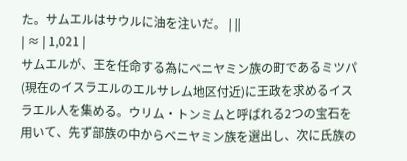た。サムエルはサウルに油を注いだ。 | ||
| ≈ | 1,021 |
サムエルが、王を任命する為にベニヤミン族の町であるミツパ(現在のイスラエルのエルサレム地区付近)に王政を求めるイスラエル人を集める。ウリム・トンミムと呼ばれる2つの宝石を用いて、先ず部族の中からベニヤミン族を選出し、次に氏族の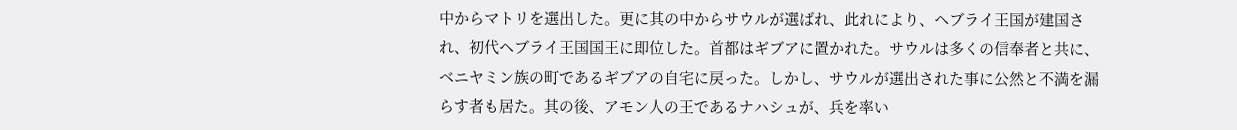中からマトリを選出した。更に其の中からサウルが選ばれ、此れにより、ヘブライ王国が建国され、初代ヘブライ王国国王に即位した。首都はギブアに置かれた。サウルは多くの信奉者と共に、ベニヤミン族の町であるギブアの自宅に戻った。しかし、サウルが選出された事に公然と不満を漏らす者も居た。其の後、アモン人の王であるナハシュが、兵を率い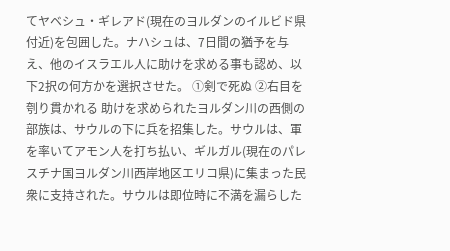てヤベシュ・ギレアド(現在のヨルダンのイルビド県付近)を包囲した。ナハシュは、7日間の猶予を与え、他のイスラエル人に助けを求める事も認め、以下2択の何方かを選択させた。 ①剣で死ぬ ②右目を刳り貫かれる 助けを求められたヨルダン川の西側の部族は、サウルの下に兵を招集した。サウルは、軍を率いてアモン人を打ち払い、ギルガル(現在のパレスチナ国ヨルダン川西岸地区エリコ県)に集まった民衆に支持された。サウルは即位時に不満を漏らした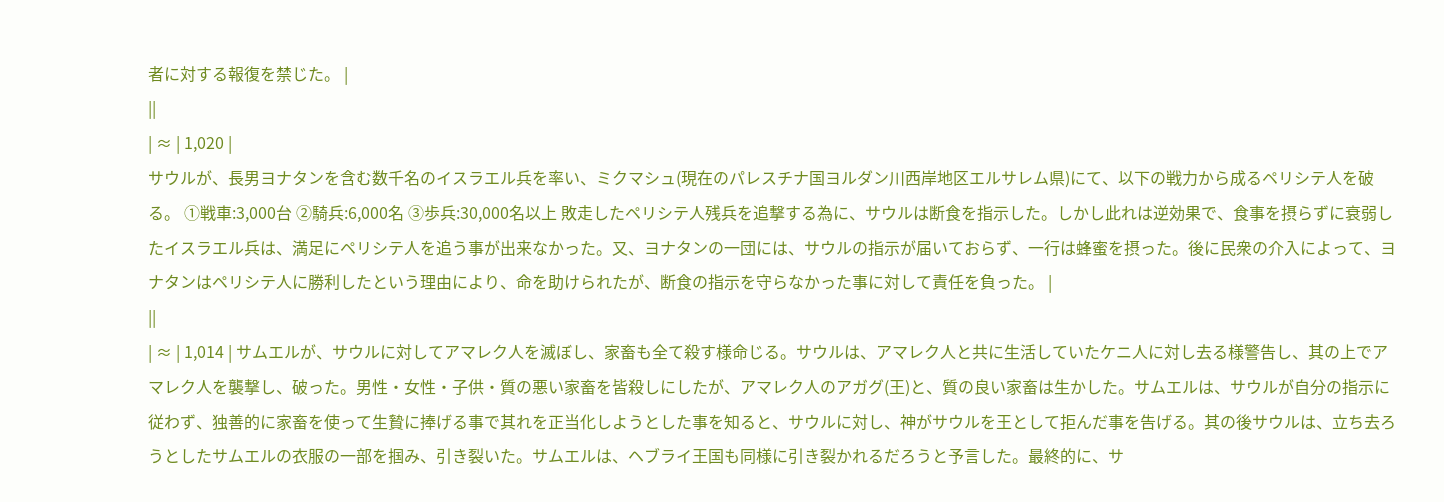者に対する報復を禁じた。 |
||
| ≈ | 1,020 |
サウルが、長男ヨナタンを含む数千名のイスラエル兵を率い、ミクマシュ(現在のパレスチナ国ヨルダン川西岸地区エルサレム県)にて、以下の戦力から成るペリシテ人を破る。 ①戦車:3,000台 ②騎兵:6,000名 ③歩兵:30,000名以上 敗走したペリシテ人残兵を追撃する為に、サウルは断食を指示した。しかし此れは逆効果で、食事を摂らずに衰弱したイスラエル兵は、満足にペリシテ人を追う事が出来なかった。又、ヨナタンの一団には、サウルの指示が届いておらず、一行は蜂蜜を摂った。後に民衆の介入によって、ヨナタンはペリシテ人に勝利したという理由により、命を助けられたが、断食の指示を守らなかった事に対して責任を負った。 |
||
| ≈ | 1,014 | サムエルが、サウルに対してアマレク人を滅ぼし、家畜も全て殺す様命じる。サウルは、アマレク人と共に生活していたケニ人に対し去る様警告し、其の上でアマレク人を襲撃し、破った。男性・女性・子供・質の悪い家畜を皆殺しにしたが、アマレク人のアガグ(王)と、質の良い家畜は生かした。サムエルは、サウルが自分の指示に従わず、独善的に家畜を使って生贄に捧げる事で其れを正当化しようとした事を知ると、サウルに対し、神がサウルを王として拒んだ事を告げる。其の後サウルは、立ち去ろうとしたサムエルの衣服の一部を掴み、引き裂いた。サムエルは、ヘブライ王国も同様に引き裂かれるだろうと予言した。最終的に、サ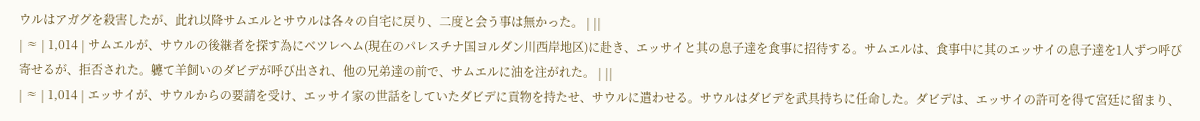ウルはアガグを殺害したが、此れ以降サムエルとサウルは各々の自宅に戻り、二度と会う事は無かった。 | ||
| ≈ | 1,014 | サムエルが、サウルの後継者を探す為にベツレヘム(現在のパレスチナ国ヨルダン川西岸地区)に赴き、エッサイと其の息子達を食事に招待する。サムエルは、食事中に其のエッサイの息子達を1人ずつ呼び寄せるが、拒否された。軈て羊飼いのダビデが呼び出され、他の兄弟達の前で、サムエルに油を注がれた。 | ||
| ≈ | 1,014 | エッサイが、サウルからの要請を受け、エッサイ家の世話をしていたダビデに貢物を持たせ、サウルに遣わせる。サウルはダビデを武具持ちに任命した。ダビデは、エッサイの許可を得て宮廷に留まり、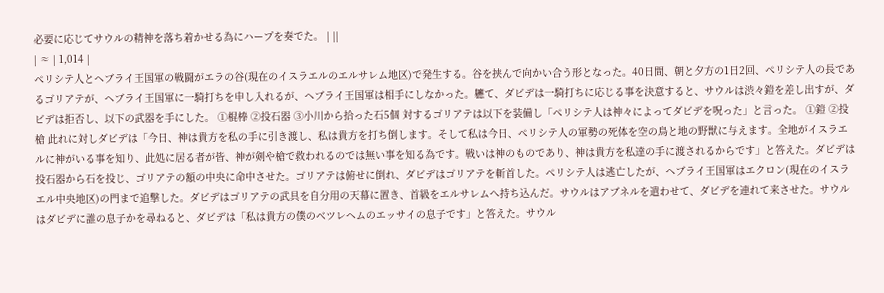必要に応じてサウルの精神を落ち着かせる為にハープを奏でた。 | ||
| ≈ | 1,014 |
ペリシテ人とヘブライ王国軍の戦闘がエラの谷(現在のイスラエルのエルサレム地区)で発生する。谷を挟んで向かい合う形となった。40日間、朝と夕方の1日2回、ペリシテ人の長であるゴリアテが、ヘブライ王国軍に一騎打ちを申し入れるが、ヘブライ王国軍は相手にしなかった。軈て、ダビデは一騎打ちに応じる事を決意すると、サウルは渋々鎧を差し出すが、ダビデは拒否し、以下の武器を手にした。 ①棍棒 ②投石器 ③小川から拾った石5個 対するゴリアテは以下を装備し「ペリシテ人は神々によってダビデを呪った」と言った。 ①鎧 ②投槍 此れに対しダビデは「今日、神は貴方を私の手に引き渡し、私は貴方を打ち倒します。そして私は今日、ペリシテ人の軍勢の死体を空の鳥と地の野獣に与えます。全地がイスラエルに神がいる事を知り、此処に居る者が皆、神が剣や槍で救われるのでは無い事を知る為です。戦いは神のものであり、神は貴方を私達の手に渡されるからです」と答えた。ダビデは投石器から石を投じ、ゴリアテの額の中央に命中させた。ゴリアテは俯せに倒れ、ダビデはゴリアテを斬首した。ペリシテ人は逃亡したが、ヘブライ王国軍はエクロン(現在のイスラエル中央地区)の門まで追撃した。ダビデはゴリアテの武具を自分用の天幕に置き、首級をエルサレムへ持ち込んだ。サウルはアブネルを遣わせて、ダビデを連れて来させた。サウルはダビデに誰の息子かを尋ねると、ダビデは「私は貴方の僕のベツレヘムのエッサイの息子です」と答えた。サウル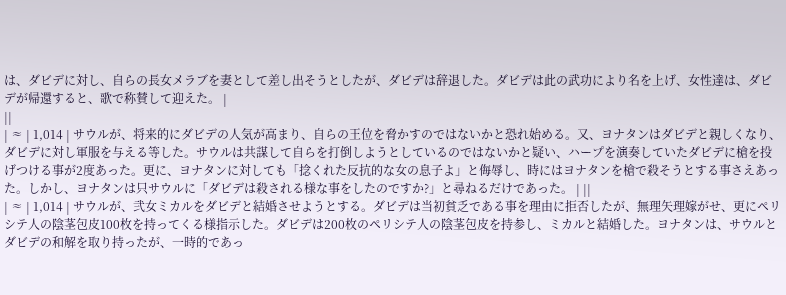は、ダビデに対し、自らの長女メラブを妻として差し出そうとしたが、ダビデは辞退した。ダビデは此の武功により名を上げ、女性達は、ダビデが帰還すると、歌で称賛して迎えた。 |
||
| ≈ | 1,014 | サウルが、将来的にダビデの人気が高まり、自らの王位を脅かすのではないかと恐れ始める。又、ヨナタンはダビデと親しくなり、ダビデに対し軍服を与える等した。サウルは共謀して自らを打倒しようとしているのではないかと疑い、ハープを演奏していたダビデに槍を投げつける事が2度あった。更に、ヨナタンに対しても「捻くれた反抗的な女の息子よ」と侮辱し、時にはヨナタンを槍で殺そうとする事さえあった。しかし、ヨナタンは只サウルに「ダビデは殺される様な事をしたのですか?」と尋ねるだけであった。 | ||
| ≈ | 1,014 | サウルが、弐女ミカルをダビデと結婚させようとする。ダビデは当初貧乏である事を理由に拒否したが、無理矢理嫁がせ、更にペリシテ人の陰茎包皮100枚を持ってくる様指示した。ダビデは200枚のペリシテ人の陰茎包皮を持参し、ミカルと結婚した。ヨナタンは、サウルとダビデの和解を取り持ったが、一時的であっ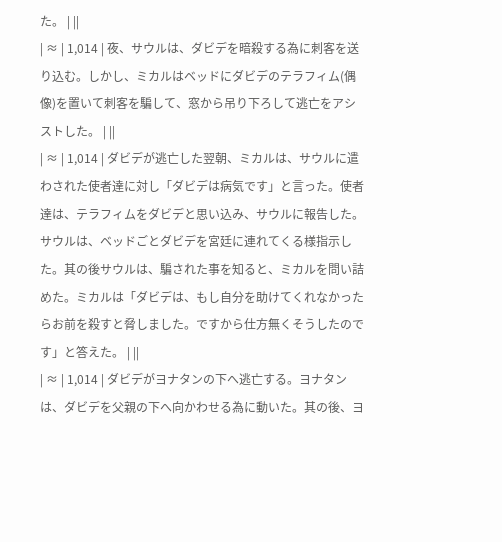た。 | ||
| ≈ | 1,014 | 夜、サウルは、ダビデを暗殺する為に刺客を送り込む。しかし、ミカルはベッドにダビデのテラフィム(偶像)を置いて刺客を騙して、窓から吊り下ろして逃亡をアシストした。 | ||
| ≈ | 1,014 | ダビデが逃亡した翌朝、ミカルは、サウルに遣わされた使者達に対し「ダビデは病気です」と言った。使者達は、テラフィムをダビデと思い込み、サウルに報告した。サウルは、ベッドごとダビデを宮廷に連れてくる様指示した。其の後サウルは、騙された事を知ると、ミカルを問い詰めた。ミカルは「ダビデは、もし自分を助けてくれなかったらお前を殺すと脅しました。ですから仕方無くそうしたのです」と答えた。 | ||
| ≈ | 1,014 | ダビデがヨナタンの下へ逃亡する。ヨナタンは、ダビデを父親の下へ向かわせる為に動いた。其の後、ヨ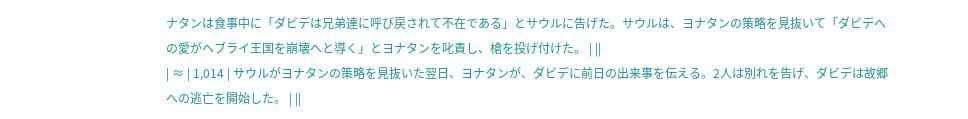ナタンは食事中に「ダビデは兄弟達に呼び戻されて不在である」とサウルに告げた。サウルは、ヨナタンの策略を見抜いて「ダビデへの愛がヘブライ王国を崩壊へと導く」とヨナタンを叱責し、槍を投げ付けた。 | ||
| ≈ | 1,014 | サウルがヨナタンの策略を見抜いた翌日、ヨナタンが、ダビデに前日の出来事を伝える。2人は別れを告げ、ダビデは故郷への逃亡を開始した。 | ||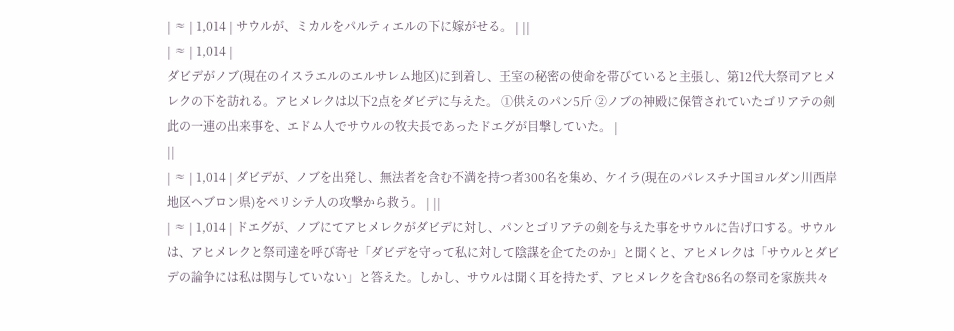| ≈ | 1,014 | サウルが、ミカルをパルティエルの下に嫁がせる。 | ||
| ≈ | 1,014 |
ダビデがノブ(現在のイスラエルのエルサレム地区)に到着し、王室の秘密の使命を帯びていると主張し、第12代大祭司アヒメレクの下を訪れる。アヒメレクは以下2点をダビデに与えた。 ①供えのパン5斤 ②ノブの神殿に保管されていたゴリアテの剣 此の一連の出来事を、エドム人でサウルの牧夫長であったドエグが目撃していた。 |
||
| ≈ | 1,014 | ダビデが、ノブを出発し、無法者を含む不満を持つ者300名を集め、ケイラ(現在のパレスチナ国ヨルダン川西岸地区ヘブロン県)をペリシテ人の攻撃から救う。 | ||
| ≈ | 1,014 | ドエグが、ノブにてアヒメレクがダビデに対し、パンとゴリアテの剣を与えた事をサウルに告げ口する。サウルは、アヒメレクと祭司達を呼び寄せ「ダビデを守って私に対して陰謀を企てたのか」と聞くと、アヒメレクは「サウルとダビデの論争には私は関与していない」と答えた。しかし、サウルは聞く耳を持たず、アヒメレクを含む86名の祭司を家族共々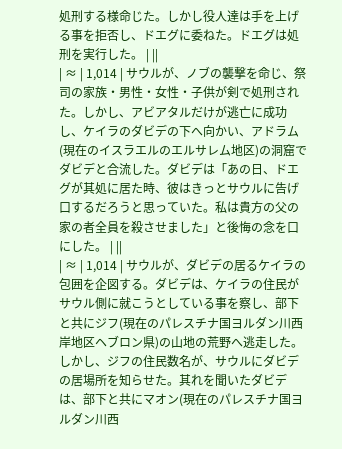処刑する様命じた。しかし役人達は手を上げる事を拒否し、ドエグに委ねた。ドエグは処刑を実行した。 | ||
| ≈ | 1,014 | サウルが、ノブの襲撃を命じ、祭司の家族・男性・女性・子供が剣で処刑された。しかし、アビアタルだけが逃亡に成功し、ケイラのダビデの下へ向かい、アドラム(現在のイスラエルのエルサレム地区)の洞窟でダビデと合流した。ダビデは「あの日、ドエグが其処に居た時、彼はきっとサウルに告げ口するだろうと思っていた。私は貴方の父の家の者全員を殺させました」と後悔の念を口にした。 | ||
| ≈ | 1,014 | サウルが、ダビデの居るケイラの包囲を企図する。ダビデは、ケイラの住民がサウル側に就こうとしている事を察し、部下と共にジフ(現在のパレスチナ国ヨルダン川西岸地区ヘブロン県)の山地の荒野へ逃走した。しかし、ジフの住民数名が、サウルにダビデの居場所を知らせた。其れを聞いたダビデは、部下と共にマオン(現在のパレスチナ国ヨルダン川西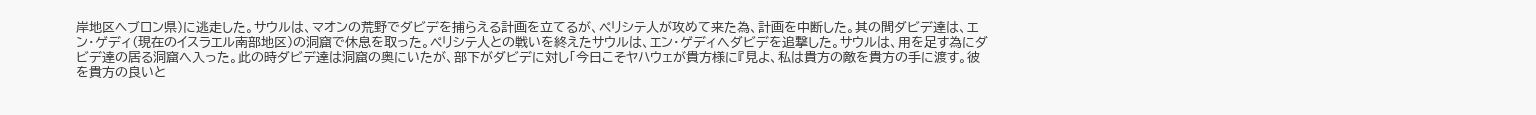岸地区ヘブロン県)に逃走した。サウルは、マオンの荒野でダビデを捕らえる計画を立てるが、ペリシテ人が攻めて来た為、計画を中断した。其の間ダビデ達は、エン・ゲディ(現在のイスラエル南部地区)の洞窟で休息を取った。ペリシテ人との戦いを終えたサウルは、エン・ゲディへダビデを追撃した。サウルは、用を足す為にダビデ達の居る洞窟へ入った。此の時ダビデ達は洞窟の奥にいたが、部下がダビデに対し「今日こそヤハウェが貴方様に『見よ、私は貴方の敵を貴方の手に渡す。彼を貴方の良いと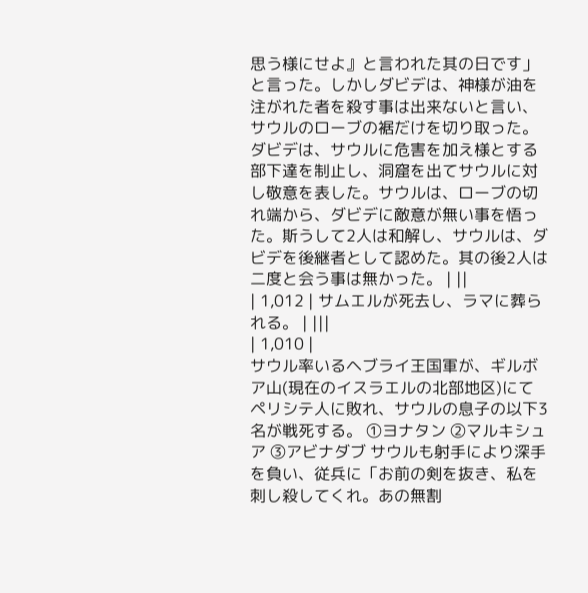思う様にせよ』と言われた其の日です」と言った。しかしダビデは、神様が油を注がれた者を殺す事は出来ないと言い、サウルのローブの裾だけを切り取った。ダビデは、サウルに危害を加え様とする部下達を制止し、洞窟を出てサウルに対し敬意を表した。サウルは、ローブの切れ端から、ダビデに敵意が無い事を悟った。斯うして2人は和解し、サウルは、ダビデを後継者として認めた。其の後2人は二度と会う事は無かった。 | ||
| 1,012 | サムエルが死去し、ラマに葬られる。 | |||
| 1,010 |
サウル率いるヘブライ王国軍が、ギルボア山(現在のイスラエルの北部地区)にてペリシテ人に敗れ、サウルの息子の以下3名が戦死する。 ①ヨナタン ②マルキシュア ③アビナダブ サウルも射手により深手を負い、従兵に「お前の剣を抜き、私を刺し殺してくれ。あの無割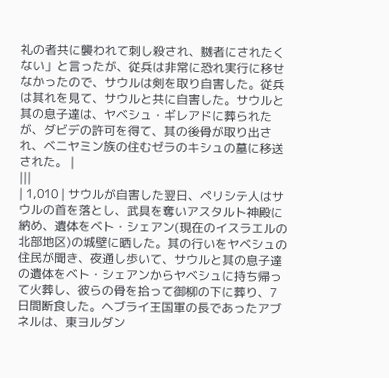礼の者共に襲われて刺し殺され、嬲者にされたくない」と言ったが、従兵は非常に恐れ実行に移せなかったので、サウルは剣を取り自害した。従兵は其れを見て、サウルと共に自害した。サウルと其の息子達は、ヤベシュ・ギレアドに葬られたが、ダビデの許可を得て、其の後骨が取り出され、ベニヤミン族の住むゼラのキシュの墓に移送された。 |
|||
| 1,010 | サウルが自害した翌日、ペリシテ人はサウルの首を落とし、武具を奪いアスタルト神殿に納め、遺体をベト・シェアン(現在のイスラエルの北部地区)の城壁に晒した。其の行いをヤベシュの住民が聞き、夜通し歩いて、サウルと其の息子達の遺体をベト・シェアンからヤベシュに持ち帰って火葬し、彼らの骨を拾って御柳の下に葬り、7日間断食した。ヘブライ王国軍の長であったアブネルは、東ヨルダン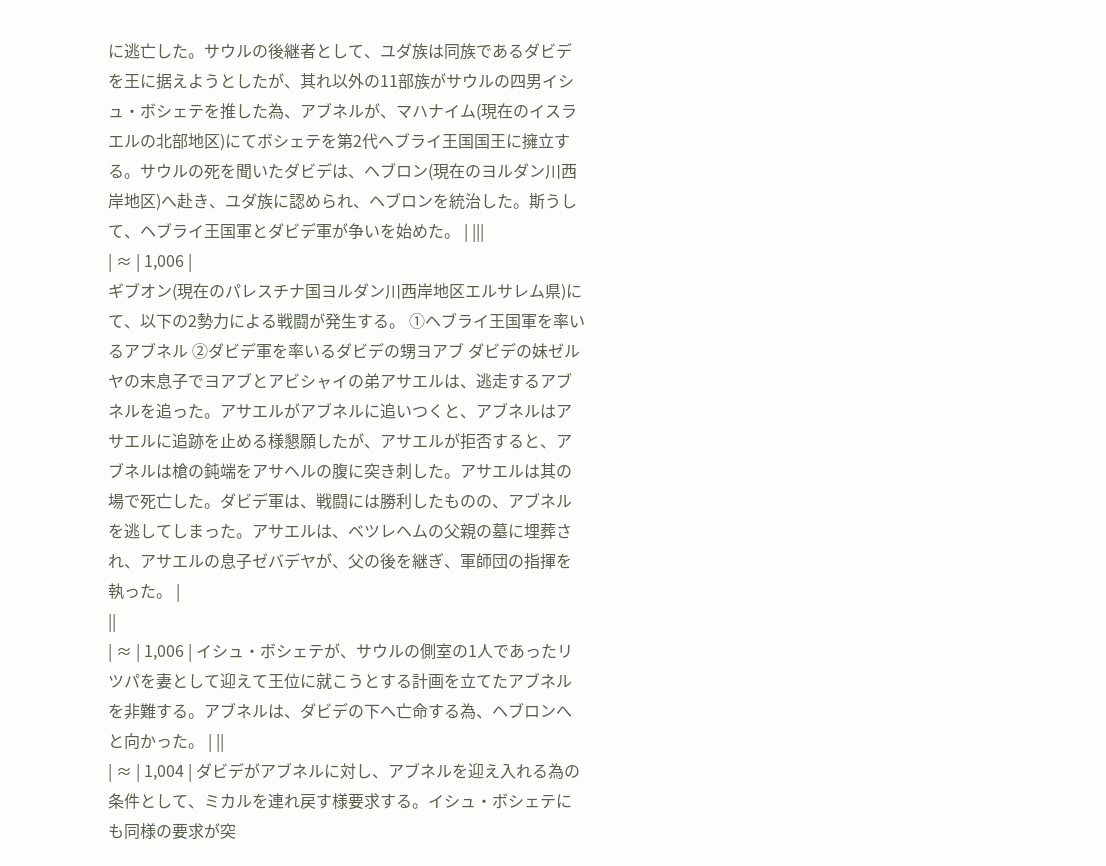に逃亡した。サウルの後継者として、ユダ族は同族であるダビデを王に据えようとしたが、其れ以外の11部族がサウルの四男イシュ・ボシェテを推した為、アブネルが、マハナイム(現在のイスラエルの北部地区)にてボシェテを第2代ヘブライ王国国王に擁立する。サウルの死を聞いたダビデは、ヘブロン(現在のヨルダン川西岸地区)へ赴き、ユダ族に認められ、ヘブロンを統治した。斯うして、ヘブライ王国軍とダビデ軍が争いを始めた。 | |||
| ≈ | 1,006 |
ギブオン(現在のパレスチナ国ヨルダン川西岸地区エルサレム県)にて、以下の2勢力による戦闘が発生する。 ①ヘブライ王国軍を率いるアブネル ②ダビデ軍を率いるダビデの甥ヨアブ ダビデの妹ゼルヤの末息子でヨアブとアビシャイの弟アサエルは、逃走するアブネルを追った。アサエルがアブネルに追いつくと、アブネルはアサエルに追跡を止める様懇願したが、アサエルが拒否すると、アブネルは槍の鈍端をアサヘルの腹に突き刺した。アサエルは其の場で死亡した。ダビデ軍は、戦闘には勝利したものの、アブネルを逃してしまった。アサエルは、ベツレヘムの父親の墓に埋葬され、アサエルの息子ゼバデヤが、父の後を継ぎ、軍師団の指揮を執った。 |
||
| ≈ | 1,006 | イシュ・ボシェテが、サウルの側室の1人であったリツパを妻として迎えて王位に就こうとする計画を立てたアブネルを非難する。アブネルは、ダビデの下へ亡命する為、ヘブロンへと向かった。 | ||
| ≈ | 1,004 | ダビデがアブネルに対し、アブネルを迎え入れる為の条件として、ミカルを連れ戻す様要求する。イシュ・ボシェテにも同様の要求が突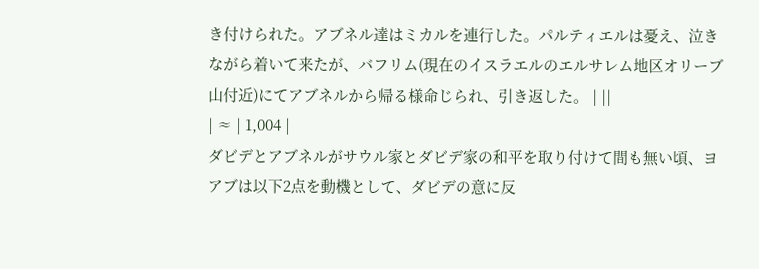き付けられた。アブネル達はミカルを連行した。パルティエルは憂え、泣きながら着いて来たが、バフリム(現在のイスラエルのエルサレム地区オリーブ山付近)にてアブネルから帰る様命じられ、引き返した。 | ||
| ≈ | 1,004 |
ダビデとアブネルがサウル家とダビデ家の和平を取り付けて間も無い頃、ヨアブは以下2点を動機として、ダビデの意に反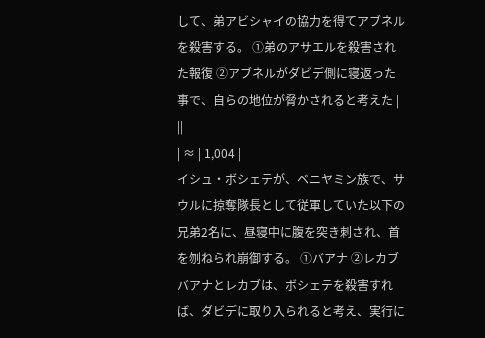して、弟アビシャイの協力を得てアブネルを殺害する。 ①弟のアサエルを殺害された報復 ②アブネルがダビデ側に寝返った事で、自らの地位が脅かされると考えた |
||
| ≈ | 1,004 |
イシュ・ボシェテが、ベニヤミン族で、サウルに掠奪隊長として従軍していた以下の兄弟2名に、昼寝中に腹を突き刺され、首を刎ねられ崩御する。 ①バアナ ②レカブ バアナとレカブは、ボシェテを殺害すれば、ダビデに取り入られると考え、実行に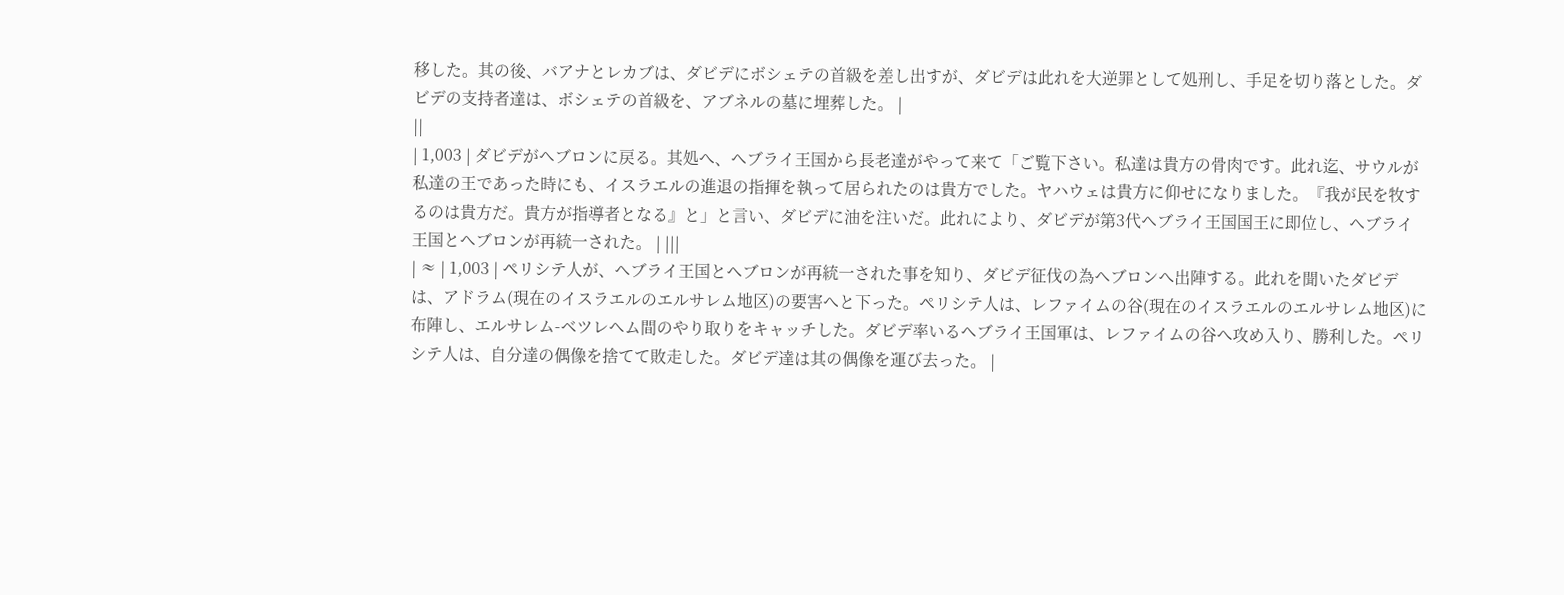移した。其の後、バアナとレカブは、ダビデにボシェテの首級を差し出すが、ダビデは此れを大逆罪として処刑し、手足を切り落とした。ダビデの支持者達は、ボシェテの首級を、アブネルの墓に埋葬した。 |
||
| 1,003 | ダビデがヘブロンに戻る。其処へ、ヘブライ王国から長老達がやって来て「ご覧下さい。私達は貴方の骨肉です。此れ迄、サウルが私達の王であった時にも、イスラエルの進退の指揮を執って居られたのは貴方でした。ヤハウェは貴方に仰せになりました。『我が民を牧するのは貴方だ。貴方が指導者となる』と」と言い、ダビデに油を注いだ。此れにより、ダビデが第3代ヘブライ王国国王に即位し、ヘブライ王国とヘブロンが再統一された。 | |||
| ≈ | 1,003 | ペリシテ人が、ヘブライ王国とヘブロンが再統一された事を知り、ダビデ征伐の為ヘブロンへ出陣する。此れを聞いたダビデは、アドラム(現在のイスラエルのエルサレム地区)の要害へと下った。ペリシテ人は、レファイムの谷(現在のイスラエルのエルサレム地区)に布陣し、エルサレム-ベツレヘム間のやり取りをキャッチした。ダビデ率いるヘブライ王国軍は、レファイムの谷へ攻め入り、勝利した。ペリシテ人は、自分達の偶像を捨てて敗走した。ダビデ達は其の偶像を運び去った。 |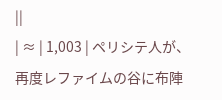||
| ≈ | 1,003 | ペリシテ人が、再度レファイムの谷に布陣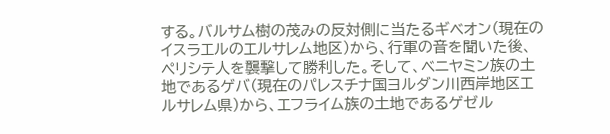する。バルサム樹の茂みの反対側に当たるギベオン(現在のイスラエルのエルサレム地区)から、行軍の音を聞いた後、ペリシテ人を襲撃して勝利した。そして、ベニヤミン族の土地であるゲバ(現在のパレスチナ国ヨルダン川西岸地区エルサレム県)から、エフライム族の土地であるゲゼル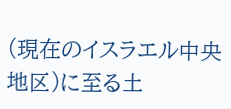(現在のイスラエル中央地区)に至る土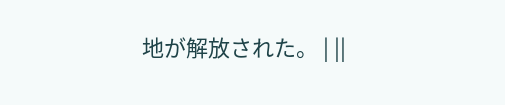地が解放された。 | ||